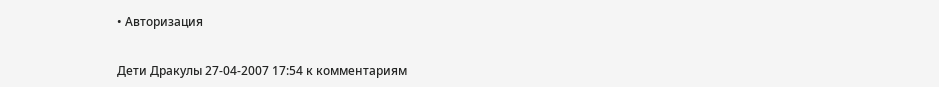• Авторизация


Дети Дракулы 27-04-2007 17:54 к комментариям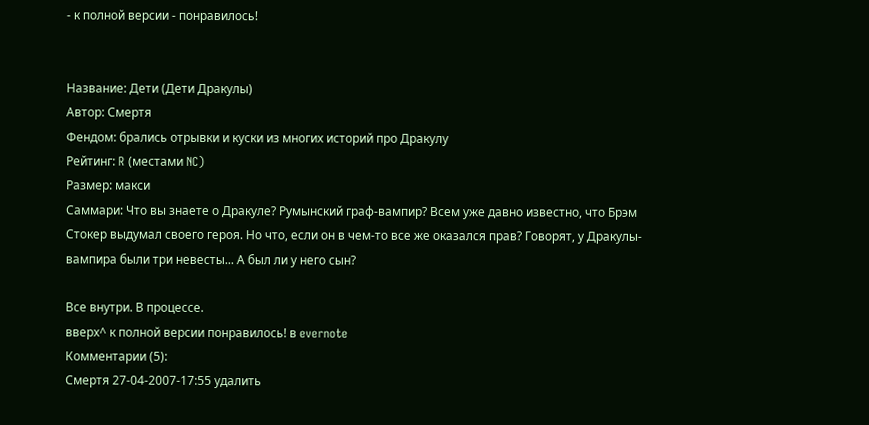- к полной версии - понравилось!


Название: Дети (Дети Дракулы)
Автор: Смертя
Фендом: брались отрывки и куски из многих историй про Дракулу
Рейтинг: R (местами NC)
Размер: макси
Саммари: Что вы знаете о Дракуле? Румынский граф-вампир? Всем уже давно известно, что Брэм Стокер выдумал своего героя. Но что, если он в чем-то все же оказался прав? Говорят, у Дракулы-вампира были три невесты... А был ли у него сын?

Все внутри. В процессе.
вверх^ к полной версии понравилось! в evernote
Комментарии (5):
Смертя 27-04-2007-17:55 удалить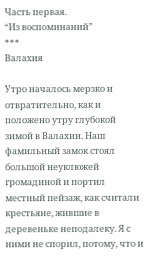Часть первая.
“Из воспоминаний”
***
Валахия

Утро началось мерзко и отвратительно, как и положено утру глубокой зимой в Валахии. Наш фамильный замок стоял большой неуклюжей громадиной и портил местный пейзаж, как считали крестьяне, жившие в деревеньке неподалеку. Я с ними не спорил, потому, что и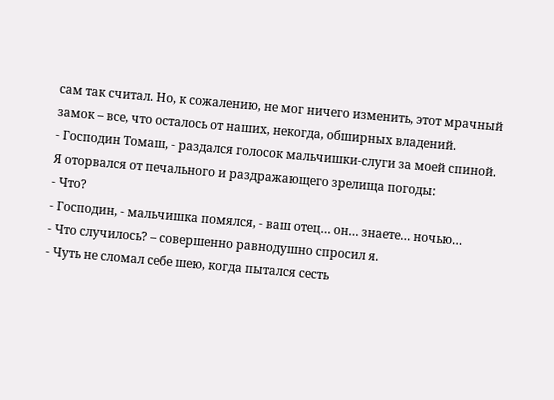сам так считал. Но, к сожалению, не мог ничего изменить, этот мрачный замок – все, что осталось от наших, некогда, обширных владений.
- Господин Томаш, - раздался голосок мальчишки-слуги за моей спиной.
Я оторвался от печального и раздражающего зрелища погоды:
- Что?
- Господин, - мальчишка помялся, - ваш отец… он… знаете… ночью…
- Что случилось? – совершенно равнодушно спросил я.
- Чуть не сломал себе шею, когда пытался сесть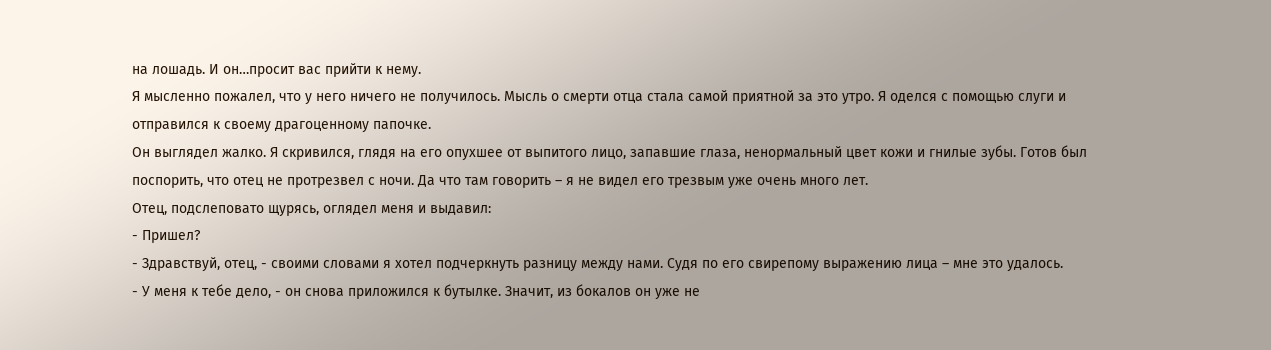на лошадь. И он…просит вас прийти к нему.
Я мысленно пожалел, что у него ничего не получилось. Мысль о смерти отца стала самой приятной за это утро. Я оделся с помощью слуги и отправился к своему драгоценному папочке.
Он выглядел жалко. Я скривился, глядя на его опухшее от выпитого лицо, запавшие глаза, ненормальный цвет кожи и гнилые зубы. Готов был поспорить, что отец не протрезвел с ночи. Да что там говорить – я не видел его трезвым уже очень много лет.
Отец, подслеповато щурясь, оглядел меня и выдавил:
- Пришел?
- Здравствуй, отец, - своими словами я хотел подчеркнуть разницу между нами. Судя по его свирепому выражению лица – мне это удалось.
- У меня к тебе дело, - он снова приложился к бутылке. Значит, из бокалов он уже не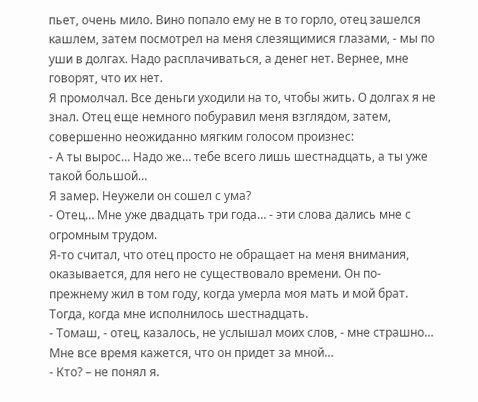пьет, очень мило. Вино попало ему не в то горло, отец зашелся кашлем, затем посмотрел на меня слезящимися глазами, - мы по уши в долгах. Надо расплачиваться, а денег нет. Вернее, мне говорят, что их нет.
Я промолчал. Все деньги уходили на то, чтобы жить. О долгах я не знал. Отец еще немного побуравил меня взглядом, затем, совершенно неожиданно мягким голосом произнес:
- А ты вырос… Надо же… тебе всего лишь шестнадцать, а ты уже такой большой…
Я замер. Неужели он сошел с ума?
- Отец… Мне уже двадцать три года… - эти слова дались мне с огромным трудом.
Я-то считал, что отец просто не обращает на меня внимания, оказывается, для него не существовало времени. Он по-прежнему жил в том году, когда умерла моя мать и мой брат. Тогда, когда мне исполнилось шестнадцать.
- Томаш, - отец, казалось, не услышал моих слов, - мне страшно… Мне все время кажется, что он придет за мной…
- Кто? – не понял я.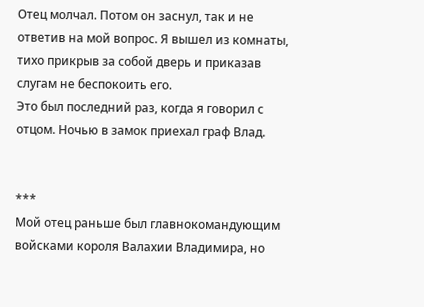Отец молчал. Потом он заснул, так и не ответив на мой вопрос. Я вышел из комнаты, тихо прикрыв за собой дверь и приказав слугам не беспокоить его.
Это был последний раз, когда я говорил с отцом. Ночью в замок приехал граф Влад.


***
Мой отец раньше был главнокомандующим войсками короля Валахии Владимира, но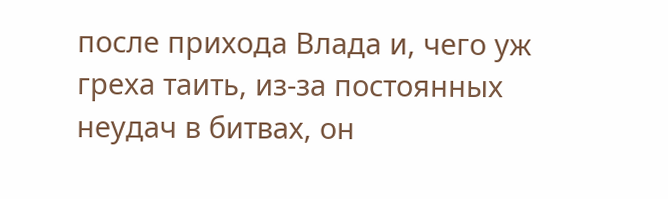после прихода Влада и, чего уж греха таить, из-за постоянных неудач в битвах, он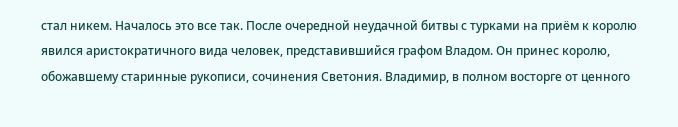стал никем. Началось это все так. После очередной неудачной битвы с турками на приём к королю явился аристократичного вида человек, представившийся графом Владом. Он принес королю, обожавшему старинные рукописи, сочинения Светония. Владимир, в полном восторге от ценного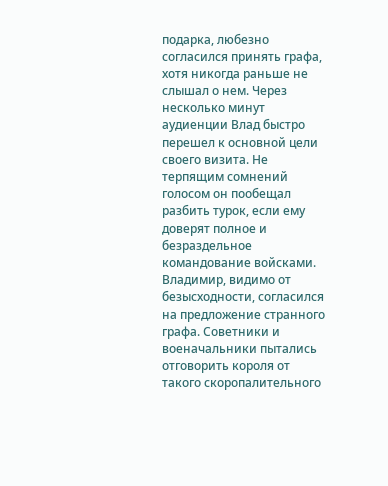подарка, любезно согласился принять графа, хотя никогда раньше не слышал о нем. Через несколько минут аудиенции Влад быстро перешел к основной цели своего визита. Не терпящим сомнений голосом он пообещал разбить турок, если ему доверят полное и безраздельное командование войсками. Владимир, видимо от безысходности, согласился на предложение странного графа. Советники и военачальники пытались отговорить короля от такого скоропалительного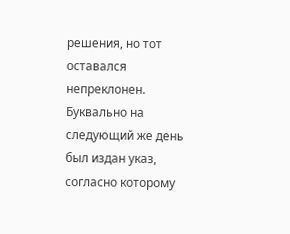решения, но тот оставался непреклонен. Буквально на следующий же день был издан указ, согласно которому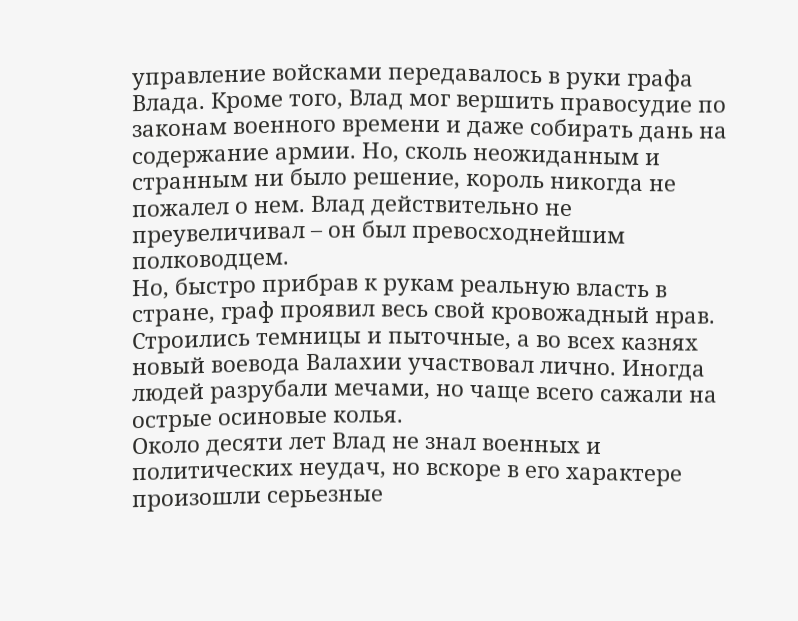управление войсками передавалось в руки графа Влада. Кроме того, Влад мог вершить правосудие по законам военного времени и даже собирать дань на содержание армии. Но, сколь неожиданным и странным ни было решение, король никогда не пожалел о нем. Влад действительно не преувеличивал – он был превосходнейшим полководцем.
Но, быстро прибрав к рукам реальную власть в стране, граф проявил весь свой кровожадный нрав. Строились темницы и пыточные, а во всех казнях новый воевода Валахии участвовал лично. Иногда людей разрубали мечами, но чаще всего сажали на острые осиновые колья.
Около десяти лет Влад не знал военных и политических неудач, но вскоре в его характере произошли серьезные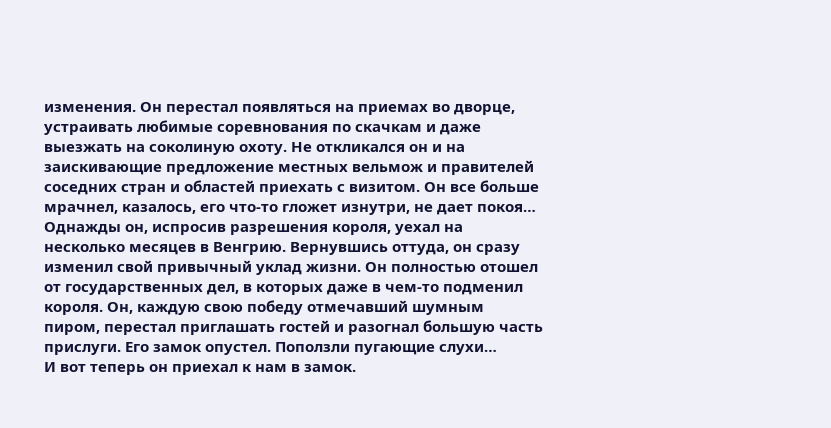изменения. Он перестал появляться на приемах во дворце, устраивать любимые соревнования по скачкам и даже выезжать на соколиную охоту. Не откликался он и на заискивающие предложение местных вельмож и правителей соседних стран и областей приехать с визитом. Он все больше мрачнел, казалось, его что-то гложет изнутри, не дает покоя… Однажды он, испросив разрешения короля, уехал на несколько месяцев в Венгрию. Вернувшись оттуда, он сразу изменил свой привычный уклад жизни. Он полностью отошел от государственных дел, в которых даже в чем-то подменил короля. Он, каждую свою победу отмечавший шумным пиром, перестал приглашать гостей и разогнал большую часть прислуги. Его замок опустел. Поползли пугающие слухи…
И вот теперь он приехал к нам в замок.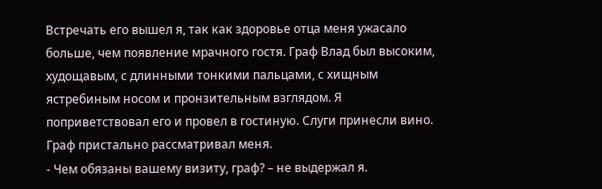Встречать его вышел я, так как здоровье отца меня ужасало больше, чем появление мрачного гостя. Граф Влад был высоким, худощавым, с длинными тонкими пальцами, с хищным ястребиным носом и пронзительным взглядом. Я поприветствовал его и провел в гостиную. Слуги принесли вино. Граф пристально рассматривал меня.
- Чем обязаны вашему визиту, граф? – не выдержал я.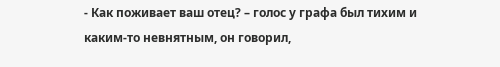- Как поживает ваш отец? – голос у графа был тихим и каким-то невнятным, он говорил,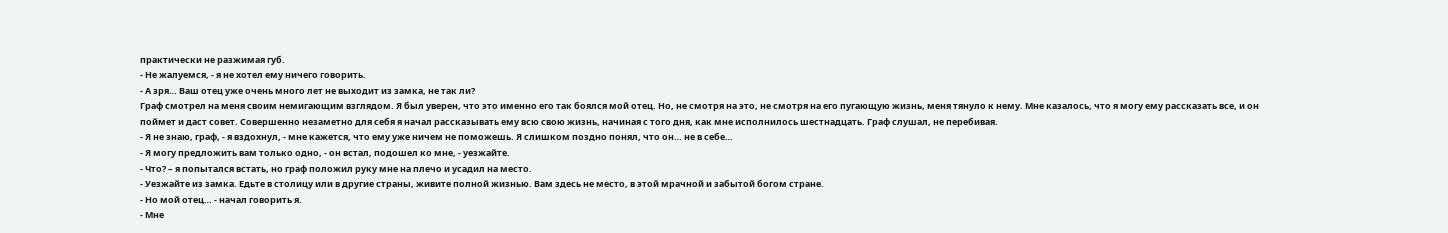практически не разжимая губ.
- Не жалуемся, - я не хотел ему ничего говорить.
- А зря… Ваш отец уже очень много лет не выходит из замка, не так ли?
Граф смотрел на меня своим немигающим взглядом. Я был уверен, что это именно его так боялся мой отец. Но, не смотря на это, не смотря на его пугающую жизнь, меня тянуло к нему. Мне казалось, что я могу ему рассказать все, и он поймет и даст совет. Совершенно незаметно для себя я начал рассказывать ему всю свою жизнь, начиная с того дня, как мне исполнилось шестнадцать. Граф слушал, не перебивая.
- Я не знаю, граф, - я вздохнул, - мне кажется, что ему уже ничем не поможешь. Я слишком поздно понял, что он… не в себе…
- Я могу предложить вам только одно, - он встал, подошел ко мне, - уезжайте.
- Что? – я попытался встать, но граф положил руку мне на плечо и усадил на место.
- Уезжайте из замка. Едьте в столицу или в другие страны, живите полной жизнью. Вам здесь не место, в этой мрачной и забытой богом стране.
- Но мой отец… - начал говорить я.
- Мне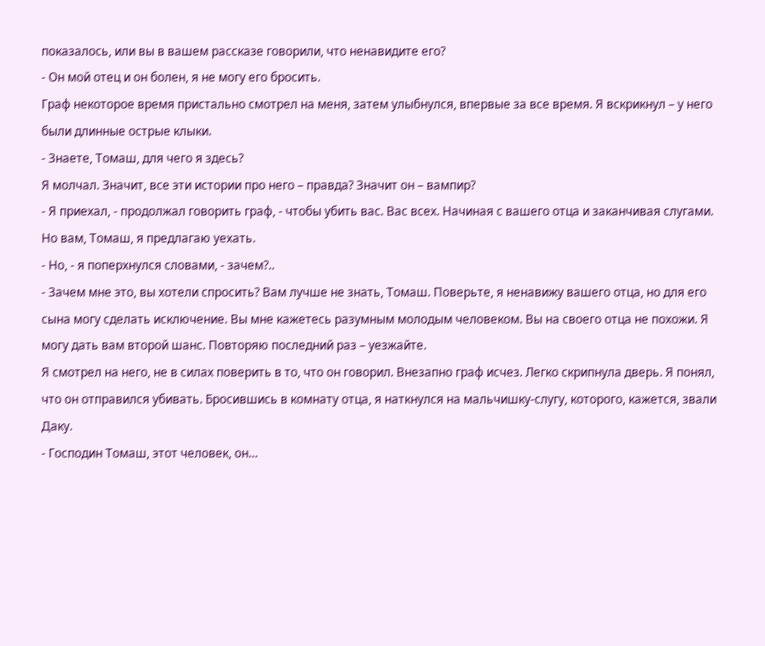показалось, или вы в вашем рассказе говорили, что ненавидите его?
- Он мой отец и он болен, я не могу его бросить.
Граф некоторое время пристально смотрел на меня, затем улыбнулся, впервые за все время. Я вскрикнул – у него были длинные острые клыки.
- Знаете, Томаш, для чего я здесь?
Я молчал. Значит, все эти истории про него – правда? Значит он – вампир?
- Я приехал, - продолжал говорить граф, - чтобы убить вас. Вас всех. Начиная с вашего отца и заканчивая слугами. Но вам, Томаш, я предлагаю уехать.
- Но, - я поперхнулся словами, - зачем?..
- Зачем мне это, вы хотели спросить? Вам лучше не знать, Томаш. Поверьте, я ненавижу вашего отца, но для его сына могу сделать исключение. Вы мне кажетесь разумным молодым человеком. Вы на своего отца не похожи. Я могу дать вам второй шанс. Повторяю последний раз – уезжайте.
Я смотрел на него, не в силах поверить в то, что он говорил. Внезапно граф исчез. Легко скрипнула дверь. Я понял, что он отправился убивать. Бросившись в комнату отца, я наткнулся на мальчишку-слугу, которого, кажется, звали Даку.
- Господин Томаш, этот человек, он…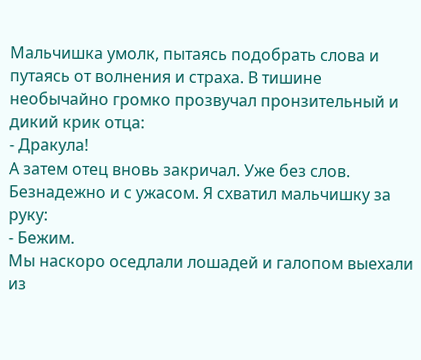Мальчишка умолк, пытаясь подобрать слова и путаясь от волнения и страха. В тишине необычайно громко прозвучал пронзительный и дикий крик отца:
- Дракула!
А затем отец вновь закричал. Уже без слов. Безнадежно и с ужасом. Я схватил мальчишку за руку:
- Бежим.
Мы наскоро оседлали лошадей и галопом выехали из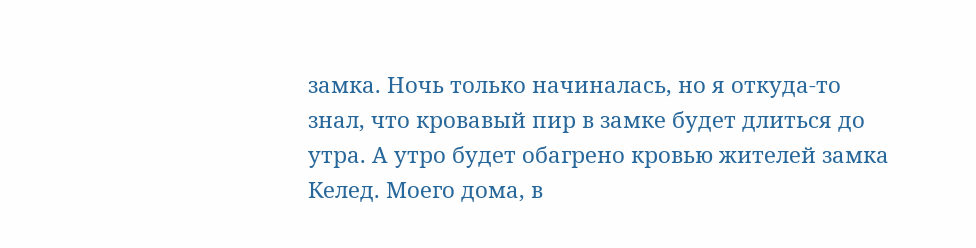замка. Ночь только начиналась, но я откуда-то знал, что кровавый пир в замке будет длиться до утра. А утро будет обагрено кровью жителей замка Келед. Моего дома, в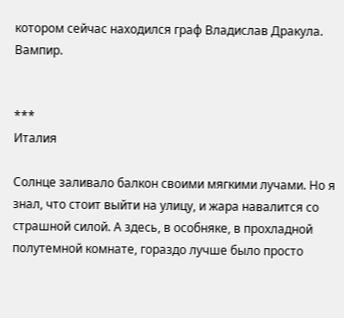котором сейчас находился граф Владислав Дракула. Вампир.


***
Италия

Солнце заливало балкон своими мягкими лучами. Но я знал, что стоит выйти на улицу, и жара навалится со страшной силой. А здесь, в особняке, в прохладной полутемной комнате, гораздо лучше было просто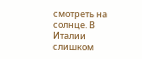смотреть на солнце. В Италии слишком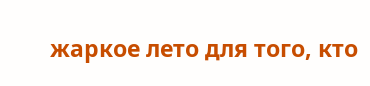жаркое лето для того, кто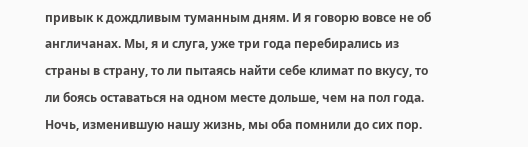привык к дождливым туманным дням. И я говорю вовсе не об англичанах. Мы, я и слуга, уже три года перебирались из страны в страну, то ли пытаясь найти себе климат по вкусу, то ли боясь оставаться на одном месте дольше, чем на пол года. Ночь, изменившую нашу жизнь, мы оба помнили до сих пор.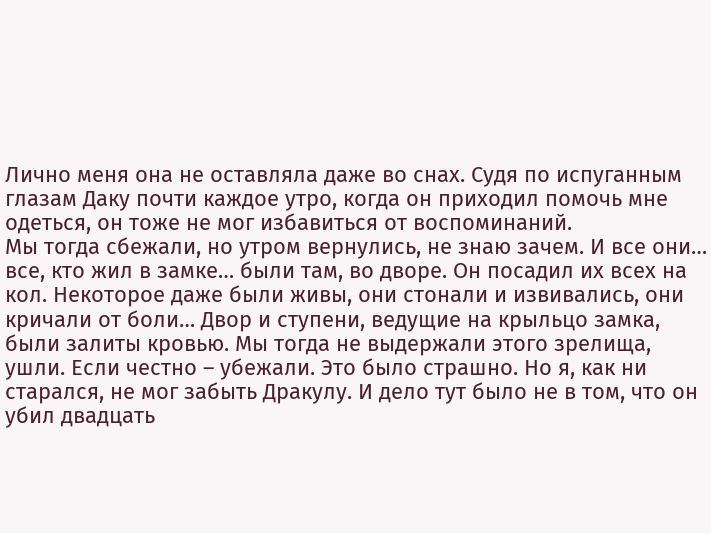Лично меня она не оставляла даже во снах. Судя по испуганным глазам Даку почти каждое утро, когда он приходил помочь мне одеться, он тоже не мог избавиться от воспоминаний.
Мы тогда сбежали, но утром вернулись, не знаю зачем. И все они… все, кто жил в замке… были там, во дворе. Он посадил их всех на кол. Некоторое даже были живы, они стонали и извивались, они кричали от боли… Двор и ступени, ведущие на крыльцо замка, были залиты кровью. Мы тогда не выдержали этого зрелища, ушли. Если честно – убежали. Это было страшно. Но я, как ни старался, не мог забыть Дракулу. И дело тут было не в том, что он убил двадцать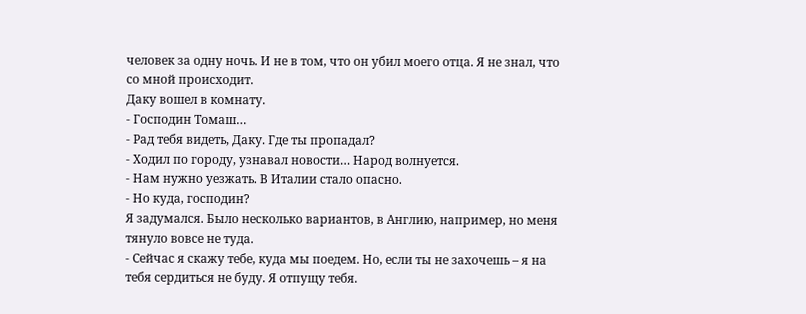человек за одну ночь. И не в том, что он убил моего отца. Я не знал, что со мной происходит.
Даку вошел в комнату.
- Господин Томаш…
- Рад тебя видеть, Даку. Где ты пропадал?
- Ходил по городу, узнавал новости… Народ волнуется.
- Нам нужно уезжать. В Италии стало опасно.
- Но куда, господин?
Я задумался. Было несколько вариантов, в Англию, например, но меня тянуло вовсе не туда.
- Сейчас я скажу тебе, куда мы поедем. Но, если ты не захочешь – я на тебя сердиться не буду. Я отпущу тебя.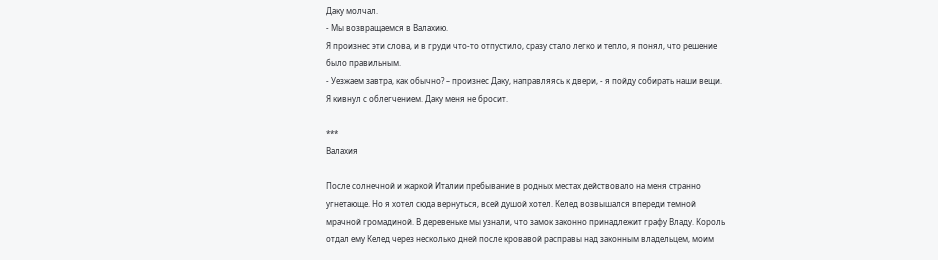Даку молчал.
- Мы возвращаемся в Валахию.
Я произнес эти слова, и в груди что-то отпустило, сразу стало легко и тепло, я понял, что решение было правильным.
- Уезжаем завтра, как обычно? – произнес Даку, направляясь к двери, - я пойду собирать наши вещи.
Я кивнул с облегчением. Даку меня не бросит.

***
Валахия

После солнечной и жаркой Италии пребывание в родных местах действовало на меня странно угнетающе. Но я хотел сюда вернуться, всей душой хотел. Келед возвышался впереди темной мрачной громадиной. В деревеньке мы узнали, что замок законно принадлежит графу Владу. Король отдал ему Келед через несколько дней после кровавой расправы над законным владельцем, моим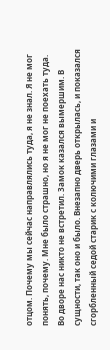отцом. Почему мы сейчас направлялись туда, я не знал. Я не мог понять, почему. Мне было страшно, но я не мог не поехать туда.
Во дворе нас никто не встретил. Замок казался вымершим. В сущности, так оно и было. Внезапно дверь открылась, и показался сгорбленный седой старик с колючими глазами и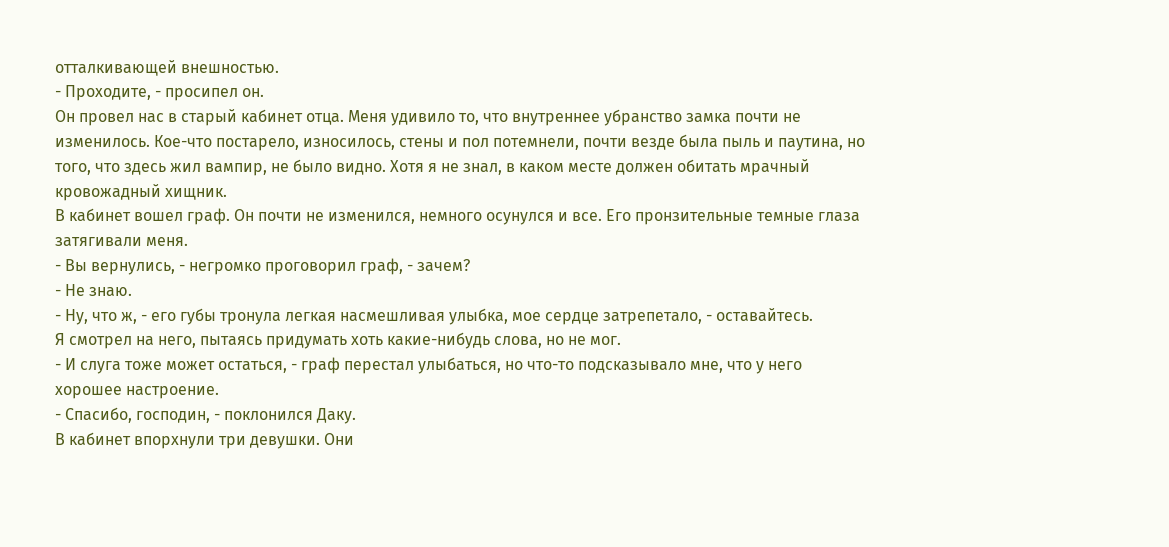отталкивающей внешностью.
- Проходите, - просипел он.
Он провел нас в старый кабинет отца. Меня удивило то, что внутреннее убранство замка почти не изменилось. Кое-что постарело, износилось, стены и пол потемнели, почти везде была пыль и паутина, но того, что здесь жил вампир, не было видно. Хотя я не знал, в каком месте должен обитать мрачный кровожадный хищник.
В кабинет вошел граф. Он почти не изменился, немного осунулся и все. Его пронзительные темные глаза затягивали меня.
- Вы вернулись, - негромко проговорил граф, - зачем?
- Не знаю.
- Ну, что ж, - его губы тронула легкая насмешливая улыбка, мое сердце затрепетало, - оставайтесь.
Я смотрел на него, пытаясь придумать хоть какие-нибудь слова, но не мог.
- И слуга тоже может остаться, - граф перестал улыбаться, но что-то подсказывало мне, что у него хорошее настроение.
- Спасибо, господин, - поклонился Даку.
В кабинет впорхнули три девушки. Они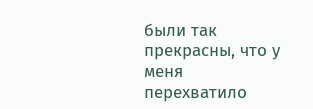были так прекрасны, что у меня перехватило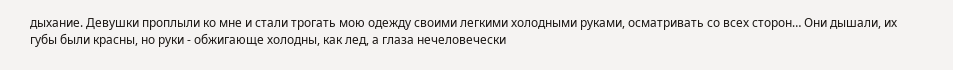дыхание. Девушки проплыли ко мне и стали трогать мою одежду своими легкими холодными руками, осматривать со всех сторон… Они дышали, их губы были красны, но руки - обжигающе холодны, как лед, а глаза нечеловечески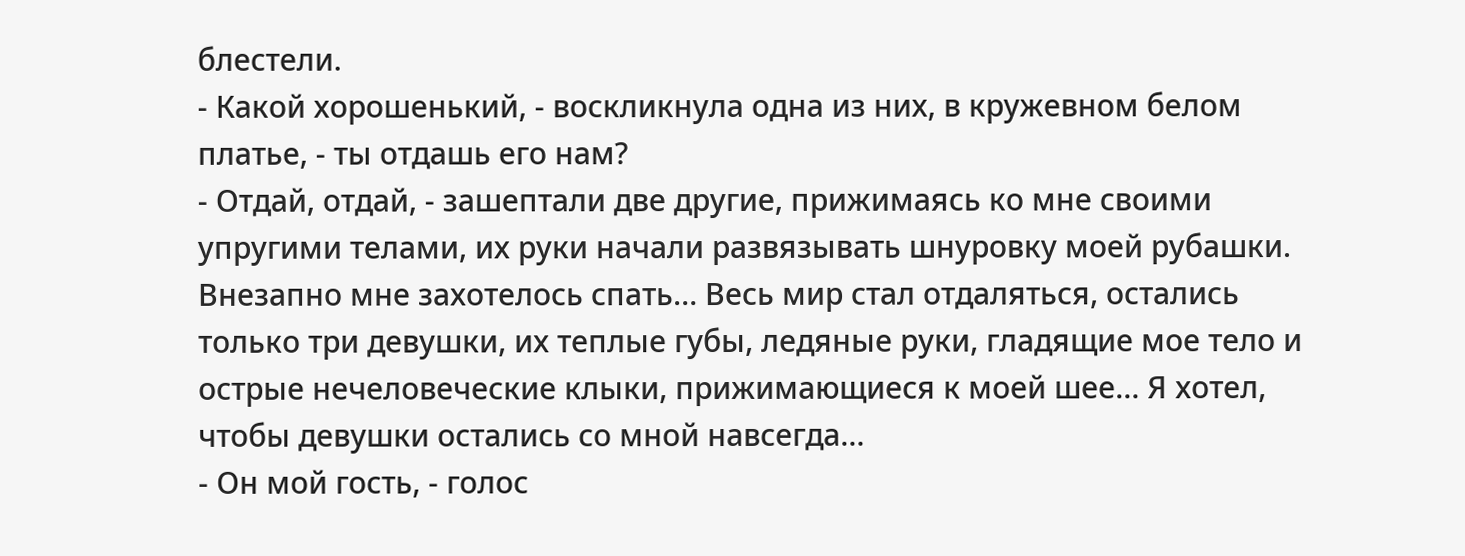блестели.
- Какой хорошенький, - воскликнула одна из них, в кружевном белом платье, - ты отдашь его нам?
- Отдай, отдай, - зашептали две другие, прижимаясь ко мне своими упругими телами, их руки начали развязывать шнуровку моей рубашки.
Внезапно мне захотелось спать… Весь мир стал отдаляться, остались только три девушки, их теплые губы, ледяные руки, гладящие мое тело и острые нечеловеческие клыки, прижимающиеся к моей шее… Я хотел, чтобы девушки остались со мной навсегда…
- Он мой гость, - голос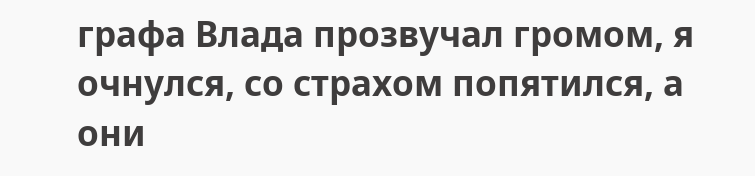графа Влада прозвучал громом, я очнулся, со страхом попятился, а они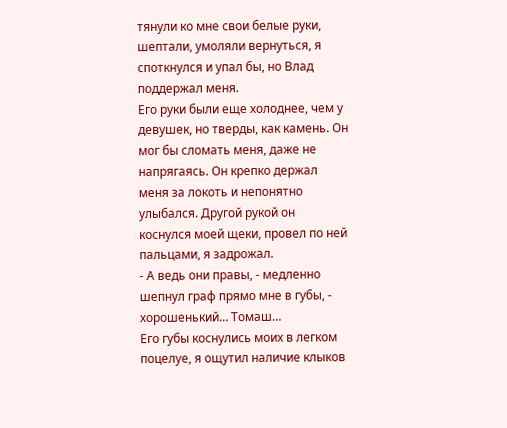тянули ко мне свои белые руки, шептали, умоляли вернуться, я споткнулся и упал бы, но Влад поддержал меня.
Его руки были еще холоднее, чем у девушек, но тверды, как камень. Он мог бы сломать меня, даже не напрягаясь. Он крепко держал меня за локоть и непонятно улыбался. Другой рукой он коснулся моей щеки, провел по ней пальцами, я задрожал.
- А ведь они правы, - медленно шепнул граф прямо мне в губы, - хорошенький… Томаш…
Его губы коснулись моих в легком поцелуе, я ощутил наличие клыков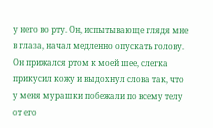у него во рту. Он, испытывающе глядя мне в глаза, начал медленно опускать голову. Он прижался ртом к моей шее, слегка прикусил кожу и выдохнул слова так, что у меня мурашки побежали по всему телу от его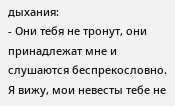дыхания:
- Они тебя не тронут, они принадлежат мне и слушаются беспрекословно. Я вижу, мои невесты тебе не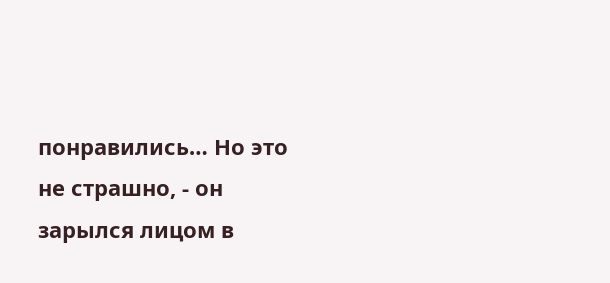понравились… Но это не страшно, - он зарылся лицом в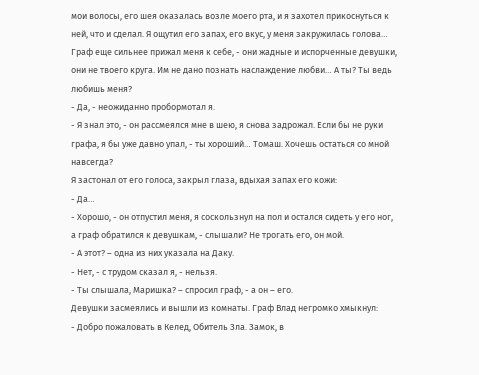мои волосы, его шея оказалась возле моего рта, и я захотел прикоснуться к ней, что и сделал. Я ощутил его запах, его вкус, у меня закружилась голова… Граф еще сильнее прижал меня к себе, - они жадные и испорченные девушки, они не твоего круга. Им не дано познать наслаждение любви… А ты? Ты ведь любишь меня?
- Да, - неожиданно пробормотал я.
- Я знал это, - он рассмеялся мне в шею, я снова задрожал. Если бы не руки графа, я бы уже давно упал, - ты хороший… Томаш. Хочешь остаться со мной навсегда?
Я застонал от его голоса, закрыл глаза, вдыхая запах его кожи:
- Да…
- Хорошо, - он отпустил меня, я соскользнул на пол и остался сидеть у его ног, а граф обратился к девушкам, - слышали? Не трогать его, он мой.
- А этот? – одна из них указала на Даку.
- Нет, - с трудом сказал я, - нельзя.
- Ты слышала, Маришка? – спросил граф, - а он – его.
Девушки засмеялись и вышли из комнаты. Граф Влад негромко хмыкнул:
- Добро пожаловать в Келед, Обитель Зла. Замок, в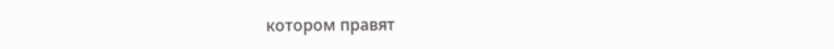котором правят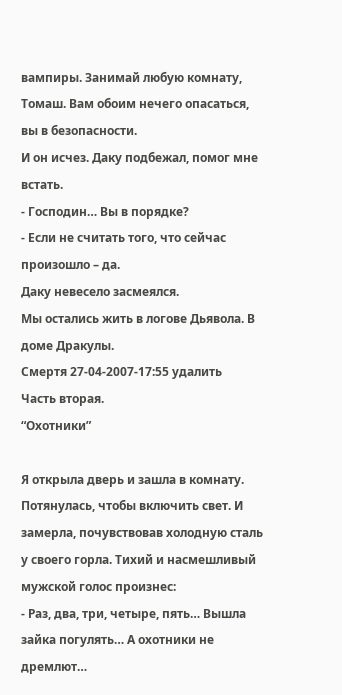вампиры. Занимай любую комнату, Томаш. Вам обоим нечего опасаться, вы в безопасности.
И он исчез. Даку подбежал, помог мне встать.
- Господин… Вы в порядке?
- Если не считать того, что сейчас произошло – да.
Даку невесело засмеялся.
Мы остались жить в логове Дьявола. В доме Дракулы.
Смертя 27-04-2007-17:55 удалить
Часть вторая.
“Охотники”

Я открыла дверь и зашла в комнату. Потянулась, чтобы включить свет. И замерла, почувствовав холодную сталь у своего горла. Тихий и насмешливый мужской голос произнес:
- Раз, два, три, четыре, пять… Вышла зайка погулять… А охотники не дремлют…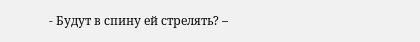- Будут в спину ей стрелять? –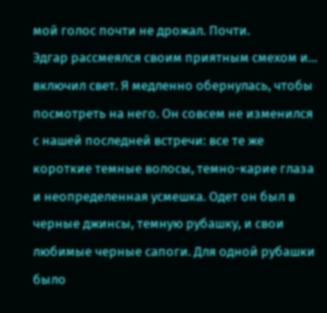мой голос почти не дрожал. Почти.
Эдгар рассмеялся своим приятным смехом и… включил свет. Я медленно обернулась, чтобы посмотреть на него. Он совсем не изменился с нашей последней встречи: все те же короткие темные волосы, темно-карие глаза и неопределенная усмешка. Одет он был в черные джинсы, темную рубашку, и свои любимые черные сапоги. Для одной рубашки было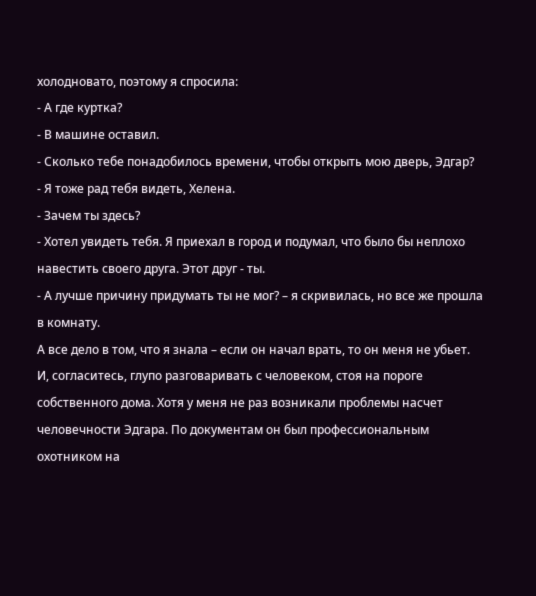холодновато, поэтому я спросила:
- А где куртка?
- В машине оставил.
- Сколько тебе понадобилось времени, чтобы открыть мою дверь, Эдгар?
- Я тоже рад тебя видеть, Хелена.
- Зачем ты здесь?
- Хотел увидеть тебя. Я приехал в город и подумал, что было бы неплохо навестить своего друга. Этот друг - ты.
- А лучше причину придумать ты не мог? – я скривилась, но все же прошла в комнату.
А все дело в том, что я знала – если он начал врать, то он меня не убьет. И, согласитесь, глупо разговаривать с человеком, стоя на пороге собственного дома. Хотя у меня не раз возникали проблемы насчет человечности Эдгара. По документам он был профессиональным охотником на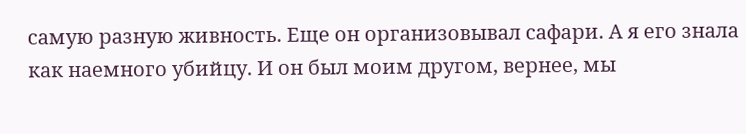самую разную живность. Еще он организовывал сафари. А я его знала как наемного убийцу. И он был моим другом, вернее, мы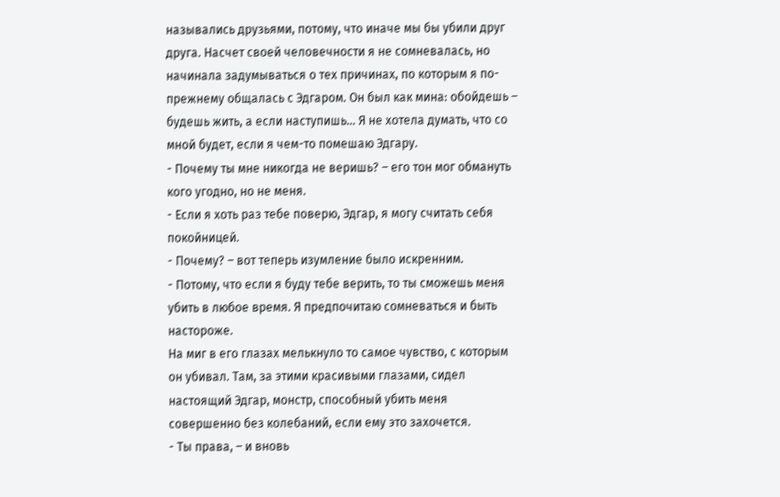назывались друзьями, потому, что иначе мы бы убили друг друга. Насчет своей человечности я не сомневалась, но начинала задумываться о тех причинах, по которым я по-прежнему общалась с Эдгаром. Он был как мина: обойдешь – будешь жить, а если наступишь… Я не хотела думать, что со мной будет, если я чем-то помешаю Эдгару.
- Почему ты мне никогда не веришь? – его тон мог обмануть кого угодно, но не меня.
- Если я хоть раз тебе поверю, Эдгар, я могу считать себя покойницей.
- Почему? – вот теперь изумление было искренним.
- Потому, что если я буду тебе верить, то ты сможешь меня убить в любое время. Я предпочитаю сомневаться и быть настороже.
На миг в его глазах мелькнуло то самое чувство, с которым он убивал. Там, за этими красивыми глазами, сидел настоящий Эдгар, монстр, способный убить меня совершенно без колебаний, если ему это захочется.
- Ты права, – и вновь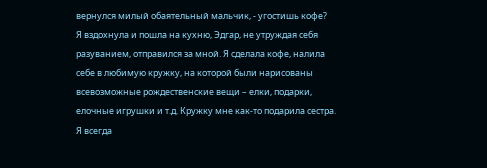вернулся милый обаятельный мальчик, - угостишь кофе?
Я вздохнула и пошла на кухню, Эдгар, не утруждая себя разуванием, отправился за мной. Я сделала кофе, налила себе в любимую кружку, на которой были нарисованы всевозможные рождественские вещи – елки, подарки, елочные игрушки и т.д. Кружку мне как-то подарила сестра. Я всегда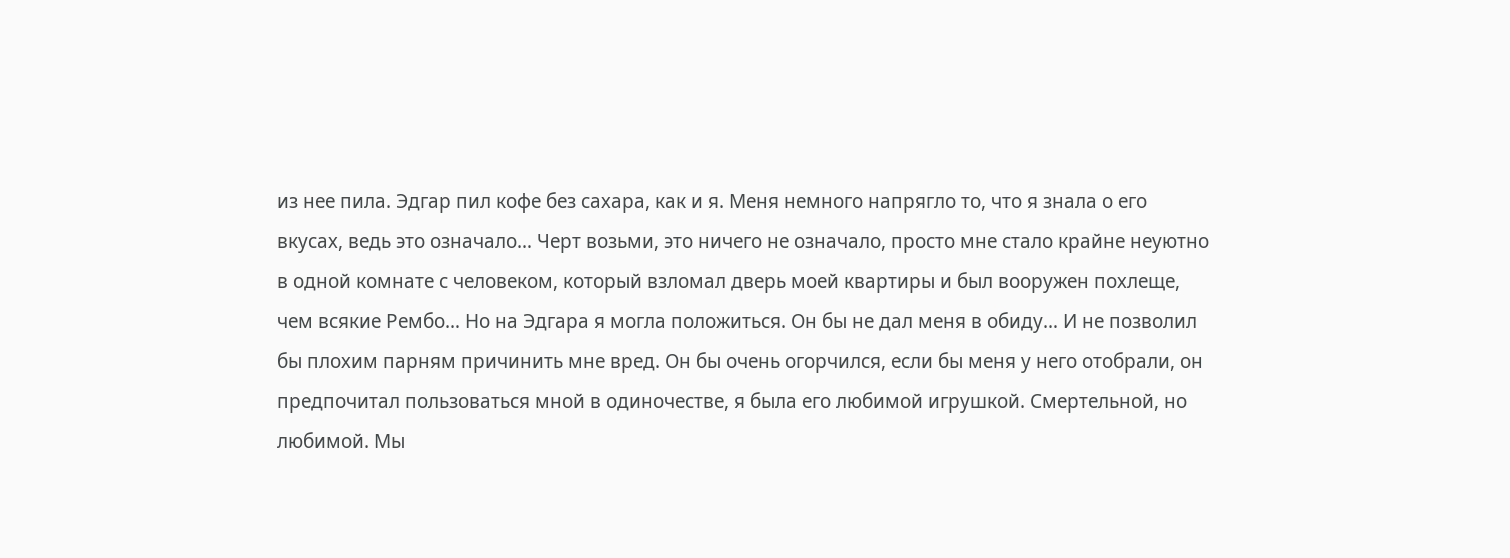из нее пила. Эдгар пил кофе без сахара, как и я. Меня немного напрягло то, что я знала о его вкусах, ведь это означало… Черт возьми, это ничего не означало, просто мне стало крайне неуютно в одной комнате с человеком, который взломал дверь моей квартиры и был вооружен похлеще, чем всякие Рембо… Но на Эдгара я могла положиться. Он бы не дал меня в обиду… И не позволил бы плохим парням причинить мне вред. Он бы очень огорчился, если бы меня у него отобрали, он предпочитал пользоваться мной в одиночестве, я была его любимой игрушкой. Смертельной, но любимой. Мы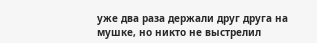уже два раза держали друг друга на мушке, но никто не выстрелил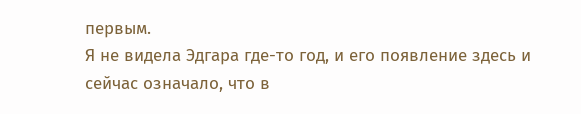первым.
Я не видела Эдгара где-то год, и его появление здесь и сейчас означало, что в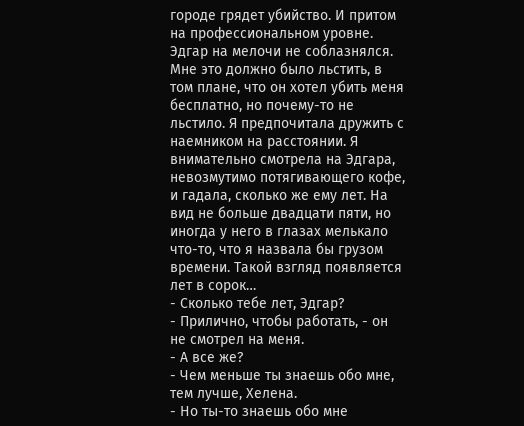городе грядет убийство. И притом на профессиональном уровне. Эдгар на мелочи не соблазнялся. Мне это должно было льстить, в том плане, что он хотел убить меня бесплатно, но почему-то не льстило. Я предпочитала дружить с наемником на расстоянии. Я внимательно смотрела на Эдгара, невозмутимо потягивающего кофе, и гадала, сколько же ему лет. На вид не больше двадцати пяти, но иногда у него в глазах мелькало что-то, что я назвала бы грузом времени. Такой взгляд появляется лет в сорок…
- Сколько тебе лет, Эдгар?
- Прилично, чтобы работать, - он не смотрел на меня.
- А все же?
- Чем меньше ты знаешь обо мне, тем лучше, Хелена.
- Но ты-то знаешь обо мне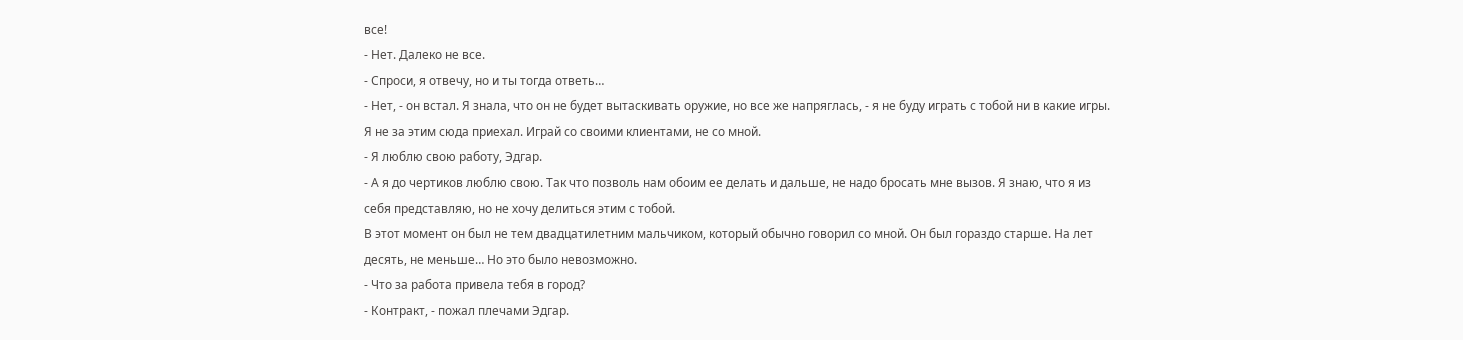все!
- Нет. Далеко не все.
- Спроси, я отвечу, но и ты тогда ответь…
- Нет, - он встал. Я знала, что он не будет вытаскивать оружие, но все же напряглась, - я не буду играть с тобой ни в какие игры. Я не за этим сюда приехал. Играй со своими клиентами, не со мной.
- Я люблю свою работу, Эдгар.
- А я до чертиков люблю свою. Так что позволь нам обоим ее делать и дальше, не надо бросать мне вызов. Я знаю, что я из себя представляю, но не хочу делиться этим с тобой.
В этот момент он был не тем двадцатилетним мальчиком, который обычно говорил со мной. Он был гораздо старше. На лет десять, не меньше… Но это было невозможно.
- Что за работа привела тебя в город?
- Контракт, - пожал плечами Эдгар.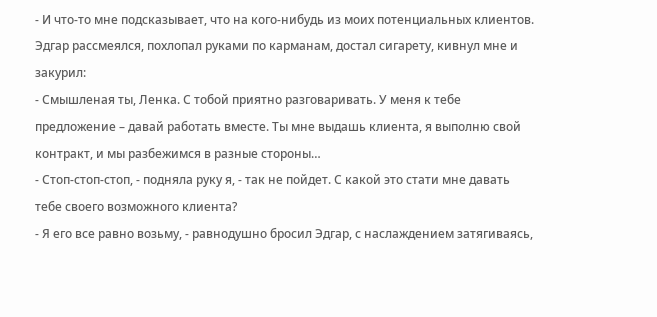- И что-то мне подсказывает, что на кого-нибудь из моих потенциальных клиентов.
Эдгар рассмеялся, похлопал руками по карманам, достал сигарету, кивнул мне и закурил:
- Смышленая ты, Ленка. С тобой приятно разговаривать. У меня к тебе предложение – давай работать вместе. Ты мне выдашь клиента, я выполню свой контракт, и мы разбежимся в разные стороны…
- Стоп-стоп-стоп, - подняла руку я, - так не пойдет. С какой это стати мне давать тебе своего возможного клиента?
- Я его все равно возьму, - равнодушно бросил Эдгар, с наслаждением затягиваясь,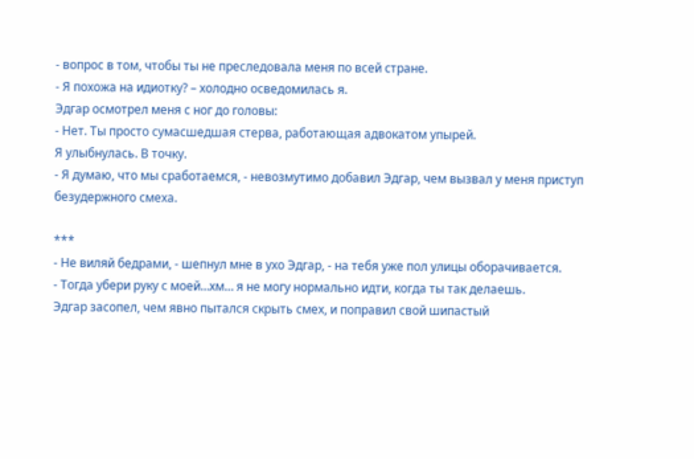- вопрос в том, чтобы ты не преследовала меня по всей стране.
- Я похожа на идиотку? – холодно осведомилась я.
Эдгар осмотрел меня с ног до головы:
- Нет. Ты просто сумасшедшая стерва, работающая адвокатом упырей.
Я улыбнулась. В точку.
- Я думаю, что мы сработаемся, - невозмутимо добавил Эдгар, чем вызвал у меня приступ безудержного смеха.

***
- Не виляй бедрами, - шепнул мне в ухо Эдгар, - на тебя уже пол улицы оборачивается.
- Тогда убери руку с моей…хм… я не могу нормально идти, когда ты так делаешь.
Эдгар засопел, чем явно пытался скрыть смех, и поправил свой шипастый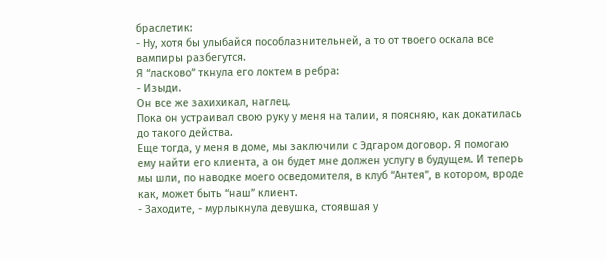браслетик:
- Ну, хотя бы улыбайся пособлазнительней, а то от твоего оскала все вампиры разбегутся.
Я “ласково” ткнула его локтем в ребра:
- Изыди.
Он все же захихикал, наглец.
Пока он устраивал свою руку у меня на талии, я поясняю, как докатилась до такого действа.
Еще тогда, у меня в доме, мы заключили с Эдгаром договор. Я помогаю ему найти его клиента, а он будет мне должен услугу в будущем. И теперь мы шли, по наводке моего осведомителя, в клуб “Антея”, в котором, вроде как, может быть “наш” клиент.
- Заходите, - мурлыкнула девушка, стоявшая у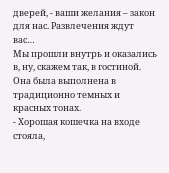дверей, - ваши желания – закон для нас. Развлечения ждут вас…
Мы прошли внутрь и оказались в, ну, скажем так, в гостиной. Она была выполнена в традиционно темных и красных тонах.
- Хорошая кошечка на входе стояла,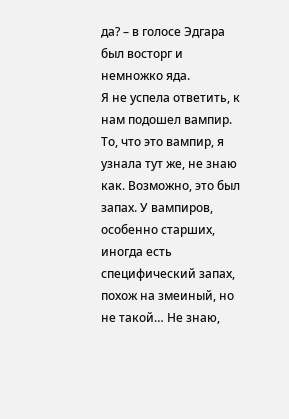да? – в голосе Эдгара был восторг и немножко яда.
Я не успела ответить, к нам подошел вампир. То, что это вампир, я узнала тут же, не знаю как. Возможно, это был запах. У вампиров, особенно старших, иногда есть специфический запах, похож на змеиный, но не такой… Не знаю,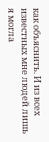как объяснить. И из всех известных мне людей лишь я могла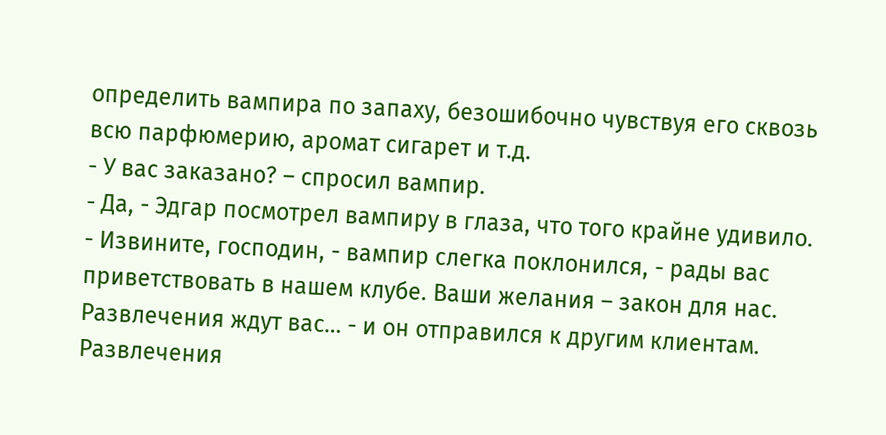определить вампира по запаху, безошибочно чувствуя его сквозь всю парфюмерию, аромат сигарет и т.д.
- У вас заказано? – спросил вампир.
- Да, - Эдгар посмотрел вампиру в глаза, что того крайне удивило.
- Извините, господин, - вампир слегка поклонился, - рады вас приветствовать в нашем клубе. Ваши желания – закон для нас. Развлечения ждут вас… - и он отправился к другим клиентам.
Развлечения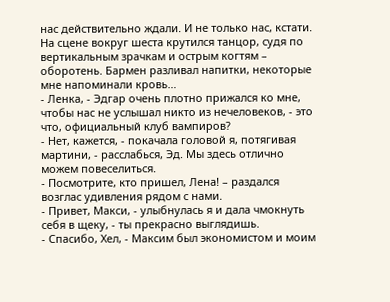нас действительно ждали. И не только нас, кстати. На сцене вокруг шеста крутился танцор, судя по вертикальным зрачкам и острым когтям – оборотень. Бармен разливал напитки, некоторые мне напоминали кровь…
- Ленка, - Эдгар очень плотно прижался ко мне, чтобы нас не услышал никто из нечеловеков, - это что, официальный клуб вампиров?
- Нет, кажется, - покачала головой я, потягивая мартини, - расслабься, Эд. Мы здесь отлично можем повеселиться.
- Посмотрите, кто пришел, Лена! – раздался возглас удивления рядом с нами.
- Привет, Макси, - улыбнулась я и дала чмокнуть себя в щеку, - ты прекрасно выглядишь.
- Спасибо, Хел, - Максим был экономистом и моим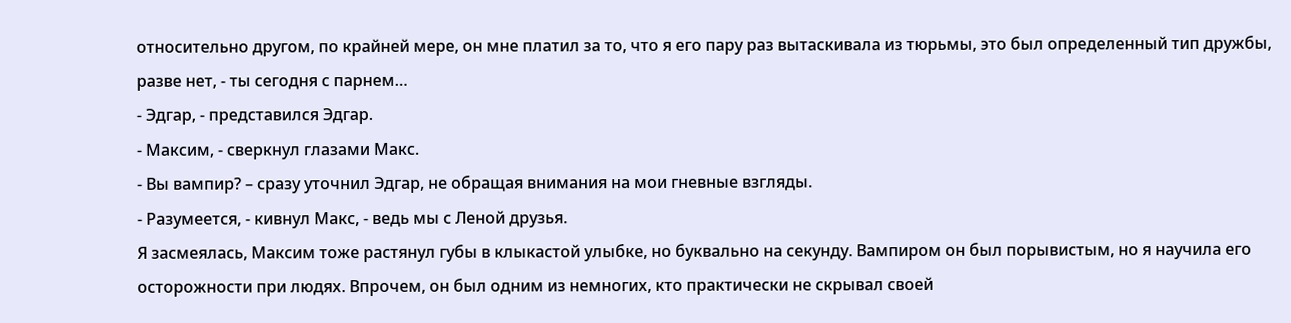относительно другом, по крайней мере, он мне платил за то, что я его пару раз вытаскивала из тюрьмы, это был определенный тип дружбы, разве нет, - ты сегодня с парнем…
- Эдгар, - представился Эдгар.
- Максим, - сверкнул глазами Макс.
- Вы вампир? – сразу уточнил Эдгар, не обращая внимания на мои гневные взгляды.
- Разумеется, - кивнул Макс, - ведь мы с Леной друзья.
Я засмеялась, Максим тоже растянул губы в клыкастой улыбке, но буквально на секунду. Вампиром он был порывистым, но я научила его осторожности при людях. Впрочем, он был одним из немногих, кто практически не скрывал своей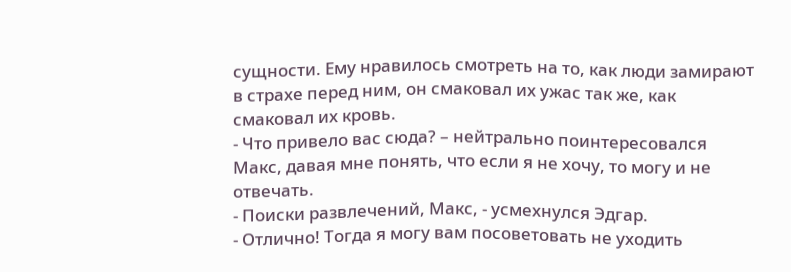сущности. Ему нравилось смотреть на то, как люди замирают в страхе перед ним, он смаковал их ужас так же, как смаковал их кровь.
- Что привело вас сюда? – нейтрально поинтересовался Макс, давая мне понять, что если я не хочу, то могу и не отвечать.
- Поиски развлечений, Макс, - усмехнулся Эдгар.
- Отлично! Тогда я могу вам посоветовать не уходить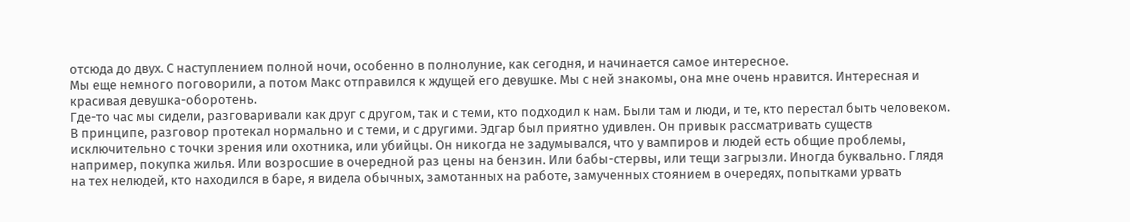отсюда до двух. С наступлением полной ночи, особенно в полнолуние, как сегодня, и начинается самое интересное.
Мы еще немного поговорили, а потом Макс отправился к ждущей его девушке. Мы с ней знакомы, она мне очень нравится. Интересная и красивая девушка-оборотень.
Где-то час мы сидели, разговаривали как друг с другом, так и с теми, кто подходил к нам. Были там и люди, и те, кто перестал быть человеком. В принципе, разговор протекал нормально и с теми, и с другими. Эдгар был приятно удивлен. Он привык рассматривать существ исключительно с точки зрения или охотника, или убийцы. Он никогда не задумывался, что у вампиров и людей есть общие проблемы, например, покупка жилья. Или возросшие в очередной раз цены на бензин. Или бабы-стервы, или тещи загрызли. Иногда буквально. Глядя на тех нелюдей, кто находился в баре, я видела обычных, замотанных на работе, замученных стоянием в очередях, попытками урвать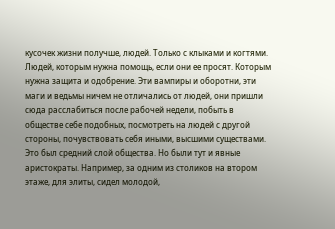кусочек жизни получше, людей. Только с клыками и когтями. Людей, которым нужна помощь, если они ее просят. Которым нужна защита и одобрение. Эти вампиры и оборотни, эти маги и ведьмы ничем не отличались от людей, они пришли сюда расслабиться после рабочей недели, побыть в обществе себе подобных, посмотреть на людей с другой стороны, почувствовать себя иными, высшими существами. Это был средний слой общества. Но были тут и явные аристократы. Например, за одним из столиков на втором этаже, для элиты, сидел молодой,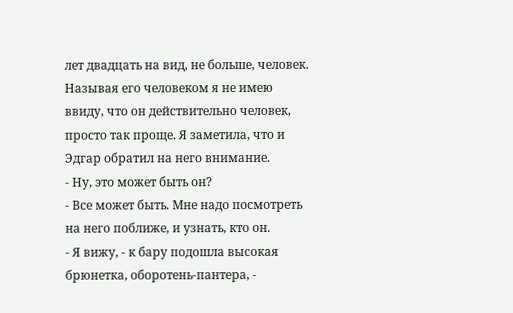лет двадцать на вид, не больше, человек. Называя его человеком я не имею ввиду, что он действительно человек, просто так проще. Я заметила, что и Эдгар обратил на него внимание.
- Ну, это может быть он?
- Все может быть. Мне надо посмотреть на него поближе, и узнать, кто он.
- Я вижу, - к бару подошла высокая брюнетка, оборотень-пантера, -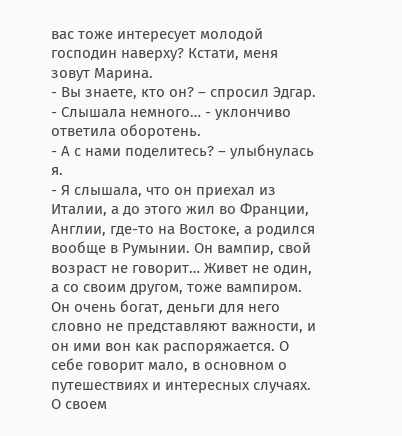вас тоже интересует молодой господин наверху? Кстати, меня зовут Марина.
- Вы знаете, кто он? – спросил Эдгар.
- Слышала немного… - уклончиво ответила оборотень.
- А с нами поделитесь? – улыбнулась я.
- Я слышала, что он приехал из Италии, а до этого жил во Франции, Англии, где-то на Востоке, а родился вообще в Румынии. Он вампир, свой возраст не говорит… Живет не один, а со своим другом, тоже вампиром. Он очень богат, деньги для него словно не представляют важности, и он ими вон как распоряжается. О себе говорит мало, в основном о путешествиях и интересных случаях. О своем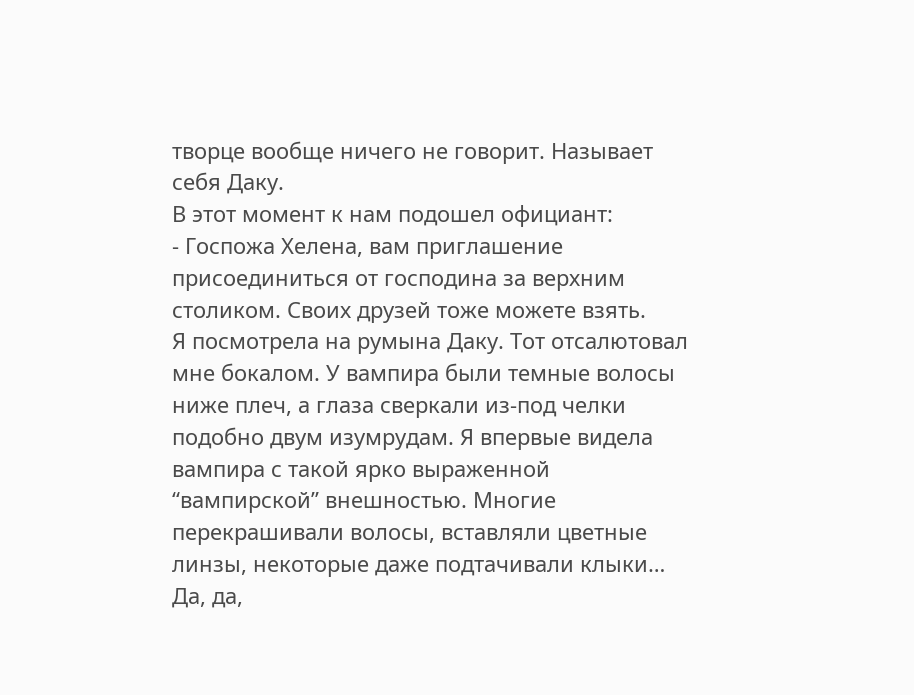творце вообще ничего не говорит. Называет себя Даку.
В этот момент к нам подошел официант:
- Госпожа Хелена, вам приглашение присоединиться от господина за верхним столиком. Своих друзей тоже можете взять.
Я посмотрела на румына Даку. Тот отсалютовал мне бокалом. У вампира были темные волосы ниже плеч, а глаза сверкали из-под челки подобно двум изумрудам. Я впервые видела вампира с такой ярко выраженной “вампирской” внешностью. Многие перекрашивали волосы, вставляли цветные линзы, некоторые даже подтачивали клыки… Да, да,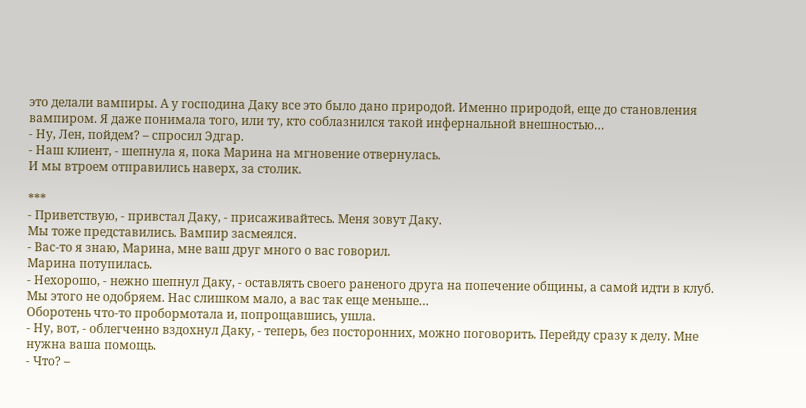это делали вампиры. А у господина Даку все это было дано природой. Именно природой, еще до становления вампиром. Я даже понимала того, или ту, кто соблазнился такой инфернальной внешностью…
- Ну, Лен, пойдем? – спросил Эдгар.
- Наш клиент, - шепнула я, пока Марина на мгновение отвернулась.
И мы втроем отправились наверх, за столик.

***
- Приветствую, - привстал Даку, - присаживайтесь. Меня зовут Даку.
Мы тоже представились. Вампир засмеялся.
- Вас-то я знаю, Марина, мне ваш друг много о вас говорил.
Марина потупилась.
- Нехорошо, - нежно шепнул Даку, - оставлять своего раненого друга на попечение общины, а самой идти в клуб. Мы этого не одобряем. Нас слишком мало, а вас так еще меньше…
Оборотень что-то пробормотала и, попрощавшись, ушла.
- Ну, вот, - облегченно вздохнул Даку, - теперь, без посторонних, можно поговорить. Перейду сразу к делу. Мне нужна ваша помощь.
- Что? –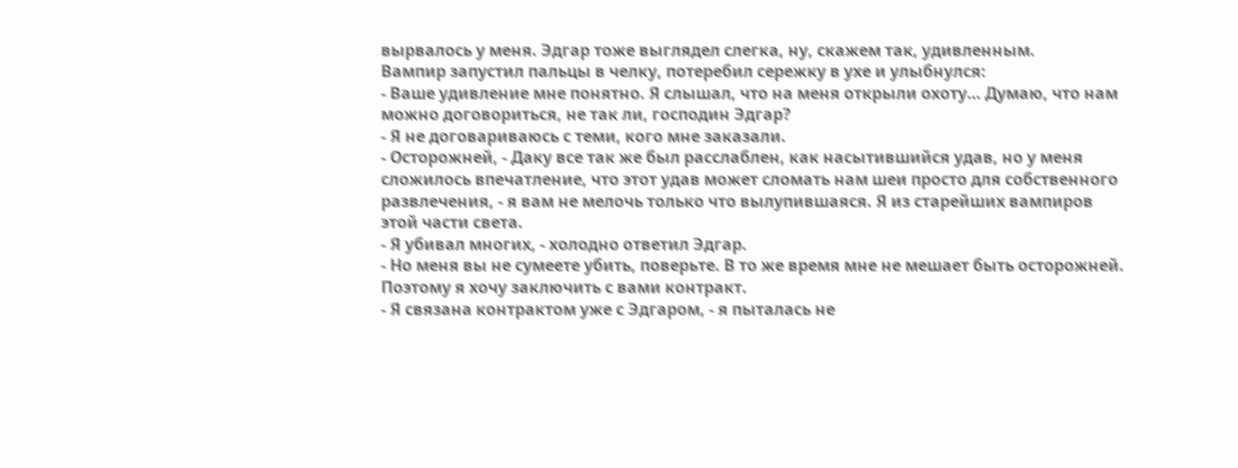вырвалось у меня. Эдгар тоже выглядел слегка, ну, скажем так, удивленным.
Вампир запустил пальцы в челку, потеребил сережку в ухе и улыбнулся:
- Ваше удивление мне понятно. Я слышал, что на меня открыли охоту… Думаю, что нам можно договориться, не так ли, господин Эдгар?
- Я не договариваюсь с теми, кого мне заказали.
- Осторожней, - Даку все так же был расслаблен, как насытившийся удав, но у меня сложилось впечатление, что этот удав может сломать нам шеи просто для собственного развлечения, - я вам не мелочь только что вылупившаяся. Я из старейших вампиров этой части света.
- Я убивал многих, - холодно ответил Эдгар.
- Но меня вы не сумеете убить, поверьте. В то же время мне не мешает быть осторожней. Поэтому я хочу заключить с вами контракт.
- Я связана контрактом уже с Эдгаром, - я пыталась не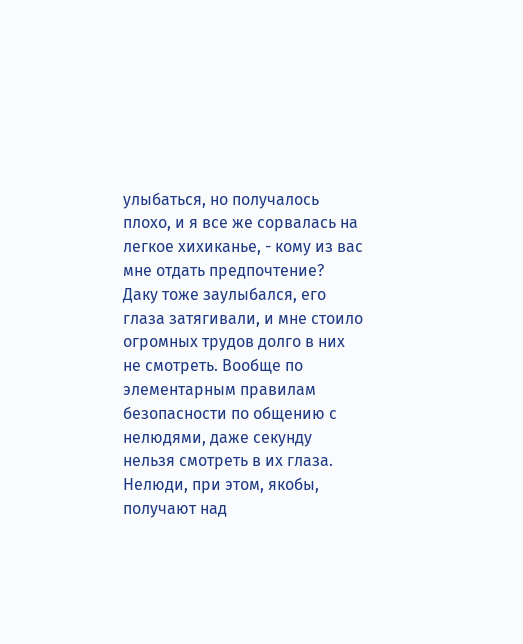улыбаться, но получалось плохо, и я все же сорвалась на легкое хихиканье, - кому из вас мне отдать предпочтение?
Даку тоже заулыбался, его глаза затягивали, и мне стоило огромных трудов долго в них не смотреть. Вообще по элементарным правилам безопасности по общению с нелюдями, даже секунду нельзя смотреть в их глаза. Нелюди, при этом, якобы, получают над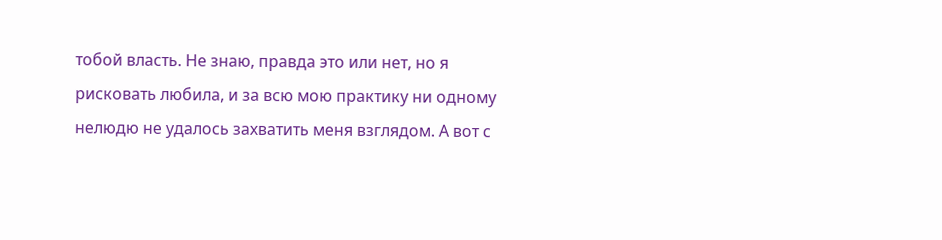тобой власть. Не знаю, правда это или нет, но я рисковать любила, и за всю мою практику ни одному нелюдю не удалось захватить меня взглядом. А вот с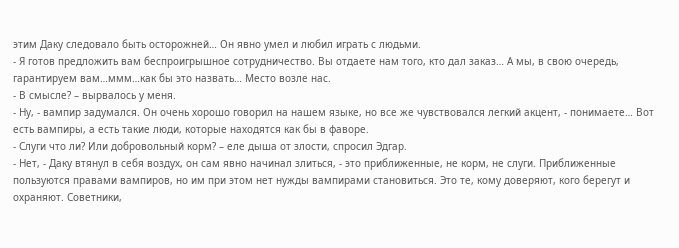этим Даку следовало быть осторожней… Он явно умел и любил играть с людьми.
- Я готов предложить вам беспроигрышное сотрудничество. Вы отдаете нам того, кто дал заказ… А мы, в свою очередь, гарантируем вам…ммм…как бы это назвать… Место возле нас.
- В смысле? – вырвалось у меня.
- Ну, - вампир задумался. Он очень хорошо говорил на нашем языке, но все же чувствовался легкий акцент, - понимаете… Вот есть вампиры, а есть такие люди, которые находятся как бы в фаворе.
- Слуги что ли? Или добровольный корм? – еле дыша от злости, спросил Эдгар.
- Нет, - Даку втянул в себя воздух, он сам явно начинал злиться, - это приближенные, не корм, не слуги. Приближенные пользуются правами вампиров, но им при этом нет нужды вампирами становиться. Это те, кому доверяют, кого берегут и охраняют. Советники,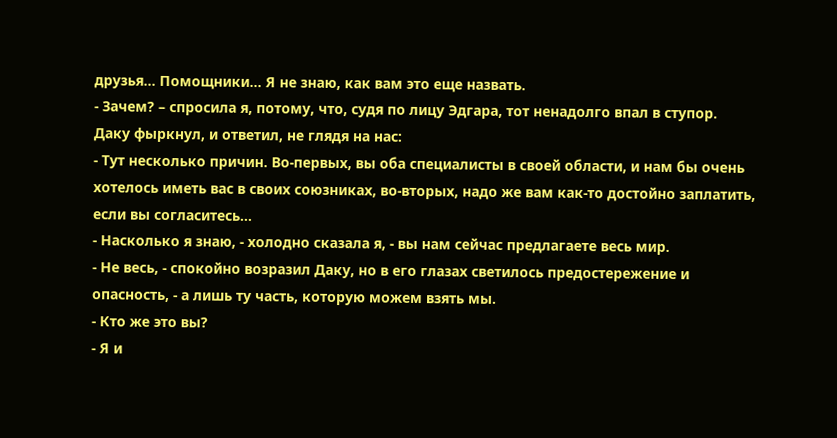друзья… Помощники… Я не знаю, как вам это еще назвать.
- Зачем? – спросила я, потому, что, судя по лицу Эдгара, тот ненадолго впал в ступор.
Даку фыркнул, и ответил, не глядя на нас:
- Тут несколько причин. Во-первых, вы оба специалисты в своей области, и нам бы очень хотелось иметь вас в своих союзниках, во-вторых, надо же вам как-то достойно заплатить, если вы согласитесь…
- Насколько я знаю, - холодно сказала я, - вы нам сейчас предлагаете весь мир.
- Не весь, - спокойно возразил Даку, но в его глазах светилось предостережение и опасность, - а лишь ту часть, которую можем взять мы.
- Кто же это вы?
- Я и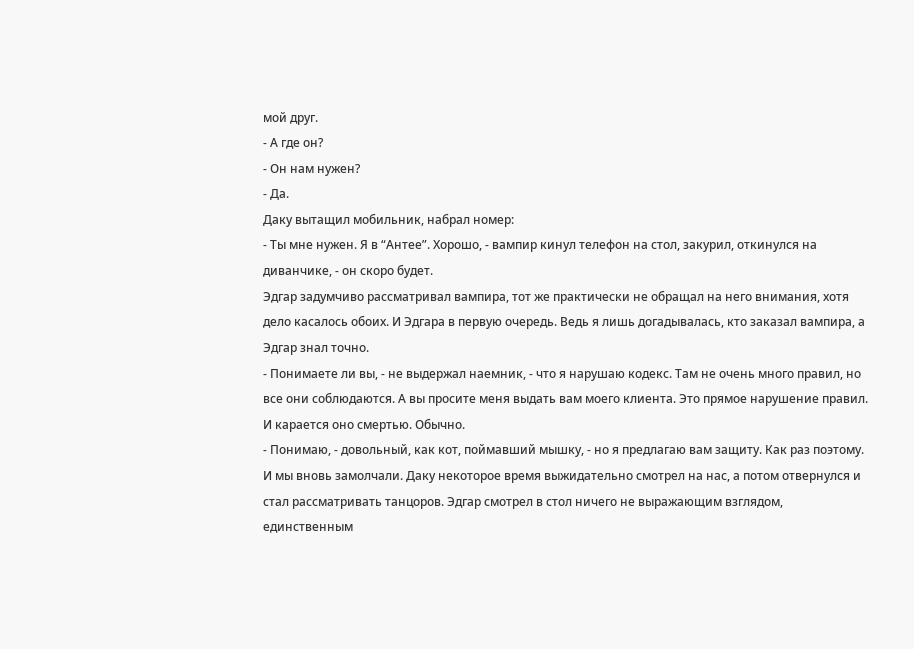мой друг.
- А где он?
- Он нам нужен?
- Да.
Даку вытащил мобильник, набрал номер:
- Ты мне нужен. Я в “Антее”. Хорошо, - вампир кинул телефон на стол, закурил, откинулся на диванчике, - он скоро будет.
Эдгар задумчиво рассматривал вампира, тот же практически не обращал на него внимания, хотя дело касалось обоих. И Эдгара в первую очередь. Ведь я лишь догадывалась, кто заказал вампира, а Эдгар знал точно.
- Понимаете ли вы, - не выдержал наемник, - что я нарушаю кодекс. Там не очень много правил, но все они соблюдаются. А вы просите меня выдать вам моего клиента. Это прямое нарушение правил. И карается оно смертью. Обычно.
- Понимаю, - довольный, как кот, поймавший мышку, - но я предлагаю вам защиту. Как раз поэтому.
И мы вновь замолчали. Даку некоторое время выжидательно смотрел на нас, а потом отвернулся и стал рассматривать танцоров. Эдгар смотрел в стол ничего не выражающим взглядом, единственным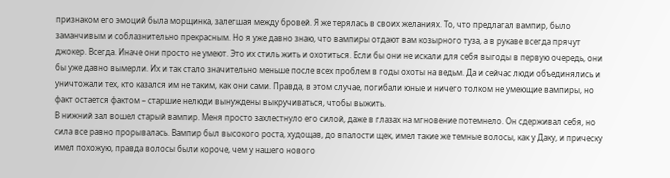признаком его эмоций была морщинка, залегшая между бровей. Я же терялась в своих желаниях. То, что предлагал вампир, было заманчивым и соблазнительно прекрасным. Но я уже давно знаю, что вампиры отдают вам козырного туза, а в рукаве всегда прячут джокер. Всегда. Иначе они просто не умеют. Это их стиль жить и охотиться. Если бы они не искали для себя выгоды в первую очередь, они бы уже давно вымерли. Их и так стало значительно меньше после всех проблем в годы охоты на ведьм. Да и сейчас люди объединялись и уничтожали тех, кто казался им не таким, как они сами. Правда, в этом случае, погибали юные и ничего толком не умеющие вампиры, но факт остается фактом – старшие нелюди вынуждены выкручиваться, чтобы выжить.
В нижний зал вошел старый вампир. Меня просто захлестнуло его силой, даже в глазах на мгновение потемнело. Он сдерживал себя, но сила все равно прорывалась. Вампир был высокого роста, худощав, до впалости щек, имел такие же темные волосы, как у Даку, и прическу имел похожую, правда волосы были короче, чем у нашего нового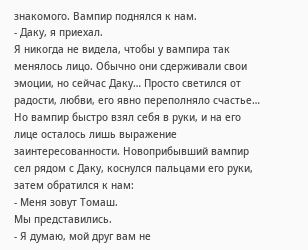знакомого. Вампир поднялся к нам.
- Даку, я приехал.
Я никогда не видела, чтобы у вампира так менялось лицо. Обычно они сдерживали свои эмоции, но сейчас Даку… Просто светился от радости, любви, его явно переполняло счастье… Но вампир быстро взял себя в руки, и на его лице осталось лишь выражение заинтересованности. Новоприбывший вампир сел рядом с Даку, коснулся пальцами его руки, затем обратился к нам:
- Меня зовут Томаш.
Мы представились.
- Я думаю, мой друг вам не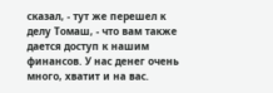сказал, - тут же перешел к делу Томаш, - что вам также дается доступ к нашим финансов. У нас денег очень много, хватит и на вас.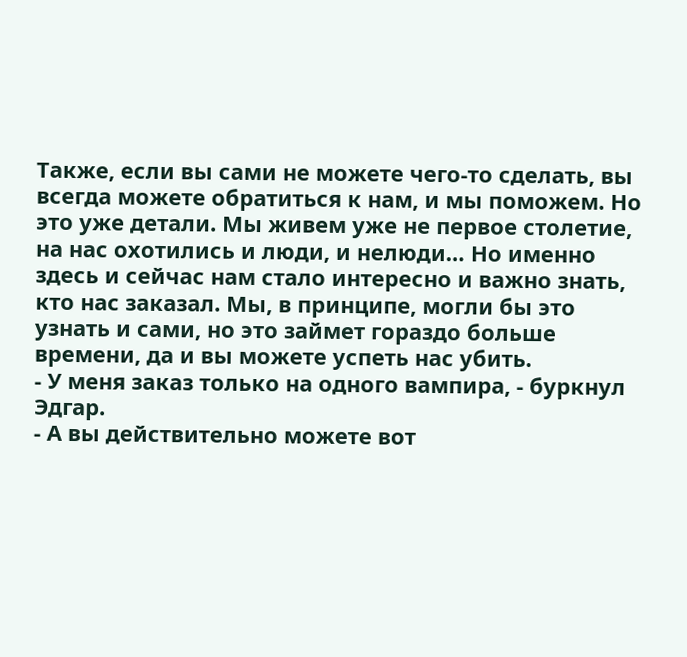Также, если вы сами не можете чего-то сделать, вы всегда можете обратиться к нам, и мы поможем. Но это уже детали. Мы живем уже не первое столетие, на нас охотились и люди, и нелюди… Но именно здесь и сейчас нам стало интересно и важно знать, кто нас заказал. Мы, в принципе, могли бы это узнать и сами, но это займет гораздо больше времени, да и вы можете успеть нас убить.
- У меня заказ только на одного вампира, - буркнул Эдгар.
- А вы действительно можете вот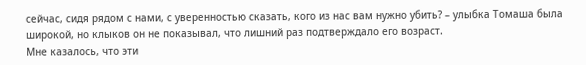сейчас, сидя рядом с нами, с уверенностью сказать, кого из нас вам нужно убить? – улыбка Томаша была широкой, но клыков он не показывал, что лишний раз подтверждало его возраст.
Мне казалось, что эти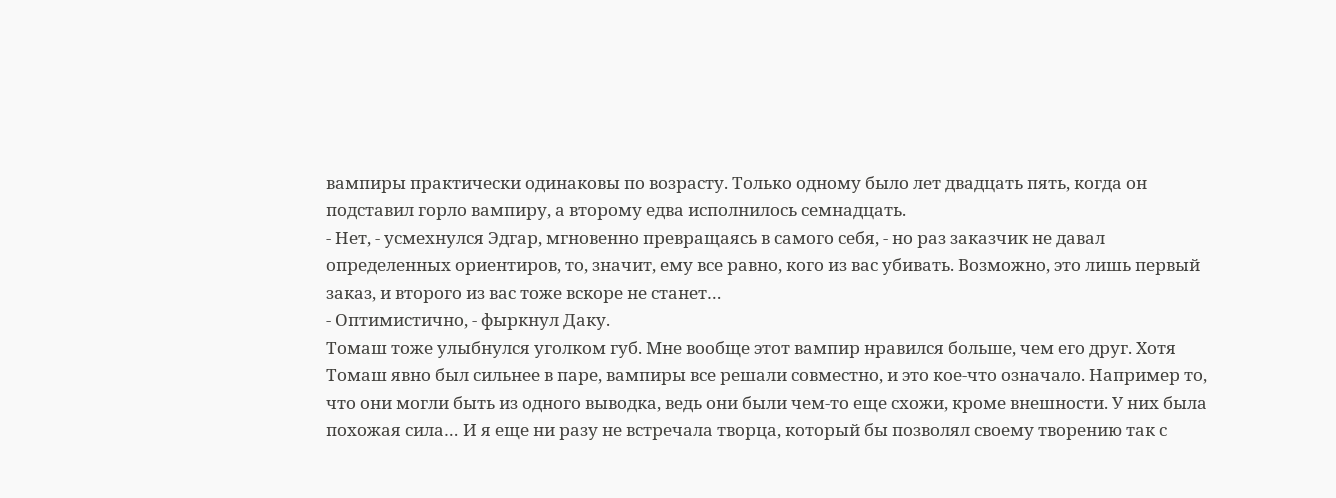вампиры практически одинаковы по возрасту. Только одному было лет двадцать пять, когда он подставил горло вампиру, а второму едва исполнилось семнадцать.
- Нет, - усмехнулся Эдгар, мгновенно превращаясь в самого себя, - но раз заказчик не давал определенных ориентиров, то, значит, ему все равно, кого из вас убивать. Возможно, это лишь первый заказ, и второго из вас тоже вскоре не станет…
- Оптимистично, - фыркнул Даку.
Томаш тоже улыбнулся уголком губ. Мне вообще этот вампир нравился больше, чем его друг. Хотя Томаш явно был сильнее в паре, вампиры все решали совместно, и это кое-что означало. Например то, что они могли быть из одного выводка, ведь они были чем-то еще схожи, кроме внешности. У них была похожая сила… И я еще ни разу не встречала творца, который бы позволял своему творению так с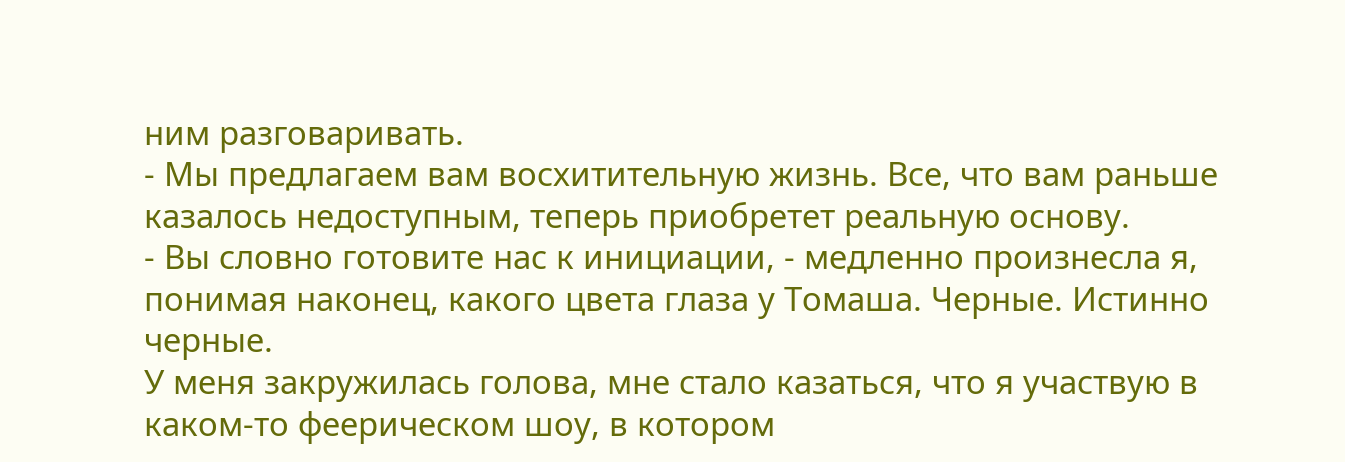ним разговаривать.
- Мы предлагаем вам восхитительную жизнь. Все, что вам раньше казалось недоступным, теперь приобретет реальную основу.
- Вы словно готовите нас к инициации, - медленно произнесла я, понимая наконец, какого цвета глаза у Томаша. Черные. Истинно черные.
У меня закружилась голова, мне стало казаться, что я участвую в каком-то феерическом шоу, в котором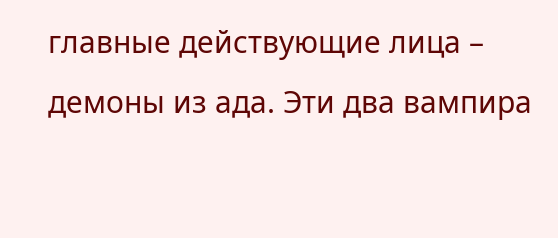главные действующие лица – демоны из ада. Эти два вампира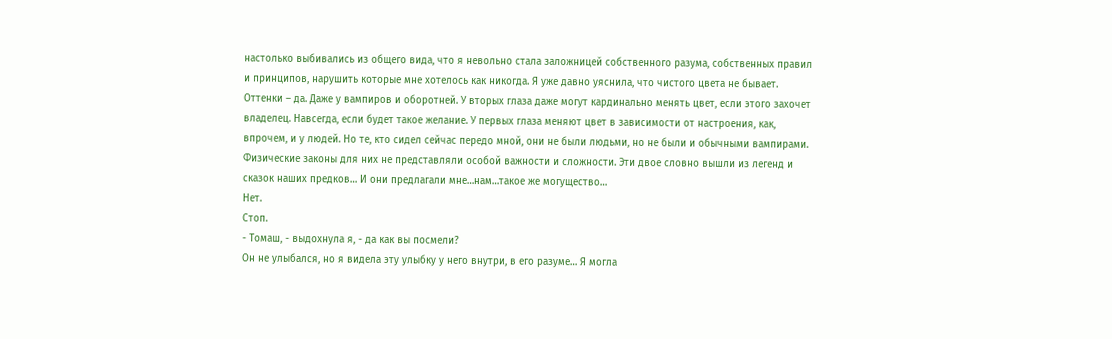настолько выбивались из общего вида, что я невольно стала заложницей собственного разума, собственных правил и принципов, нарушить которые мне хотелось как никогда. Я уже давно уяснила, что чистого цвета не бывает. Оттенки – да. Даже у вампиров и оборотней. У вторых глаза даже могут кардинально менять цвет, если этого захочет владелец. Навсегда, если будет такое желание. У первых глаза меняют цвет в зависимости от настроения, как, впрочем, и у людей. Но те, кто сидел сейчас передо мной, они не были людьми, но не были и обычными вампирами. Физические законы для них не представляли особой важности и сложности. Эти двое словно вышли из легенд и сказок наших предков… И они предлагали мне…нам…такое же могущество…
Нет.
Стоп.
- Томаш, - выдохнула я, - да как вы посмели?
Он не улыбался, но я видела эту улыбку у него внутри, в его разуме… Я могла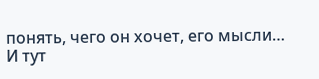понять, чего он хочет, его мысли… И тут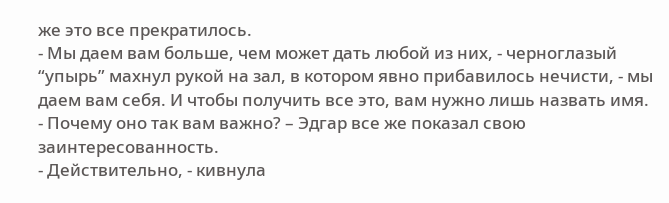же это все прекратилось.
- Мы даем вам больше, чем может дать любой из них, - черноглазый “упырь” махнул рукой на зал, в котором явно прибавилось нечисти, - мы даем вам себя. И чтобы получить все это, вам нужно лишь назвать имя.
- Почему оно так вам важно? – Эдгар все же показал свою заинтересованность.
- Действительно, - кивнула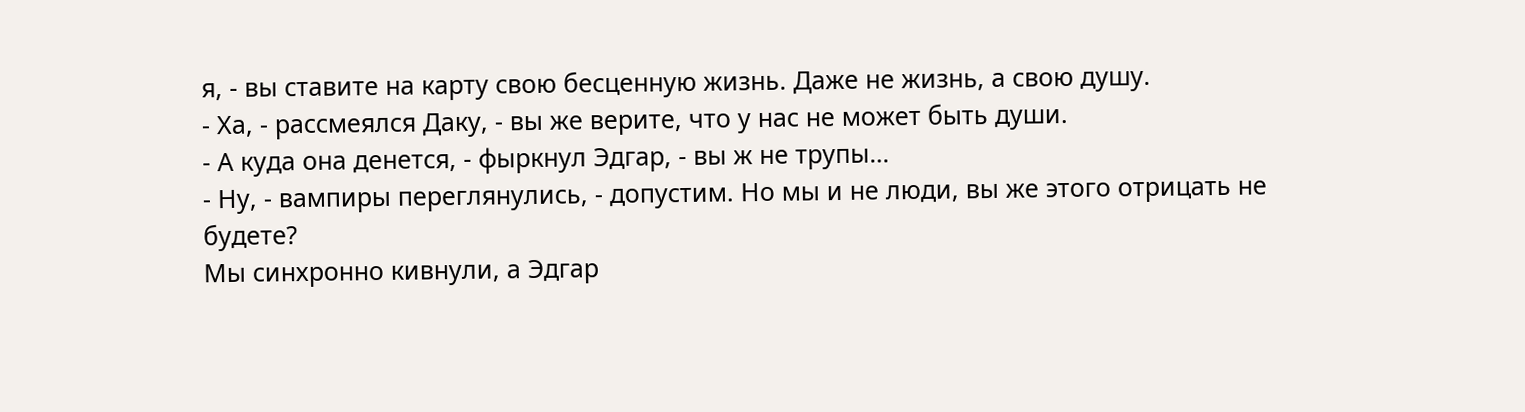я, - вы ставите на карту свою бесценную жизнь. Даже не жизнь, а свою душу.
- Ха, - рассмеялся Даку, - вы же верите, что у нас не может быть души.
- А куда она денется, - фыркнул Эдгар, - вы ж не трупы…
- Ну, - вампиры переглянулись, - допустим. Но мы и не люди, вы же этого отрицать не будете?
Мы синхронно кивнули, а Эдгар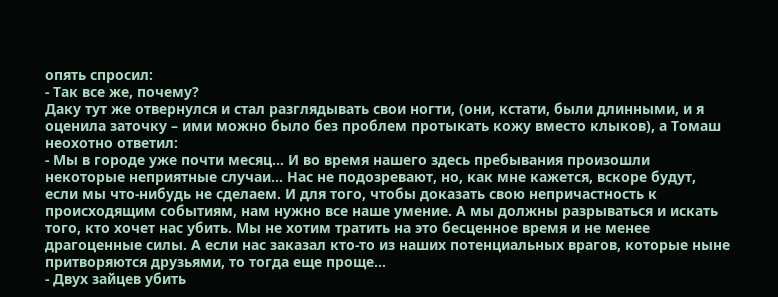опять спросил:
- Так все же, почему?
Даку тут же отвернулся и стал разглядывать свои ногти, (они, кстати, были длинными, и я оценила заточку – ими можно было без проблем протыкать кожу вместо клыков), а Томаш неохотно ответил:
- Мы в городе уже почти месяц… И во время нашего здесь пребывания произошли некоторые неприятные случаи… Нас не подозревают, но, как мне кажется, вскоре будут, если мы что-нибудь не сделаем. И для того, чтобы доказать свою непричастность к происходящим событиям, нам нужно все наше умение. А мы должны разрываться и искать того, кто хочет нас убить. Мы не хотим тратить на это бесценное время и не менее драгоценные силы. А если нас заказал кто-то из наших потенциальных врагов, которые ныне притворяются друзьями, то тогда еще проще…
- Двух зайцев убить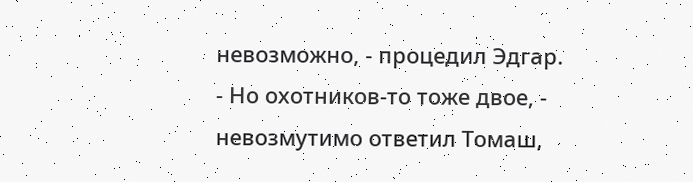невозможно, - процедил Эдгар.
- Но охотников-то тоже двое, - невозмутимо ответил Томаш,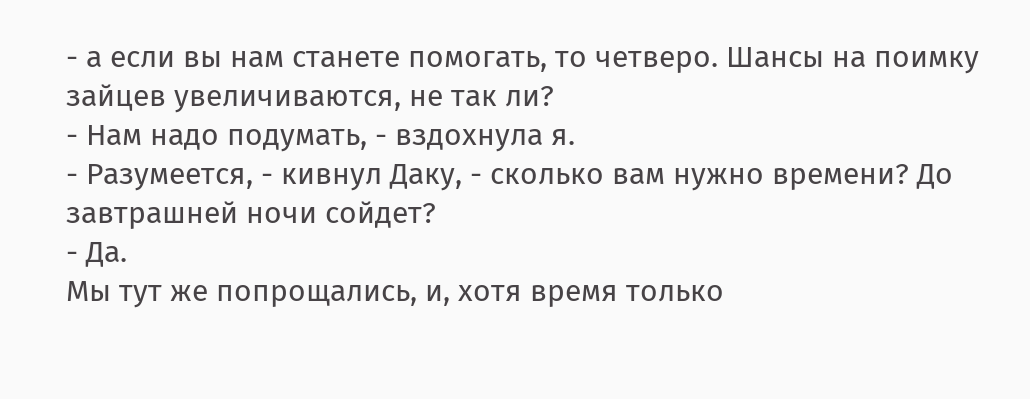- а если вы нам станете помогать, то четверо. Шансы на поимку зайцев увеличиваются, не так ли?
- Нам надо подумать, - вздохнула я.
- Разумеется, - кивнул Даку, - сколько вам нужно времени? До завтрашней ночи сойдет?
- Да.
Мы тут же попрощались, и, хотя время только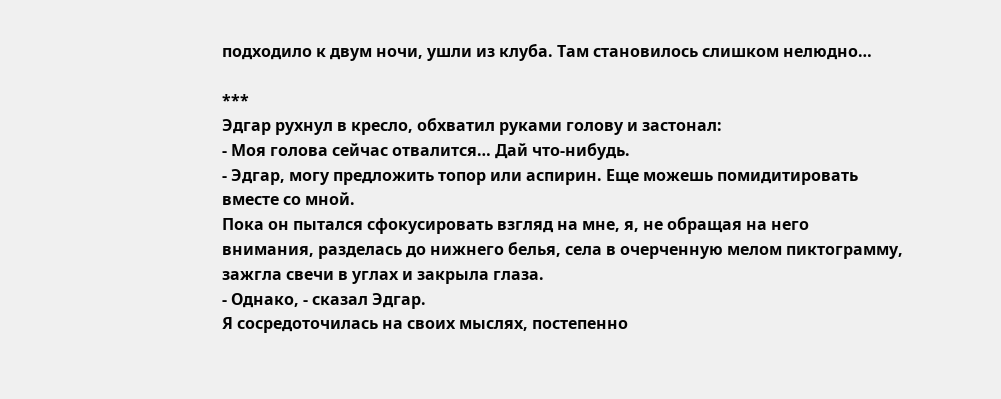подходило к двум ночи, ушли из клуба. Там становилось слишком нелюдно…

***
Эдгар рухнул в кресло, обхватил руками голову и застонал:
- Моя голова сейчас отвалится… Дай что-нибудь.
- Эдгар, могу предложить топор или аспирин. Еще можешь помидитировать вместе со мной.
Пока он пытался сфокусировать взгляд на мне, я, не обращая на него внимания, разделась до нижнего белья, села в очерченную мелом пиктограмму, зажгла свечи в углах и закрыла глаза.
- Однако, - сказал Эдгар.
Я сосредоточилась на своих мыслях, постепенно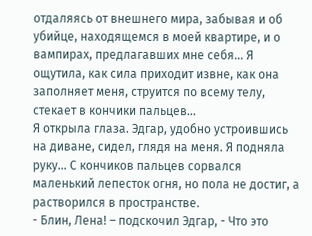отдаляясь от внешнего мира, забывая и об убийце, находящемся в моей квартире, и о вампирах, предлагавших мне себя… Я ощутила, как сила приходит извне, как она заполняет меня, струится по всему телу, стекает в кончики пальцев…
Я открыла глаза. Эдгар, удобно устроившись на диване, сидел, глядя на меня. Я подняла руку… С кончиков пальцев сорвался маленький лепесток огня, но пола не достиг, а растворился в пространстве.
- Блин, Лена! – подскочил Эдгар, - Что это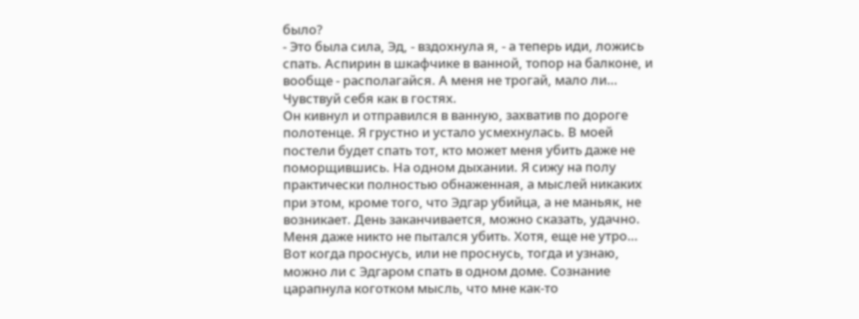было?
- Это была сила, Эд, - вздохнула я, - а теперь иди, ложись спать. Аспирин в шкафчике в ванной, топор на балконе, и вообще - располагайся. А меня не трогай, мало ли… Чувствуй себя как в гостях.
Он кивнул и отправился в ванную, захватив по дороге полотенце. Я грустно и устало усмехнулась. В моей постели будет спать тот, кто может меня убить даже не поморщившись. На одном дыхании. Я сижу на полу практически полностью обнаженная, а мыслей никаких при этом, кроме того, что Эдгар убийца, а не маньяк, не возникает. День заканчивается, можно сказать, удачно. Меня даже никто не пытался убить. Хотя, еще не утро… Вот когда проснусь, или не проснусь, тогда и узнаю, можно ли с Эдгаром спать в одном доме. Сознание царапнула коготком мысль, что мне как-то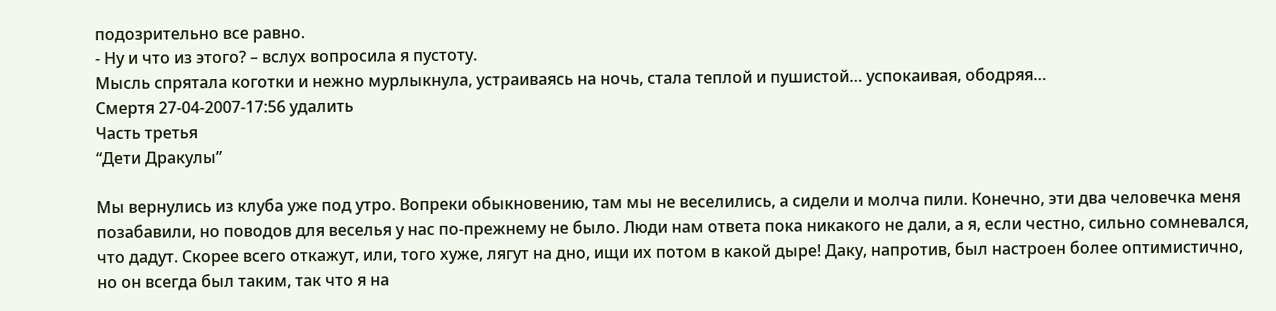подозрительно все равно.
- Ну и что из этого? – вслух вопросила я пустоту.
Мысль спрятала коготки и нежно мурлыкнула, устраиваясь на ночь, стала теплой и пушистой… успокаивая, ободряя…
Смертя 27-04-2007-17:56 удалить
Часть третья
“Дети Дракулы”

Мы вернулись из клуба уже под утро. Вопреки обыкновению, там мы не веселились, а сидели и молча пили. Конечно, эти два человечка меня позабавили, но поводов для веселья у нас по-прежнему не было. Люди нам ответа пока никакого не дали, а я, если честно, сильно сомневался, что дадут. Скорее всего откажут, или, того хуже, лягут на дно, ищи их потом в какой дыре! Даку, напротив, был настроен более оптимистично, но он всегда был таким, так что я на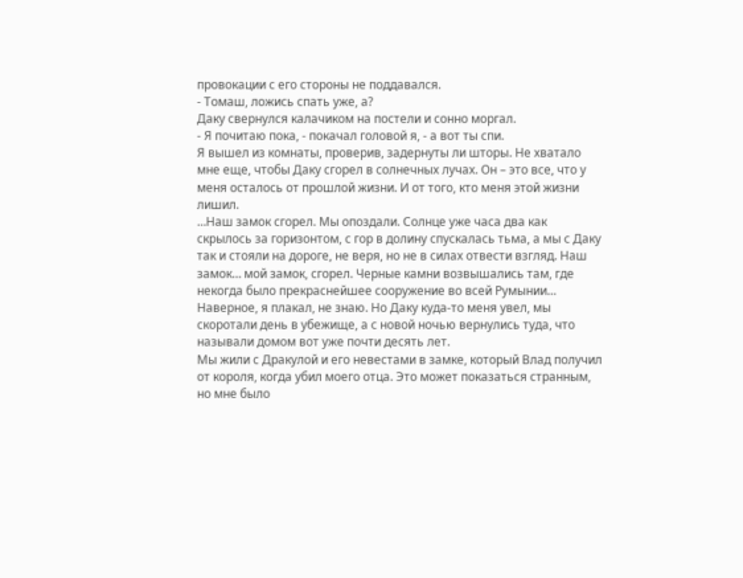провокации с его стороны не поддавался.
- Томаш, ложись спать уже, а?
Даку свернулся калачиком на постели и сонно моргал.
- Я почитаю пока, - покачал головой я, - а вот ты спи.
Я вышел из комнаты, проверив, задернуты ли шторы. Не хватало мне еще, чтобы Даку сгорел в солнечных лучах. Он – это все, что у меня осталось от прошлой жизни. И от того, кто меня этой жизни лишил.
…Наш замок сгорел. Мы опоздали. Солнце уже часа два как скрылось за горизонтом, с гор в долину спускалась тьма, а мы с Даку так и стояли на дороге, не веря, но не в силах отвести взгляд. Наш замок… мой замок, сгорел. Черные камни возвышались там, где некогда было прекраснейшее сооружение во всей Румынии… Наверное, я плакал, не знаю. Но Даку куда-то меня увел, мы скоротали день в убежище, а с новой ночью вернулись туда, что называли домом вот уже почти десять лет.
Мы жили с Дракулой и его невестами в замке, который Влад получил от короля, когда убил моего отца. Это может показаться странным, но мне было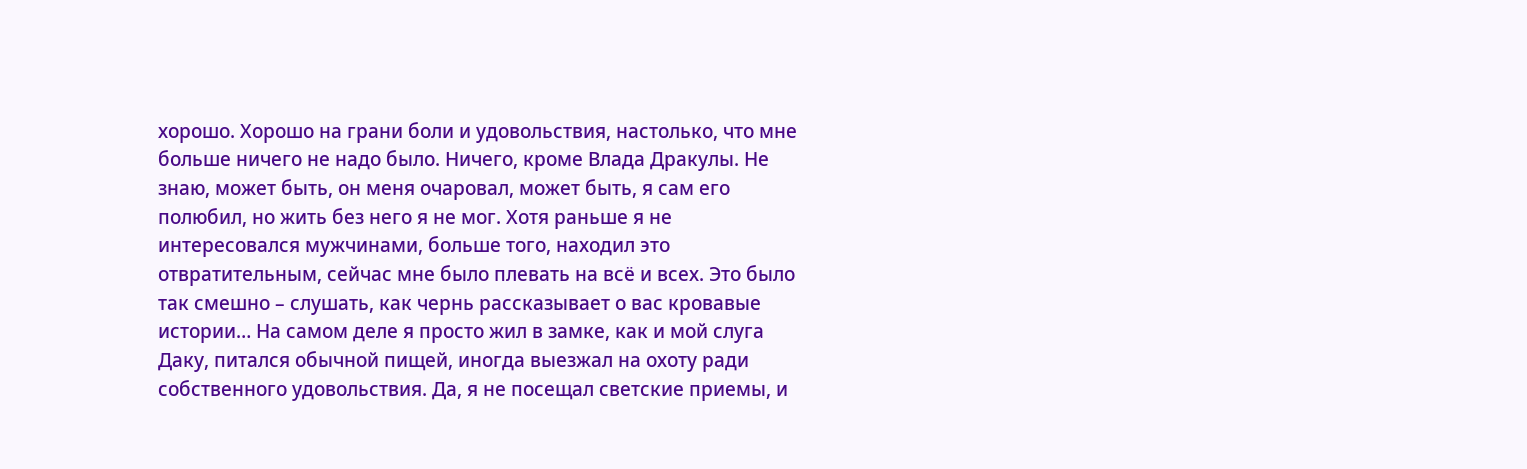хорошо. Хорошо на грани боли и удовольствия, настолько, что мне больше ничего не надо было. Ничего, кроме Влада Дракулы. Не знаю, может быть, он меня очаровал, может быть, я сам его полюбил, но жить без него я не мог. Хотя раньше я не интересовался мужчинами, больше того, находил это отвратительным, сейчас мне было плевать на всё и всех. Это было так смешно – слушать, как чернь рассказывает о вас кровавые истории… На самом деле я просто жил в замке, как и мой слуга Даку, питался обычной пищей, иногда выезжал на охоту ради собственного удовольствия. Да, я не посещал светские приемы, и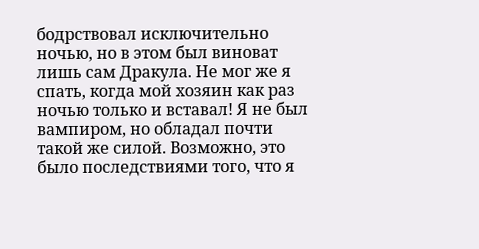бодрствовал исключительно ночью, но в этом был виноват лишь сам Дракула. Не мог же я спать, когда мой хозяин как раз ночью только и вставал! Я не был вампиром, но обладал почти такой же силой. Возможно, это было последствиями того, что я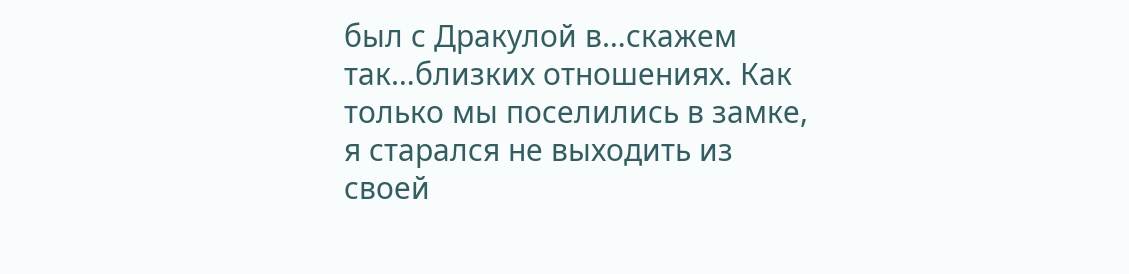был с Дракулой в…скажем так…близких отношениях. Как только мы поселились в замке, я старался не выходить из своей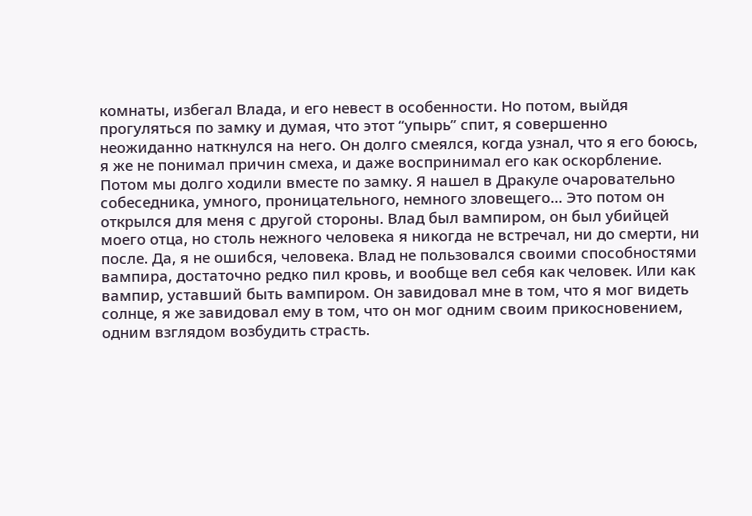комнаты, избегал Влада, и его невест в особенности. Но потом, выйдя прогуляться по замку и думая, что этот “упырь” спит, я совершенно неожиданно наткнулся на него. Он долго смеялся, когда узнал, что я его боюсь, я же не понимал причин смеха, и даже воспринимал его как оскорбление.
Потом мы долго ходили вместе по замку. Я нашел в Дракуле очаровательно собеседника, умного, проницательного, немного зловещего… Это потом он открылся для меня с другой стороны. Влад был вампиром, он был убийцей моего отца, но столь нежного человека я никогда не встречал, ни до смерти, ни после. Да, я не ошибся, человека. Влад не пользовался своими способностями вампира, достаточно редко пил кровь, и вообще вел себя как человек. Или как вампир, уставший быть вампиром. Он завидовал мне в том, что я мог видеть солнце, я же завидовал ему в том, что он мог одним своим прикосновением, одним взглядом возбудить страсть.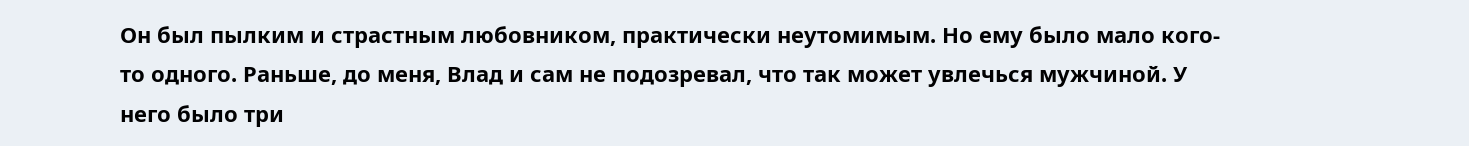Он был пылким и страстным любовником, практически неутомимым. Но ему было мало кого-то одного. Раньше, до меня, Влад и сам не подозревал, что так может увлечься мужчиной. У него было три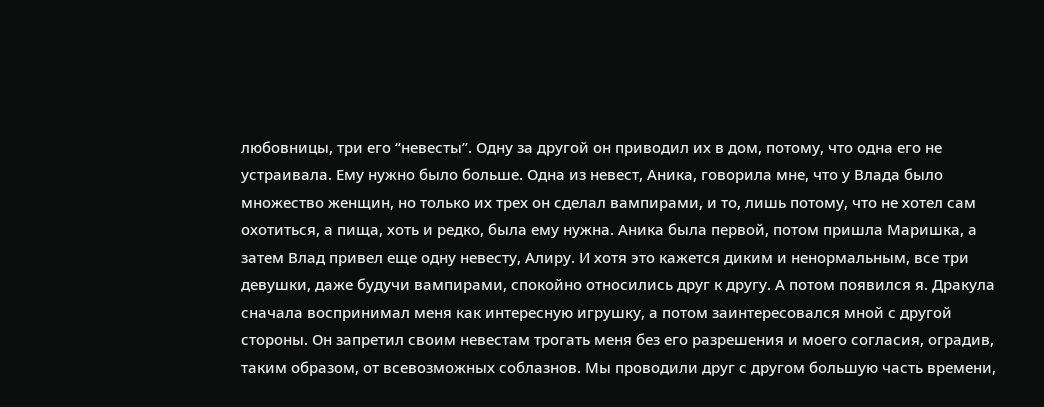любовницы, три его “невесты”. Одну за другой он приводил их в дом, потому, что одна его не устраивала. Ему нужно было больше. Одна из невест, Аника, говорила мне, что у Влада было множество женщин, но только их трех он сделал вампирами, и то, лишь потому, что не хотел сам охотиться, а пища, хоть и редко, была ему нужна. Аника была первой, потом пришла Маришка, а затем Влад привел еще одну невесту, Алиру. И хотя это кажется диким и ненормальным, все три девушки, даже будучи вампирами, спокойно относились друг к другу. А потом появился я. Дракула сначала воспринимал меня как интересную игрушку, а потом заинтересовался мной с другой стороны. Он запретил своим невестам трогать меня без его разрешения и моего согласия, оградив, таким образом, от всевозможных соблазнов. Мы проводили друг с другом большую часть времени,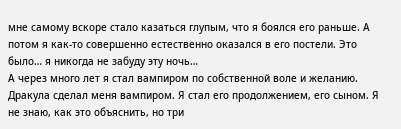мне самому вскоре стало казаться глупым, что я боялся его раньше. А потом я как-то совершенно естественно оказался в его постели. Это было… я никогда не забуду эту ночь…
А через много лет я стал вампиром по собственной воле и желанию. Дракула сделал меня вампиром. Я стал его продолжением, его сыном. Я не знаю, как это объяснить, но три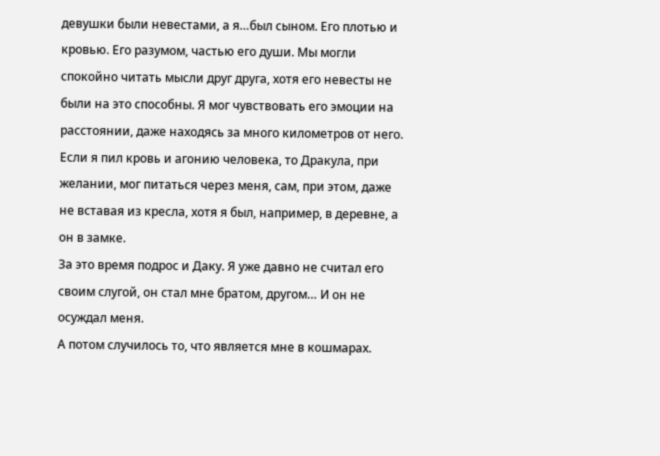девушки были невестами, а я…был сыном. Его плотью и кровью. Его разумом, частью его души. Мы могли спокойно читать мысли друг друга, хотя его невесты не были на это способны. Я мог чувствовать его эмоции на расстоянии, даже находясь за много километров от него. Если я пил кровь и агонию человека, то Дракула, при желании, мог питаться через меня, сам, при этом, даже не вставая из кресла, хотя я был, например, в деревне, а он в замке.
За это время подрос и Даку. Я уже давно не считал его своим слугой, он стал мне братом, другом… И он не осуждал меня.
А потом случилось то, что является мне в кошмарах.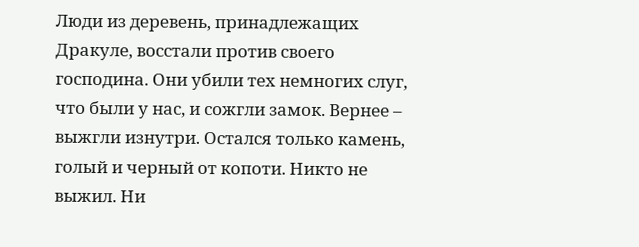Люди из деревень, принадлежащих Дракуле, восстали против своего господина. Они убили тех немногих слуг, что были у нас, и сожгли замок. Вернее – выжгли изнутри. Остался только камень, голый и черный от копоти. Никто не выжил. Ни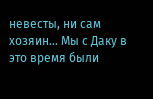невесты, ни сам хозяин… Мы с Даку в это время были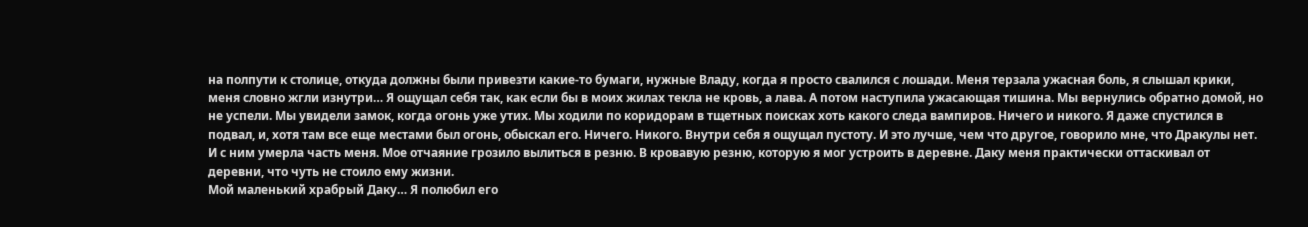на полпути к столице, откуда должны были привезти какие-то бумаги, нужные Владу, когда я просто свалился с лошади. Меня терзала ужасная боль, я слышал крики, меня словно жгли изнутри… Я ощущал себя так, как если бы в моих жилах текла не кровь, а лава. А потом наступила ужасающая тишина. Мы вернулись обратно домой, но не успели. Мы увидели замок, когда огонь уже утих. Мы ходили по коридорам в тщетных поисках хоть какого следа вампиров. Ничего и никого. Я даже спустился в подвал, и, хотя там все еще местами был огонь, обыскал его. Ничего. Никого. Внутри себя я ощущал пустоту. И это лучше, чем что другое, говорило мне, что Дракулы нет. И с ним умерла часть меня. Мое отчаяние грозило вылиться в резню. В кровавую резню, которую я мог устроить в деревне. Даку меня практически оттаскивал от деревни, что чуть не стоило ему жизни.
Мой маленький храбрый Даку… Я полюбил его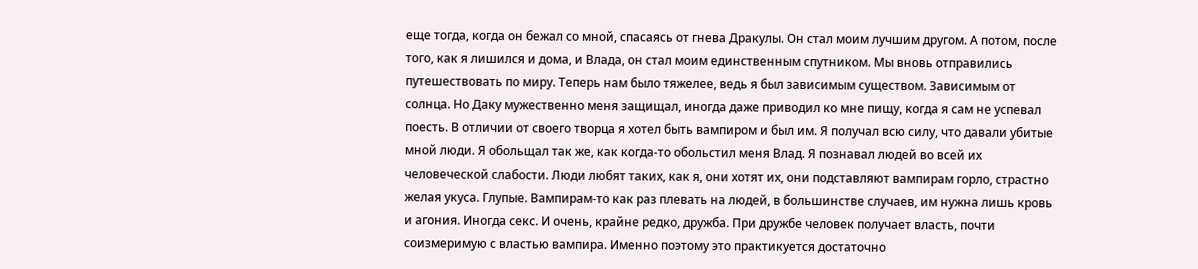еще тогда, когда он бежал со мной, спасаясь от гнева Дракулы. Он стал моим лучшим другом. А потом, после того, как я лишился и дома, и Влада, он стал моим единственным спутником. Мы вновь отправились путешествовать по миру. Теперь нам было тяжелее, ведь я был зависимым существом. Зависимым от солнца. Но Даку мужественно меня защищал, иногда даже приводил ко мне пищу, когда я сам не успевал поесть. В отличии от своего творца я хотел быть вампиром и был им. Я получал всю силу, что давали убитые мной люди. Я обольщал так же, как когда-то обольстил меня Влад. Я познавал людей во всей их человеческой слабости. Люди любят таких, как я, они хотят их, они подставляют вампирам горло, страстно желая укуса. Глупые. Вампирам-то как раз плевать на людей, в большинстве случаев, им нужна лишь кровь и агония. Иногда секс. И очень, крайне редко, дружба. При дружбе человек получает власть, почти соизмеримую с властью вампира. Именно поэтому это практикуется достаточно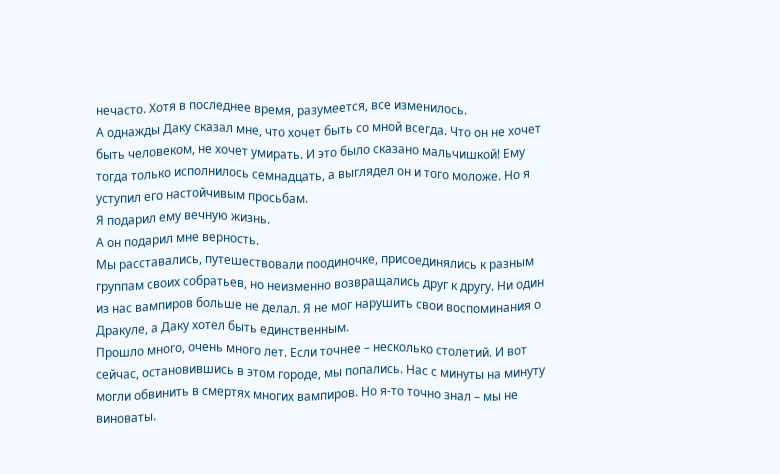нечасто. Хотя в последнее время, разумеется, все изменилось.
А однажды Даку сказал мне, что хочет быть со мной всегда. Что он не хочет быть человеком, не хочет умирать. И это было сказано мальчишкой! Ему тогда только исполнилось семнадцать, а выглядел он и того моложе. Но я уступил его настойчивым просьбам.
Я подарил ему вечную жизнь.
А он подарил мне верность.
Мы расставались, путешествовали поодиночке, присоединялись к разным группам своих собратьев, но неизменно возвращались друг к другу. Ни один из нас вампиров больше не делал. Я не мог нарушить свои воспоминания о Дракуле, а Даку хотел быть единственным.
Прошло много, очень много лет. Если точнее – несколько столетий. И вот сейчас, остановившись в этом городе, мы попались. Нас с минуты на минуту могли обвинить в смертях многих вампиров. Но я-то точно знал – мы не виноваты.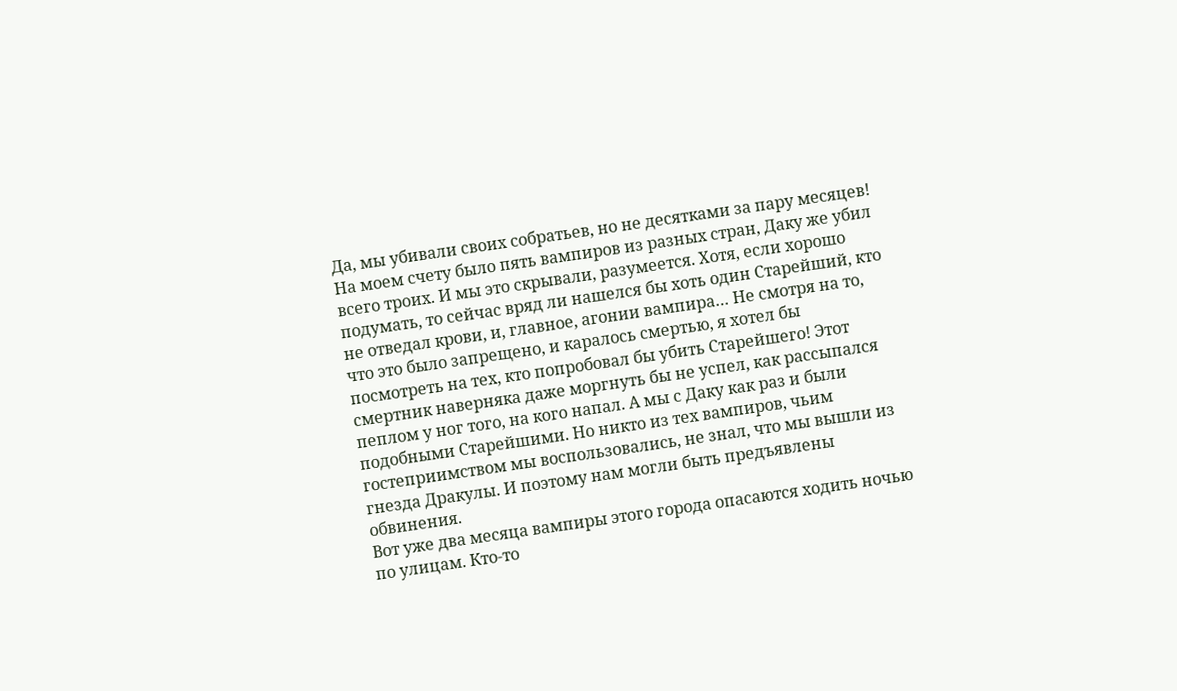Да, мы убивали своих собратьев, но не десятками за пару месяцев! На моем счету было пять вампиров из разных стран, Даку же убил всего троих. И мы это скрывали, разумеется. Хотя, если хорошо подумать, то сейчас вряд ли нашелся бы хоть один Старейший, кто не отведал крови, и, главное, агонии вампира… Не смотря на то, что это было запрещено, и каралось смертью, я хотел бы посмотреть на тех, кто попробовал бы убить Старейшего! Этот смертник наверняка даже моргнуть бы не успел, как рассыпался пеплом у ног того, на кого напал. А мы с Даку как раз и были подобными Старейшими. Но никто из тех вампиров, чьим гостеприимством мы воспользовались, не знал, что мы вышли из гнезда Дракулы. И поэтому нам могли быть предъявлены обвинения.
Вот уже два месяца вампиры этого города опасаются ходить ночью по улицам. Кто-то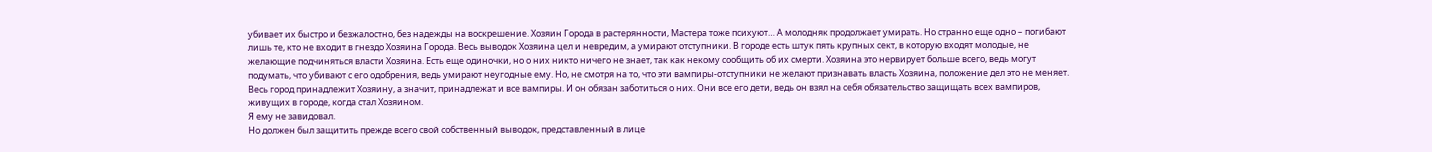убивает их быстро и безжалостно, без надежды на воскрешение. Хозяин Города в растерянности, Мастера тоже психуют… А молодняк продолжает умирать. Но странно еще одно – погибают лишь те, кто не входит в гнездо Хозяина Города. Весь выводок Хозяина цел и невредим, а умирают отступники. В городе есть штук пять крупных сект, в которую входят молодые, не желающие подчиняться власти Хозяина. Есть еще одиночки, но о них никто ничего не знает, так как некому сообщить об их смерти. Хозяина это нервирует больше всего, ведь могут подумать, что убивают с его одобрения, ведь умирают неугодные ему. Но, не смотря на то, что эти вампиры-отступники не желают признавать власть Хозяина, положение дел это не меняет. Весь город принадлежит Хозяину, а значит, принадлежат и все вампиры. И он обязан заботиться о них. Они все его дети, ведь он взял на себя обязательство защищать всех вампиров, живущих в городе, когда стал Хозяином.
Я ему не завидовал.
Но должен был защитить прежде всего свой собственный выводок, представленный в лице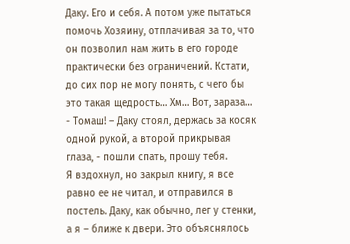Даку. Его и себя. А потом уже пытаться помочь Хозяину, отплачивая за то, что он позволил нам жить в его городе практически без ограничений. Кстати, до сих пор не могу понять, с чего бы это такая щедрость… Хм… Вот, зараза…
- Томаш! – Даку стоял, держась за косяк одной рукой, а второй прикрывая глаза, - пошли спать, прошу тебя.
Я вздохнул, но закрыл книгу, я все равно ее не читал, и отправился в постель. Даку, как обычно, лег у стенки, а я – ближе к двери. Это объяснялось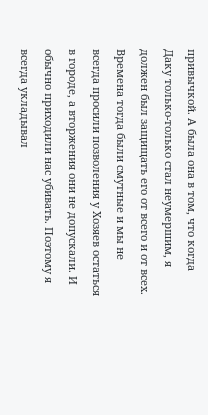привычкой. А была она в том, что когда Даку только-только стал неумершим, я должен был защищать его от всего и от всех. Времена тогда были смутные и мы не всегда просили позволения у Хозяев остаться в городе, а вторжения они не допускали. И обычно приходили нас убивать. Поэтому я всегда укладывал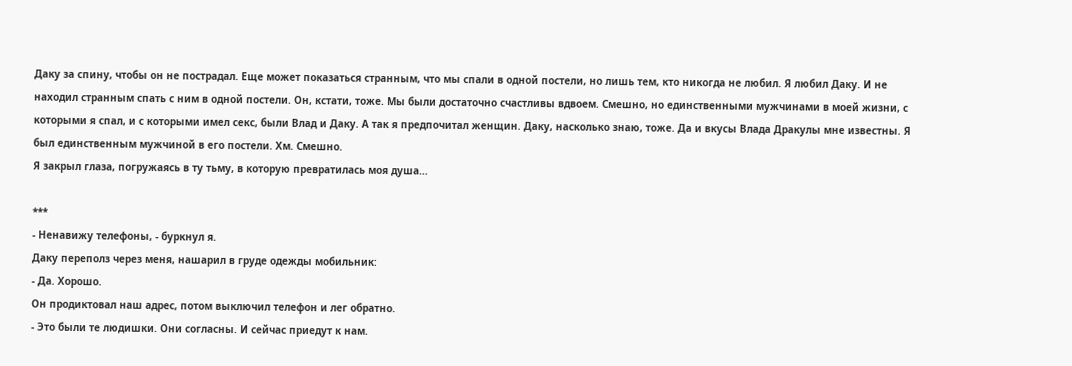Даку за спину, чтобы он не пострадал. Еще может показаться странным, что мы спали в одной постели, но лишь тем, кто никогда не любил. Я любил Даку. И не находил странным спать с ним в одной постели. Он, кстати, тоже. Мы были достаточно счастливы вдвоем. Смешно, но единственными мужчинами в моей жизни, с которыми я спал, и с которыми имел секс, были Влад и Даку. А так я предпочитал женщин. Даку, насколько знаю, тоже. Да и вкусы Влада Дракулы мне известны. Я был единственным мужчиной в его постели. Хм. Смешно.
Я закрыл глаза, погружаясь в ту тьму, в которую превратилась моя душа…

***
- Ненавижу телефоны, - буркнул я.
Даку переполз через меня, нашарил в груде одежды мобильник:
- Да. Хорошо.
Он продиктовал наш адрес, потом выключил телефон и лег обратно.
- Это были те людишки. Они согласны. И сейчас приедут к нам.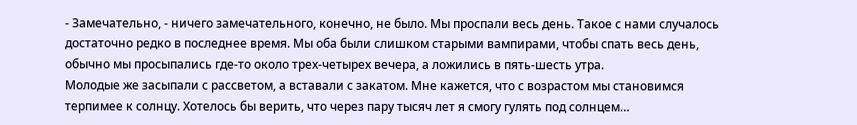- Замечательно, - ничего замечательного, конечно, не было. Мы проспали весь день. Такое с нами случалось достаточно редко в последнее время. Мы оба были слишком старыми вампирами, чтобы спать весь день, обычно мы просыпались где-то около трех-четырех вечера, а ложились в пять-шесть утра.
Молодые же засыпали с рассветом, а вставали с закатом. Мне кажется, что с возрастом мы становимся терпимее к солнцу. Хотелось бы верить, что через пару тысяч лет я смогу гулять под солнцем…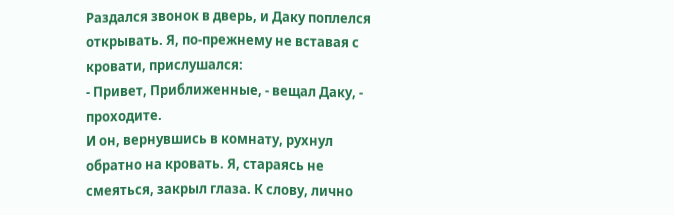Раздался звонок в дверь, и Даку поплелся открывать. Я, по-прежнему не вставая с кровати, прислушался:
- Привет, Приближенные, - вещал Даку, - проходите.
И он, вернувшись в комнату, рухнул обратно на кровать. Я, стараясь не смеяться, закрыл глаза. К слову, лично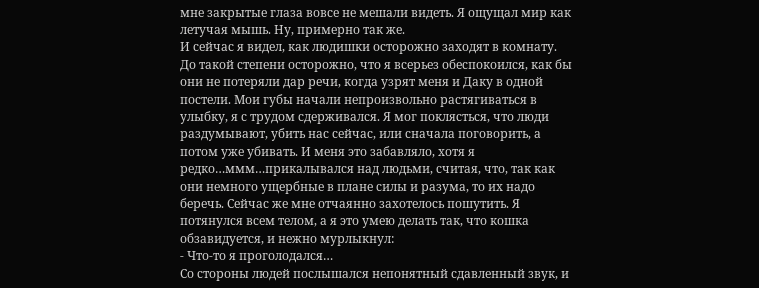мне закрытые глаза вовсе не мешали видеть. Я ощущал мир как летучая мышь. Ну, примерно так же.
И сейчас я видел, как людишки осторожно заходят в комнату. До такой степени осторожно, что я всерьез обеспокоился, как бы они не потеряли дар речи, когда узрят меня и Даку в одной постели. Мои губы начали непроизвольно растягиваться в улыбку, я с трудом сдерживался. Я мог поклясться, что люди раздумывают, убить нас сейчас, или сначала поговорить, а потом уже убивать. И меня это забавляло, хотя я редко…ммм…прикалывался над людьми, считая, что, так как они немного ущербные в плане силы и разума, то их надо беречь. Сейчас же мне отчаянно захотелось пошутить. Я потянулся всем телом, а я это умею делать так, что кошка обзавидуется, и нежно мурлыкнул:
- Что-то я проголодался…
Со стороны людей послышался непонятный сдавленный звук, и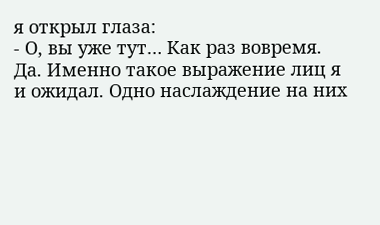я открыл глаза:
- О, вы уже тут… Как раз вовремя.
Да. Именно такое выражение лиц я и ожидал. Одно наслаждение на них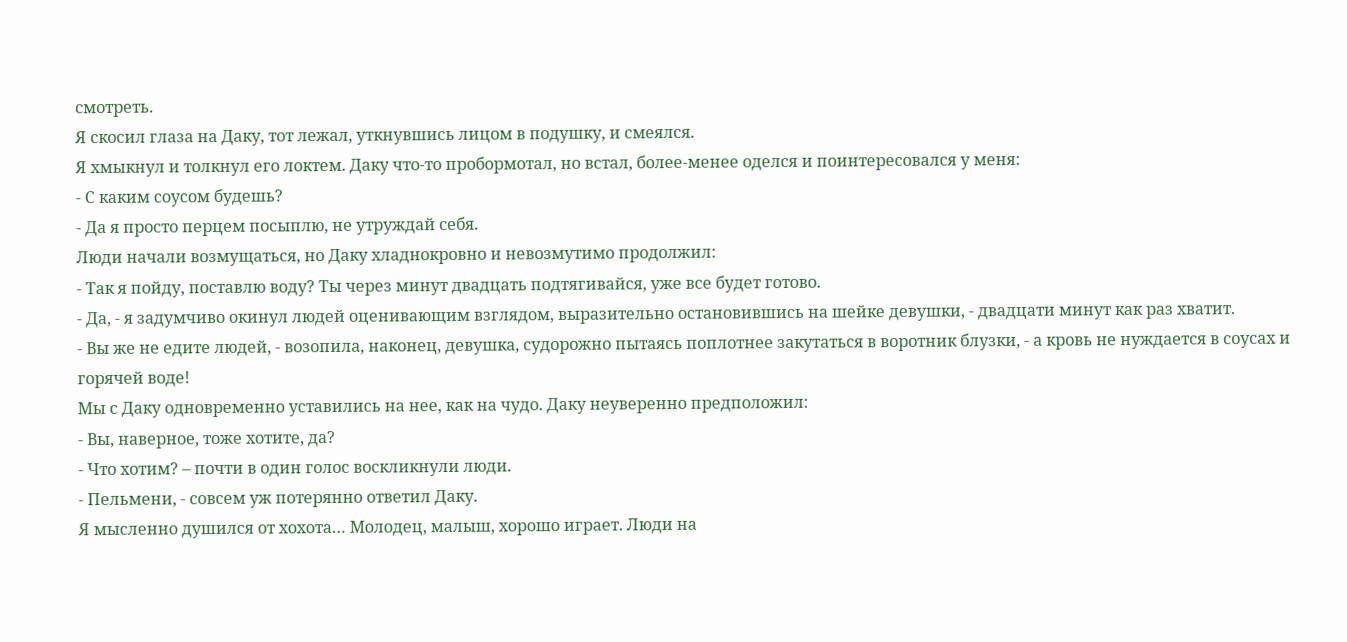смотреть.
Я скосил глаза на Даку, тот лежал, уткнувшись лицом в подушку, и смеялся.
Я хмыкнул и толкнул его локтем. Даку что-то пробормотал, но встал, более-менее оделся и поинтересовался у меня:
- С каким соусом будешь?
- Да я просто перцем посыплю, не утруждай себя.
Люди начали возмущаться, но Даку хладнокровно и невозмутимо продолжил:
- Так я пойду, поставлю воду? Ты через минут двадцать подтягивайся, уже все будет готово.
- Да, - я задумчиво окинул людей оценивающим взглядом, выразительно остановившись на шейке девушки, - двадцати минут как раз хватит.
- Вы же не едите людей, - возопила, наконец, девушка, судорожно пытаясь поплотнее закутаться в воротник блузки, - а кровь не нуждается в соусах и горячей воде!
Мы с Даку одновременно уставились на нее, как на чудо. Даку неуверенно предположил:
- Вы, наверное, тоже хотите, да?
- Что хотим? – почти в один голос воскликнули люди.
- Пельмени, - совсем уж потерянно ответил Даку.
Я мысленно душился от хохота… Молодец, малыш, хорошо играет. Люди на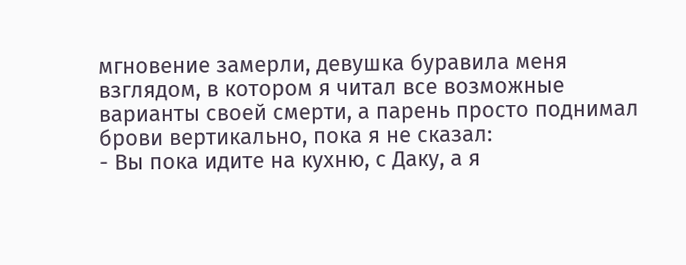мгновение замерли, девушка буравила меня взглядом, в котором я читал все возможные варианты своей смерти, а парень просто поднимал брови вертикально, пока я не сказал:
- Вы пока идите на кухню, с Даку, а я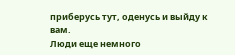приберусь тут, оденусь и выйду к вам.
Люди еще немного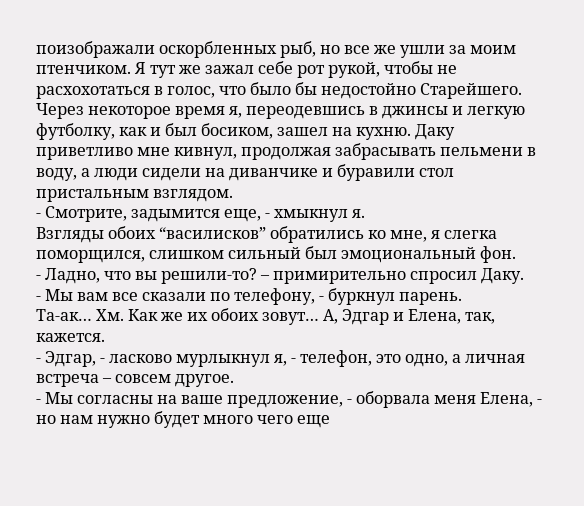поизображали оскорбленных рыб, но все же ушли за моим птенчиком. Я тут же зажал себе рот рукой, чтобы не расхохотаться в голос, что было бы недостойно Старейшего.
Через некоторое время я, переодевшись в джинсы и легкую футболку, как и был босиком, зашел на кухню. Даку приветливо мне кивнул, продолжая забрасывать пельмени в воду, а люди сидели на диванчике и буравили стол пристальным взглядом.
- Смотрите, задымится еще, - хмыкнул я.
Взгляды обоих “василисков” обратились ко мне, я слегка поморщился, слишком сильный был эмоциональный фон.
- Ладно, что вы решили-то? – примирительно спросил Даку.
- Мы вам все сказали по телефону, - буркнул парень.
Та-ак… Хм. Как же их обоих зовут… А, Эдгар и Елена, так, кажется.
- Эдгар, - ласково мурлыкнул я, - телефон, это одно, а личная встреча – совсем другое.
- Мы согласны на ваше предложение, - оборвала меня Елена, - но нам нужно будет много чего еще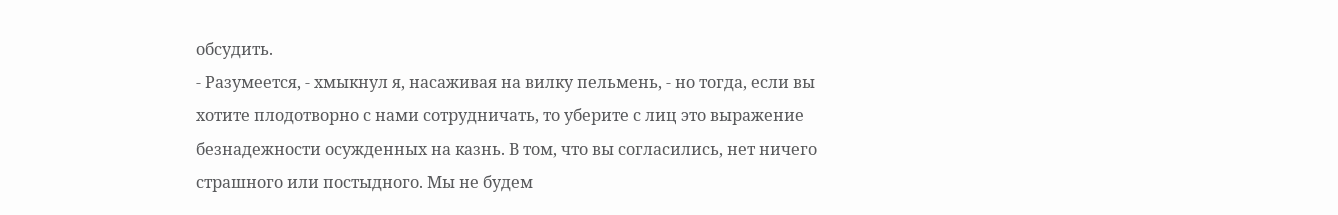обсудить.
- Разумеется, - хмыкнул я, насаживая на вилку пельмень, - но тогда, если вы хотите плодотворно с нами сотрудничать, то уберите с лиц это выражение безнадежности осужденных на казнь. В том, что вы согласились, нет ничего страшного или постыдного. Мы не будем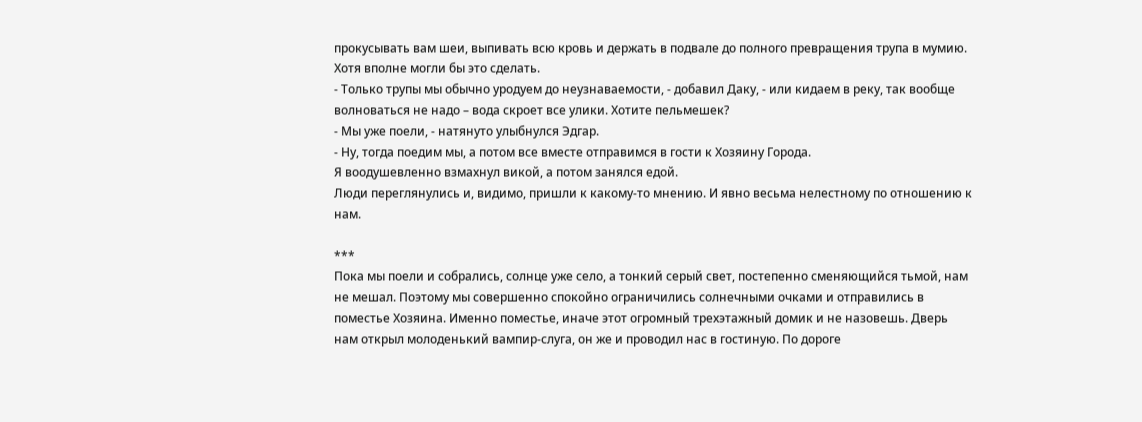прокусывать вам шеи, выпивать всю кровь и держать в подвале до полного превращения трупа в мумию. Хотя вполне могли бы это сделать.
- Только трупы мы обычно уродуем до неузнаваемости, - добавил Даку, - или кидаем в реку, так вообще волноваться не надо – вода скроет все улики. Хотите пельмешек?
- Мы уже поели, - натянуто улыбнулся Эдгар.
- Ну, тогда поедим мы, а потом все вместе отправимся в гости к Хозяину Города.
Я воодушевленно взмахнул викой, а потом занялся едой.
Люди переглянулись и, видимо, пришли к какому-то мнению. И явно весьма нелестному по отношению к нам.

***
Пока мы поели и собрались, солнце уже село, а тонкий серый свет, постепенно сменяющийся тьмой, нам не мешал. Поэтому мы совершенно спокойно ограничились солнечными очками и отправились в поместье Хозяина. Именно поместье, иначе этот огромный трехэтажный домик и не назовешь. Дверь нам открыл молоденький вампир-слуга, он же и проводил нас в гостиную. По дороге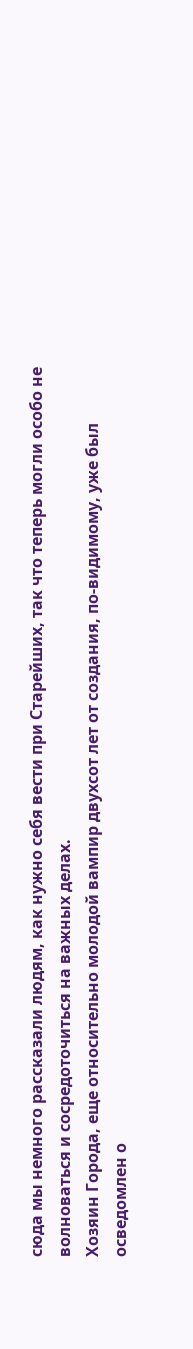сюда мы немного рассказали людям, как нужно себя вести при Старейших, так что теперь могли особо не волноваться и сосредоточиться на важных делах.
Хозяин Города, еще относительно молодой вампир двухсот лет от создания, по-видимому, уже был осведомлен о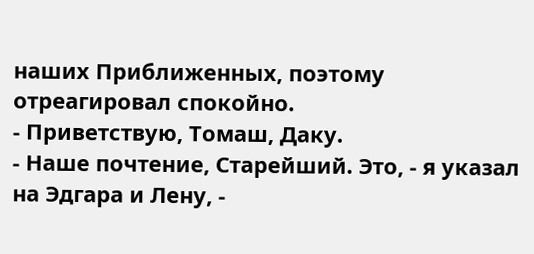наших Приближенных, поэтому отреагировал спокойно.
- Приветствую, Томаш, Даку.
- Наше почтение, Старейший. Это, - я указал на Эдгара и Лену, -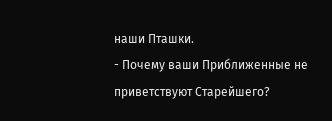наши Пташки.
- Почему ваши Приближенные не приветствуют Старейшего?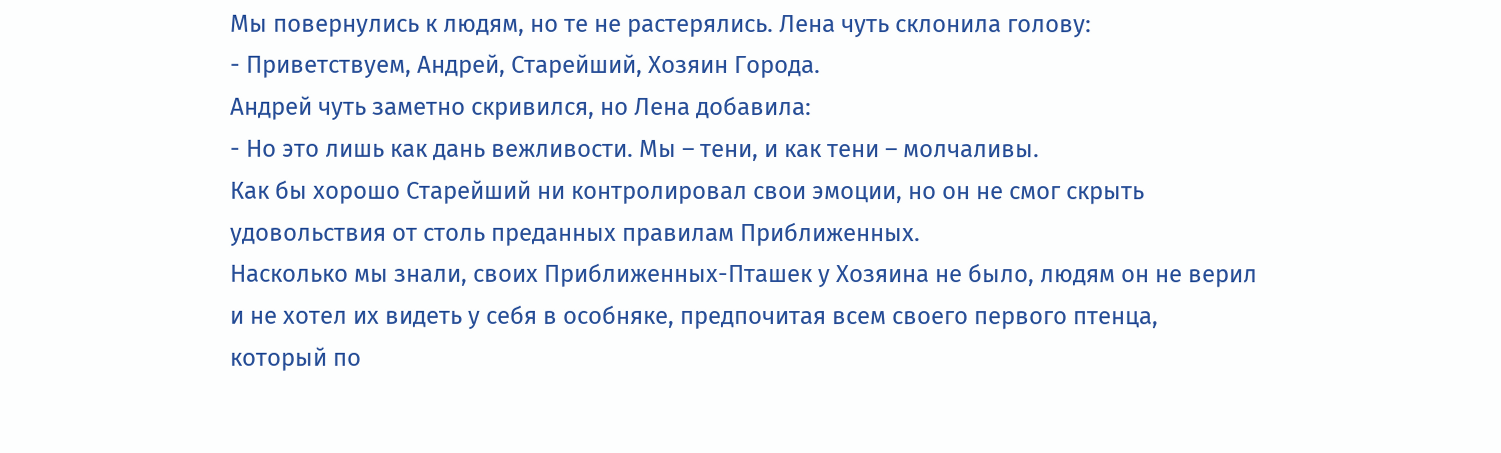Мы повернулись к людям, но те не растерялись. Лена чуть склонила голову:
- Приветствуем, Андрей, Старейший, Хозяин Города.
Андрей чуть заметно скривился, но Лена добавила:
- Но это лишь как дань вежливости. Мы – тени, и как тени – молчаливы.
Как бы хорошо Старейший ни контролировал свои эмоции, но он не смог скрыть удовольствия от столь преданных правилам Приближенных.
Насколько мы знали, своих Приближенных-Пташек у Хозяина не было, людям он не верил и не хотел их видеть у себя в особняке, предпочитая всем своего первого птенца, который по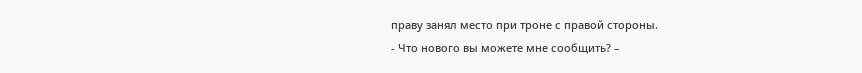праву занял место при троне с правой стороны.
- Что нового вы можете мне сообщить? –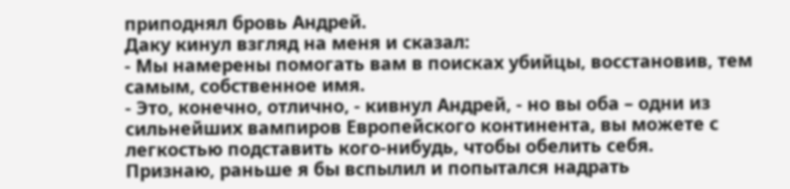приподнял бровь Андрей.
Даку кинул взгляд на меня и сказал:
- Мы намерены помогать вам в поисках убийцы, восстановив, тем самым, собственное имя.
- Это, конечно, отлично, - кивнул Андрей, - но вы оба – одни из сильнейших вампиров Европейского континента, вы можете с легкостью подставить кого-нибудь, чтобы обелить себя.
Признаю, раньше я бы вспылил и попытался надрать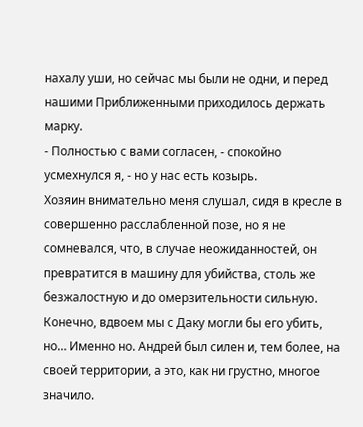нахалу уши, но сейчас мы были не одни, и перед нашими Приближенными приходилось держать марку.
- Полностью с вами согласен, - спокойно усмехнулся я, - но у нас есть козырь.
Хозяин внимательно меня слушал, сидя в кресле в совершенно расслабленной позе, но я не сомневался, что, в случае неожиданностей, он превратится в машину для убийства, столь же безжалостную и до омерзительности сильную. Конечно, вдвоем мы с Даку могли бы его убить, но… Именно но. Андрей был силен и, тем более, на своей территории, а это, как ни грустно, многое значило.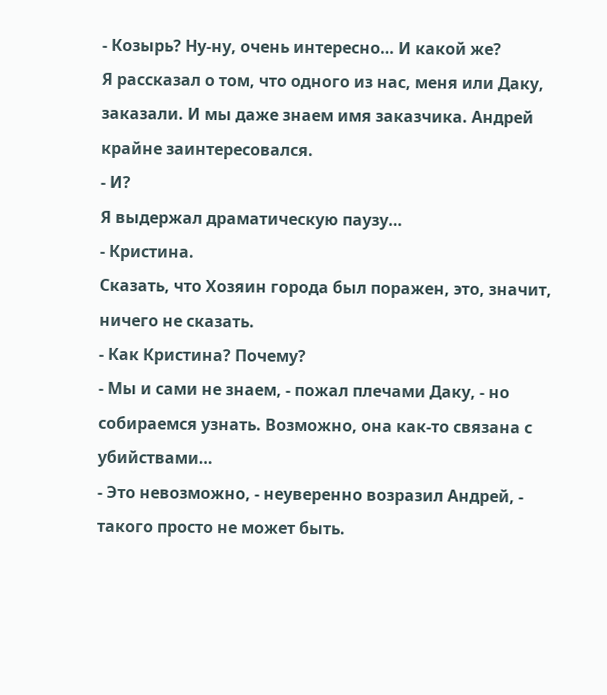- Козырь? Ну-ну, очень интересно… И какой же?
Я рассказал о том, что одного из нас, меня или Даку, заказали. И мы даже знаем имя заказчика. Андрей крайне заинтересовался.
- И?
Я выдержал драматическую паузу…
- Кристина.
Сказать, что Хозяин города был поражен, это, значит, ничего не сказать.
- Как Кристина? Почему?
- Мы и сами не знаем, - пожал плечами Даку, - но собираемся узнать. Возможно, она как-то связана с убийствами…
- Это невозможно, - неуверенно возразил Андрей, - такого просто не может быть.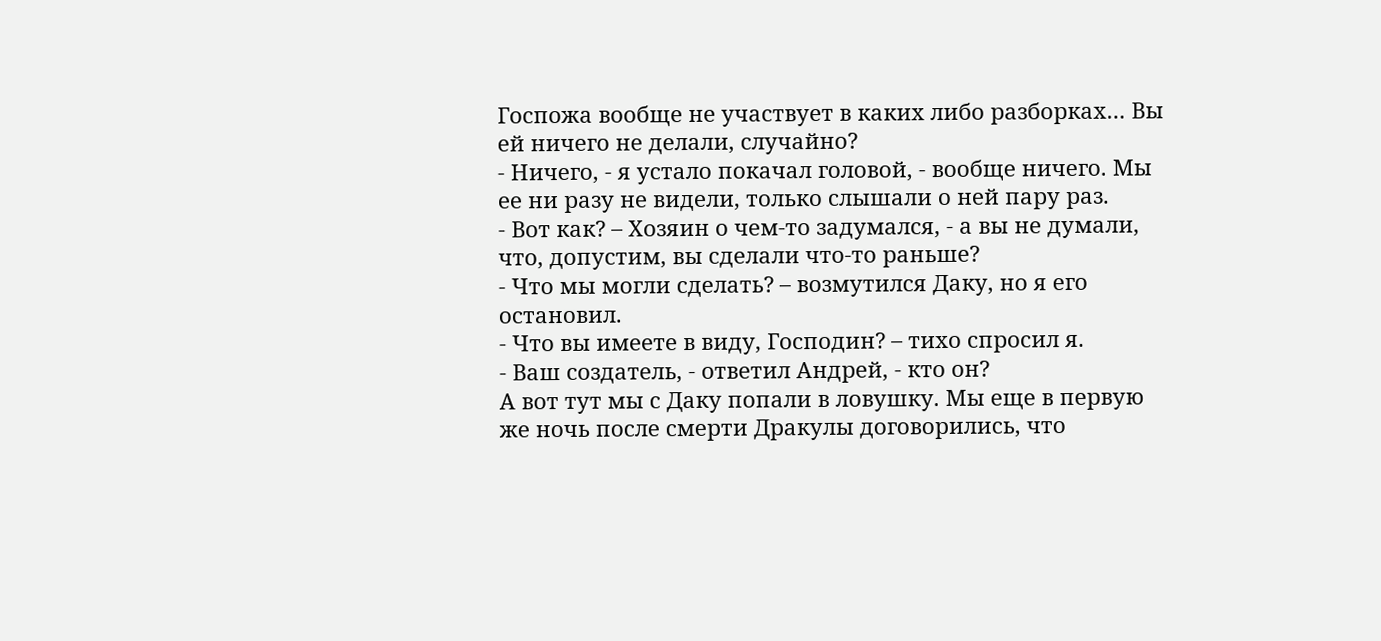Госпожа вообще не участвует в каких либо разборках… Вы ей ничего не делали, случайно?
- Ничего, - я устало покачал головой, - вообще ничего. Мы ее ни разу не видели, только слышали о ней пару раз.
- Вот как? – Хозяин о чем-то задумался, - а вы не думали, что, допустим, вы сделали что-то раньше?
- Что мы могли сделать? – возмутился Даку, но я его остановил.
- Что вы имеете в виду, Господин? – тихо спросил я.
- Ваш создатель, - ответил Андрей, - кто он?
А вот тут мы с Даку попали в ловушку. Мы еще в первую же ночь после смерти Дракулы договорились, что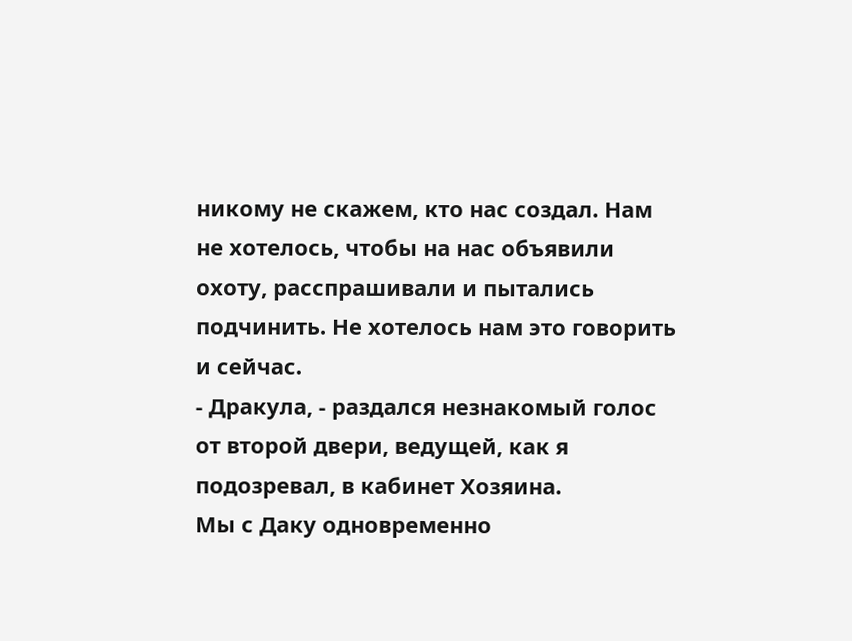никому не скажем, кто нас создал. Нам не хотелось, чтобы на нас объявили охоту, расспрашивали и пытались подчинить. Не хотелось нам это говорить и сейчас.
- Дракула, - раздался незнакомый голос от второй двери, ведущей, как я подозревал, в кабинет Хозяина.
Мы с Даку одновременно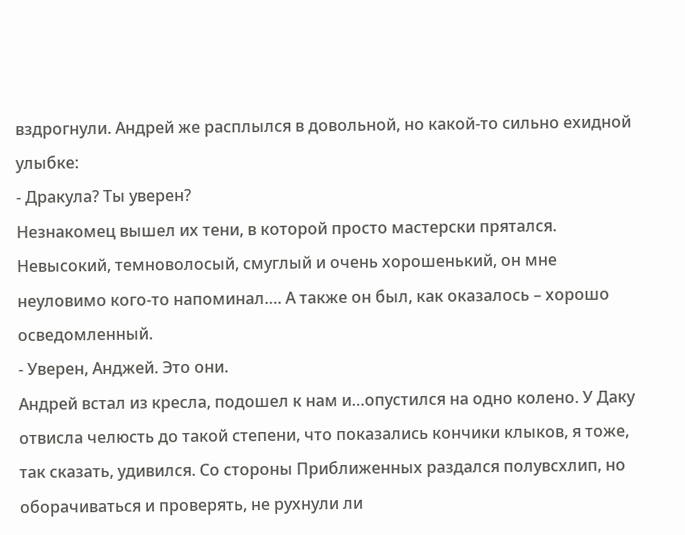вздрогнули. Андрей же расплылся в довольной, но какой-то сильно ехидной улыбке:
- Дракула? Ты уверен?
Незнакомец вышел их тени, в которой просто мастерски прятался. Невысокий, темноволосый, смуглый и очень хорошенький, он мне неуловимо кого-то напоминал…. А также он был, как оказалось – хорошо осведомленный.
- Уверен, Анджей. Это они.
Андрей встал из кресла, подошел к нам и…опустился на одно колено. У Даку отвисла челюсть до такой степени, что показались кончики клыков, я тоже, так сказать, удивился. Со стороны Приближенных раздался полувсхлип, но оборачиваться и проверять, не рухнули ли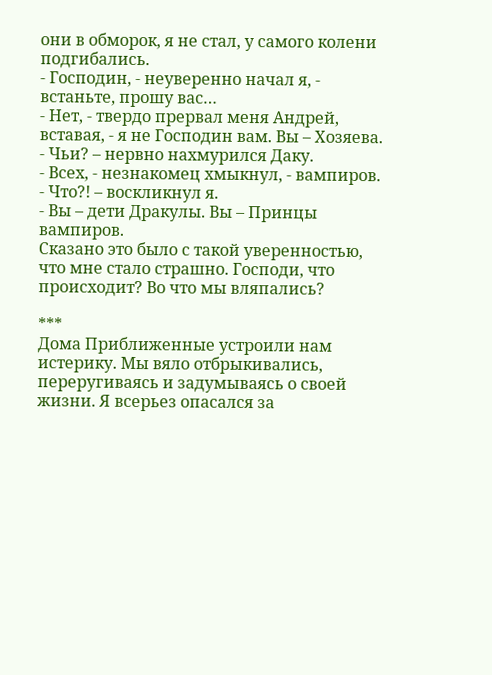они в обморок, я не стал, у самого колени подгибались.
- Господин, - неуверенно начал я, - встаньте, прошу вас…
- Нет, - твердо прервал меня Андрей, вставая, - я не Господин вам. Вы – Хозяева.
- Чьи? – нервно нахмурился Даку.
- Всех, - незнакомец хмыкнул, - вампиров.
- Что?! – воскликнул я.
- Вы – дети Дракулы. Вы – Принцы вампиров.
Сказано это было с такой уверенностью, что мне стало страшно. Господи, что происходит? Во что мы вляпались?

***
Дома Приближенные устроили нам истерику. Мы вяло отбрыкивались, переругиваясь и задумываясь о своей жизни. Я всерьез опасался за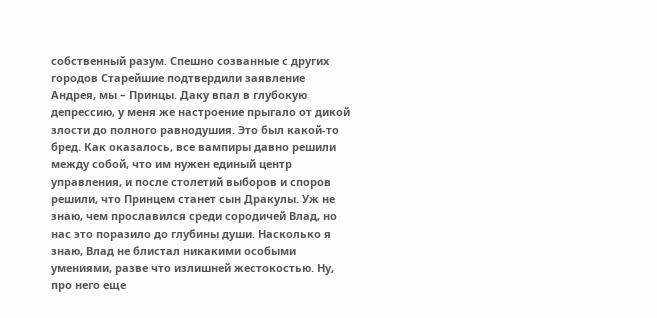собственный разум. Спешно созванные с других городов Старейшие подтвердили заявление Андрея, мы – Принцы. Даку впал в глубокую депрессию, у меня же настроение прыгало от дикой злости до полного равнодушия. Это был какой-то бред. Как оказалось, все вампиры давно решили между собой, что им нужен единый центр управления, и после столетий выборов и споров решили, что Принцем станет сын Дракулы. Уж не знаю, чем прославился среди сородичей Влад, но нас это поразило до глубины души. Насколько я знаю, Влад не блистал никакими особыми умениями, разве что излишней жестокостью. Ну, про него еще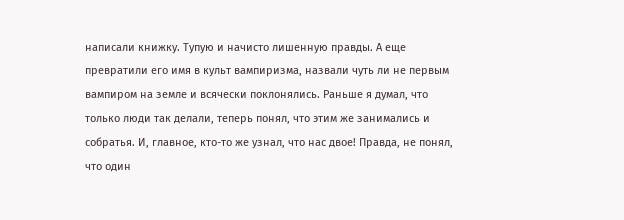написали книжку. Тупую и начисто лишенную правды. А еще превратили его имя в культ вампиризма, назвали чуть ли не первым вампиром на земле и всячески поклонялись. Раньше я думал, что только люди так делали, теперь понял, что этим же занимались и собратья. И, главное, кто-то же узнал, что нас двое! Правда, не понял, что один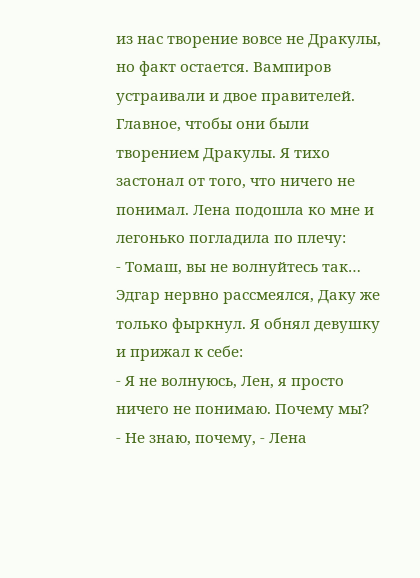из нас творение вовсе не Дракулы, но факт остается. Вампиров устраивали и двое правителей. Главное, чтобы они были творением Дракулы. Я тихо застонал от того, что ничего не понимал. Лена подошла ко мне и легонько погладила по плечу:
- Томаш, вы не волнуйтесь так…
Эдгар нервно рассмеялся, Даку же только фыркнул. Я обнял девушку и прижал к себе:
- Я не волнуюсь, Лен, я просто ничего не понимаю. Почему мы?
- Не знаю, почему, - Лена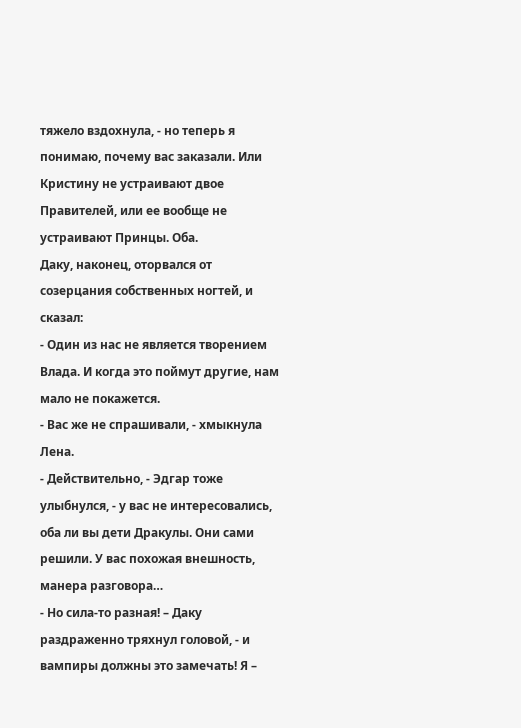тяжело вздохнула, - но теперь я понимаю, почему вас заказали. Или Кристину не устраивают двое Правителей, или ее вообще не устраивают Принцы. Оба.
Даку, наконец, оторвался от созерцания собственных ногтей, и сказал:
- Один из нас не является творением Влада. И когда это поймут другие, нам мало не покажется.
- Вас же не спрашивали, - хмыкнула Лена.
- Действительно, - Эдгар тоже улыбнулся, - у вас не интересовались, оба ли вы дети Дракулы. Они сами решили. У вас похожая внешность, манера разговора…
- Но сила-то разная! – Даку раздраженно тряхнул головой, - и вампиры должны это замечать! Я –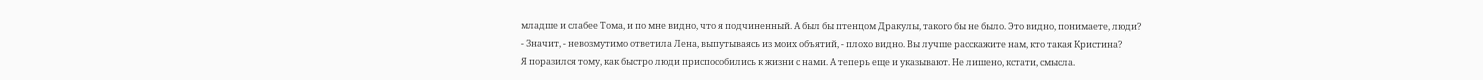младше и слабее Тома, и по мне видно, что я подчиненный. А был бы птенцом Дракулы, такого бы не было. Это видно, понимаете, люди?
- Значит, - невозмутимо ответила Лена, выпутываясь из моих объятий, - плохо видно. Вы лучше расскажите нам, кто такая Кристина?
Я поразился тому, как быстро люди приспособились к жизни с нами. А теперь еще и указывают. Не лишено, кстати, смысла.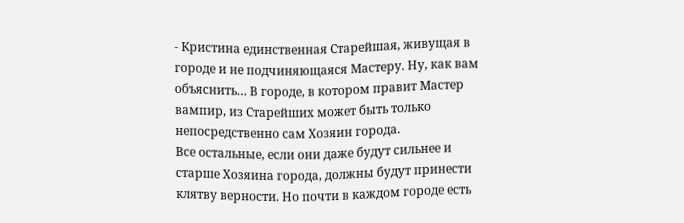- Кристина единственная Старейшая, живущая в городе и не подчиняющаяся Мастеру. Ну, как вам объяснить… В городе, в котором правит Мастер вампир, из Старейших может быть только непосредственно сам Хозяин города.
Все остальные, если они даже будут сильнее и старше Хозяина города, должны будут принести клятву верности. Но почти в каждом городе есть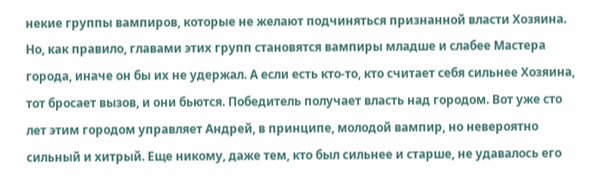некие группы вампиров, которые не желают подчиняться признанной власти Хозяина. Но, как правило, главами этих групп становятся вампиры младше и слабее Мастера города, иначе он бы их не удержал. А если есть кто-то, кто считает себя сильнее Хозяина, тот бросает вызов, и они бьются. Победитель получает власть над городом. Вот уже сто лет этим городом управляет Андрей, в принципе, молодой вампир, но невероятно сильный и хитрый. Еще никому, даже тем, кто был сильнее и старше, не удавалось его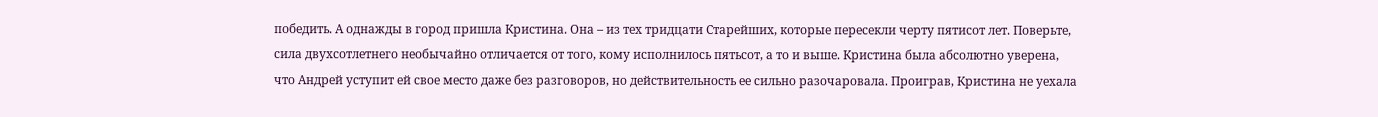победить. А однажды в город пришла Кристина. Она – из тех тридцати Старейших, которые пересекли черту пятисот лет. Поверьте, сила двухсотлетнего необычайно отличается от того, кому исполнилось пятьсот, а то и выше. Кристина была абсолютно уверена, что Андрей уступит ей свое место даже без разговоров, но действительность ее сильно разочаровала. Проиграв, Кристина не уехала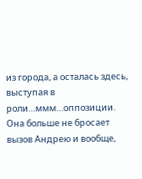из города, а осталась здесь, выступая в роли…ммм…оппозиции. Она больше не бросает вызов Андрею и вообще,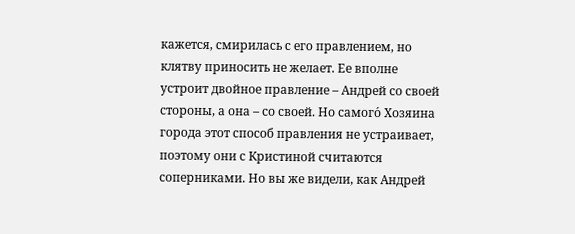кажется, смирилась с его правлением, но клятву приносить не желает. Ее вполне устроит двойное правление – Андрей со своей стороны, а она – со своей. Но самого́ Хозяина города этот способ правления не устраивает, поэтому они с Кристиной считаются соперниками. Но вы же видели, как Андрей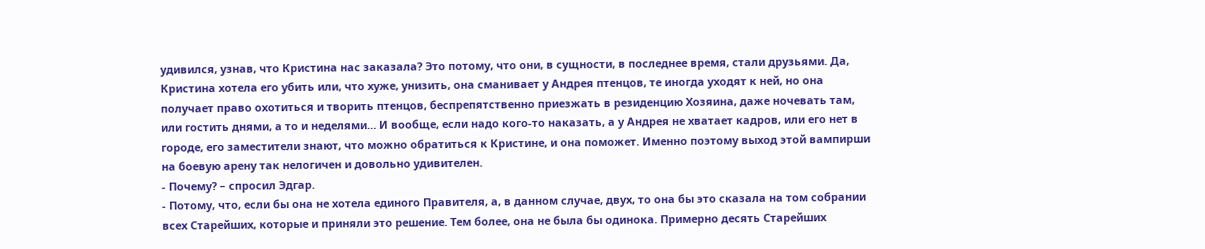удивился, узнав, что Кристина нас заказала? Это потому, что они, в сущности, в последнее время, стали друзьями. Да, Кристина хотела его убить или, что хуже, унизить, она сманивает у Андрея птенцов, те иногда уходят к ней, но она получает право охотиться и творить птенцов, беспрепятственно приезжать в резиденцию Хозяина, даже ночевать там, или гостить днями, а то и неделями… И вообще, если надо кого-то наказать, а у Андрея не хватает кадров, или его нет в городе, его заместители знают, что можно обратиться к Кристине, и она поможет. Именно поэтому выход этой вампирши на боевую арену так нелогичен и довольно удивителен.
- Почему? – спросил Эдгар.
- Потому, что, если бы она не хотела единого Правителя, а, в данном случае, двух, то она бы это сказала на том собрании всех Старейших, которые и приняли это решение. Тем более, она не была бы одинока. Примерно десять Старейших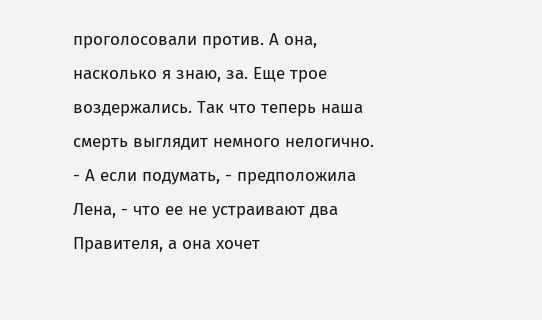проголосовали против. А она, насколько я знаю, за. Еще трое воздержались. Так что теперь наша смерть выглядит немного нелогично.
- А если подумать, - предположила Лена, - что ее не устраивают два Правителя, а она хочет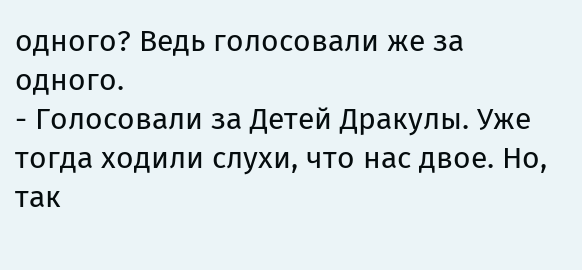одного? Ведь голосовали же за одного.
- Голосовали за Детей Дракулы. Уже тогда ходили слухи, что нас двое. Но, так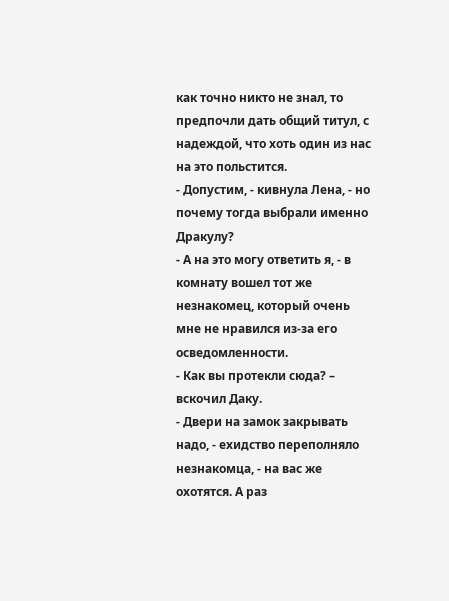как точно никто не знал, то предпочли дать общий титул, с надеждой, что хоть один из нас на это польстится.
- Допустим, - кивнула Лена, - но почему тогда выбрали именно Дракулу?
- А на это могу ответить я, - в комнату вошел тот же незнакомец, который очень мне не нравился из-за его осведомленности.
- Как вы протекли сюда? – вскочил Даку.
- Двери на замок закрывать надо, - ехидство переполняло незнакомца, - на вас же охотятся. А раз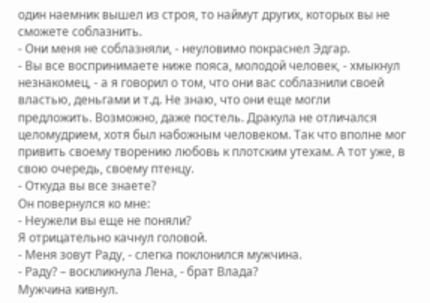один наемник вышел из строя, то наймут других, которых вы не сможете соблазнить.
- Они меня не соблазняли, - неуловимо покраснел Эдгар.
- Вы все воспринимаете ниже пояса, молодой человек, - хмыкнул незнакомец, - а я говорил о том, что они вас соблазнили своей властью, деньгами и т.д. Не знаю, что они еще могли предложить. Возможно, даже постель. Дракула не отличался целомудрием, хотя был набожным человеком. Так что вполне мог привить своему творению любовь к плотским утехам. А тот уже, в свою очередь, своему птенцу.
- Откуда вы все знаете?
Он повернулся ко мне:
- Неужели вы еще не поняли?
Я отрицательно качнул головой.
- Меня зовут Раду, - слегка поклонился мужчина.
- Раду? – воскликнула Лена, - брат Влада?
Мужчина кивнул.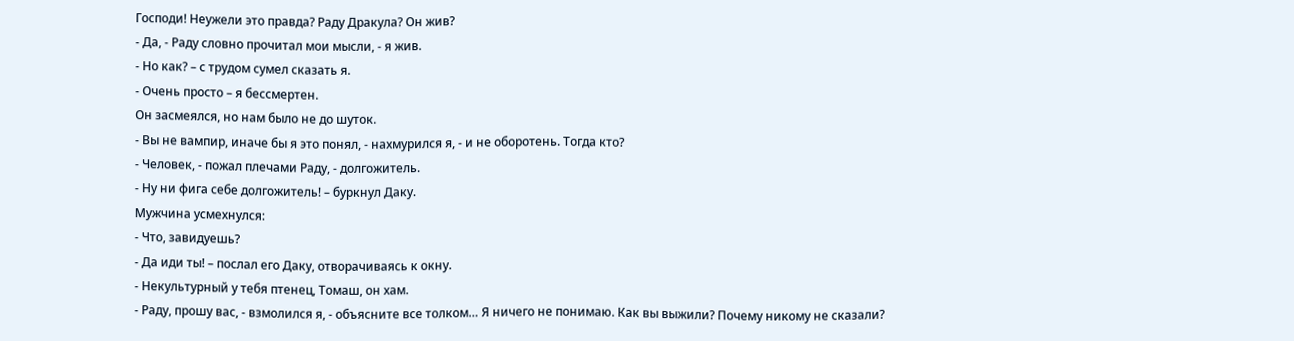Господи! Неужели это правда? Раду Дракула? Он жив?
- Да, - Раду словно прочитал мои мысли, - я жив.
- Но как? – с трудом сумел сказать я.
- Очень просто – я бессмертен.
Он засмеялся, но нам было не до шуток.
- Вы не вампир, иначе бы я это понял, - нахмурился я, - и не оборотень. Тогда кто?
- Человек, - пожал плечами Раду, - долгожитель.
- Ну ни фига себе долгожитель! – буркнул Даку.
Мужчина усмехнулся:
- Что, завидуешь?
- Да иди ты! – послал его Даку, отворачиваясь к окну.
- Некультурный у тебя птенец, Томаш, он хам.
- Раду, прошу вас, - взмолился я, - объясните все толком… Я ничего не понимаю. Как вы выжили? Почему никому не сказали?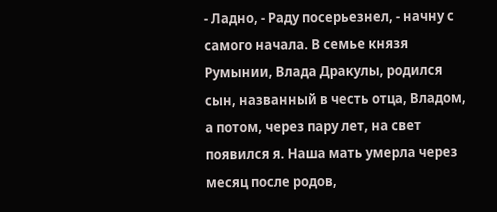- Ладно, - Раду посерьезнел, - начну с самого начала. В семье князя
Румынии, Влада Дракулы, родился сын, названный в честь отца, Владом, а потом, через пару лет, на свет появился я. Наша мать умерла через месяц после родов,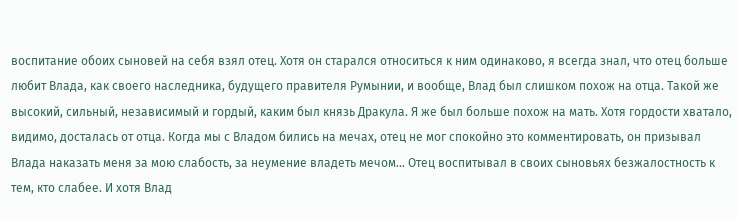воспитание обоих сыновей на себя взял отец. Хотя он старался относиться к ним одинаково, я всегда знал, что отец больше любит Влада, как своего наследника, будущего правителя Румынии, и вообще, Влад был слишком похож на отца. Такой же высокий, сильный, независимый и гордый, каким был князь Дракула. Я же был больше похож на мать. Хотя гордости хватало, видимо, досталась от отца. Когда мы с Владом бились на мечах, отец не мог спокойно это комментировать, он призывал Влада наказать меня за мою слабость, за неумение владеть мечом… Отец воспитывал в своих сыновьях безжалостность к тем, кто слабее. И хотя Влад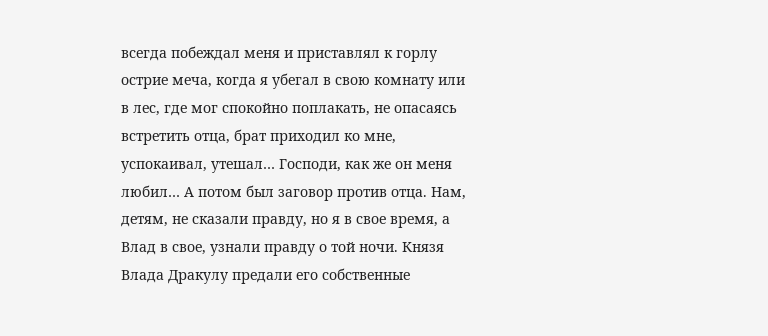всегда побеждал меня и приставлял к горлу острие меча, когда я убегал в свою комнату или в лес, где мог спокойно поплакать, не опасаясь встретить отца, брат приходил ко мне, успокаивал, утешал… Господи, как же он меня любил… А потом был заговор против отца. Нам, детям, не сказали правду, но я в свое время, а Влад в свое, узнали правду о той ночи. Князя Влада Дракулу предали его собственные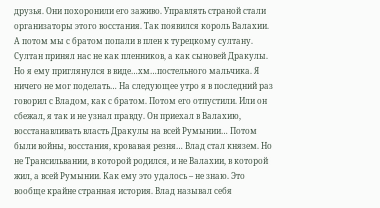друзья. Они похоронили его заживо. Управлять страной стали организаторы этого восстания. Так появился король Валахии. А потом мы с братом попали в плен к турецкому султану. Султан принял нас не как пленников, а как сыновей Дракулы. Но я ему приглянулся в виде…хм…постельного мальчика. Я ничего не мог поделать… На следующее утро я в последний раз говорил с Владом, как с братом. Потом его отпустили. Или он сбежал, я так и не узнал правду. Он приехал в Валахию, восстанавливать власть Дракулы на всей Румынии… Потом были войны, восстания, кровавая резня… Влад стал князем. Но не Трансильвании, в которой родился, и не Валахии, в которой жил, а всей Румынии. Как ему это удалось – не знаю. Это вообще крайне странная история. Влад называл себя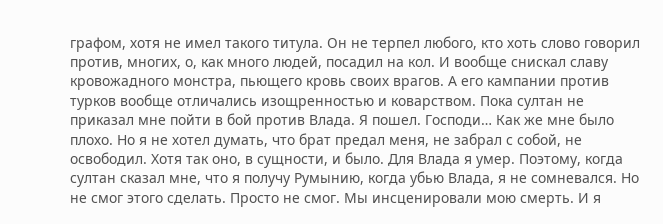графом, хотя не имел такого титула. Он не терпел любого, кто хоть слово говорил против, многих, о, как много людей, посадил на кол. И вообще снискал славу кровожадного монстра, пьющего кровь своих врагов. А его кампании против турков вообще отличались изощренностью и коварством. Пока султан не приказал мне пойти в бой против Влада. Я пошел. Господи… Как же мне было плохо. Но я не хотел думать, что брат предал меня, не забрал с собой, не освободил. Хотя так оно, в сущности, и было. Для Влада я умер. Поэтому, когда султан сказал мне, что я получу Румынию, когда убью Влада, я не сомневался. Но не смог этого сделать. Просто не смог. Мы инсценировали мою смерть. И я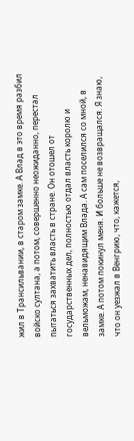жил в Трансильвании, в старом замке. А Влад в это время разбил войско султана, а потом, совершенно неожиданно, перестал пытаться захватить власть в стране. Он отошел от государственных дел, полностью отдал власть королю и вельможам, ненавидящим Влада. А сам поселился со мной, в замке. А потом покинул меня. И больше не возвращался. Я знаю, что он уезжал в Венгрию, что, кажется,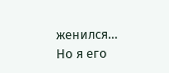женился… Но я его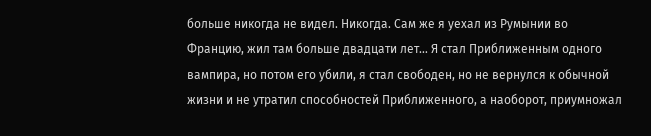больше никогда не видел. Никогда. Сам же я уехал из Румынии во Францию, жил там больше двадцати лет… Я стал Приближенным одного вампира, но потом его убили, я стал свободен, но не вернулся к обычной жизни и не утратил способностей Приближенного, а наоборот, приумножал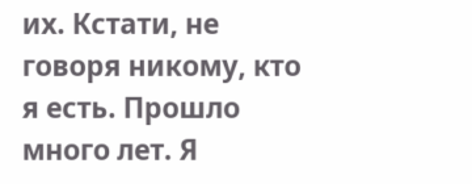их. Кстати, не говоря никому, кто я есть. Прошло много лет. Я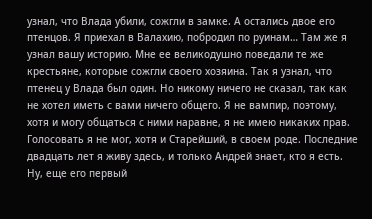узнал, что Влада убили, сожгли в замке. А остались двое его птенцов. Я приехал в Валахию, побродил по руинам… Там же я узнал вашу историю. Мне ее великодушно поведали те же крестьяне, которые сожгли своего хозяина. Так я узнал, что птенец у Влада был один. Но никому ничего не сказал, так как не хотел иметь с вами ничего общего. Я не вампир, поэтому, хотя и могу общаться с ними наравне, я не имею никаких прав. Голосовать я не мог, хотя и Старейший, в своем роде. Последние двадцать лет я живу здесь, и только Андрей знает, кто я есть. Ну, еще его первый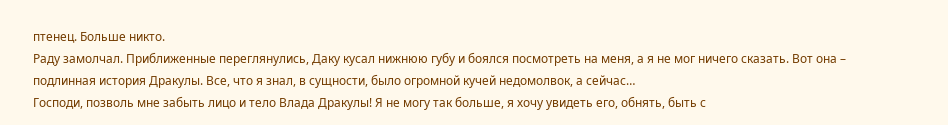птенец. Больше никто.
Раду замолчал. Приближенные переглянулись, Даку кусал нижнюю губу и боялся посмотреть на меня, а я не мог ничего сказать. Вот она – подлинная история Дракулы. Все, что я знал, в сущности, было огромной кучей недомолвок, а сейчас…
Господи, позволь мне забыть лицо и тело Влада Дракулы! Я не могу так больше, я хочу увидеть его, обнять, быть с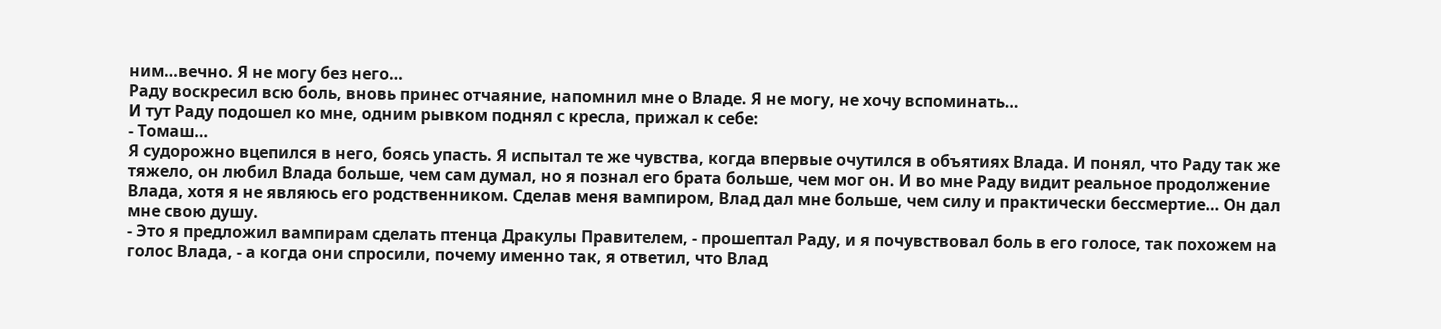ним…вечно. Я не могу без него…
Раду воскресил всю боль, вновь принес отчаяние, напомнил мне о Владе. Я не могу, не хочу вспоминать…
И тут Раду подошел ко мне, одним рывком поднял с кресла, прижал к себе:
- Томаш…
Я судорожно вцепился в него, боясь упасть. Я испытал те же чувства, когда впервые очутился в объятиях Влада. И понял, что Раду так же тяжело, он любил Влада больше, чем сам думал, но я познал его брата больше, чем мог он. И во мне Раду видит реальное продолжение Влада, хотя я не являюсь его родственником. Сделав меня вампиром, Влад дал мне больше, чем силу и практически бессмертие… Он дал мне свою душу.
- Это я предложил вампирам сделать птенца Дракулы Правителем, - прошептал Раду, и я почувствовал боль в его голосе, так похожем на голос Влада, - а когда они спросили, почему именно так, я ответил, что Влад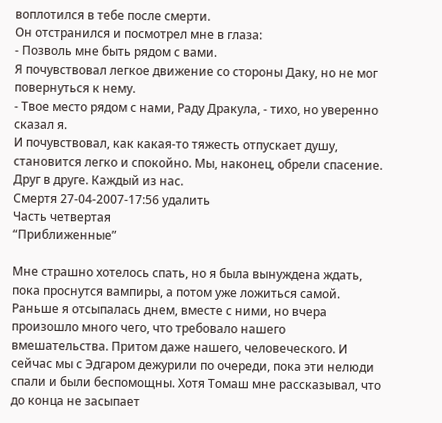воплотился в тебе после смерти.
Он отстранился и посмотрел мне в глаза:
- Позволь мне быть рядом с вами.
Я почувствовал легкое движение со стороны Даку, но не мог повернуться к нему.
- Твое место рядом с нами, Раду Дракула, - тихо, но уверенно сказал я.
И почувствовал, как какая-то тяжесть отпускает душу, становится легко и спокойно. Мы, наконец, обрели спасение. Друг в друге. Каждый из нас.
Смертя 27-04-2007-17:56 удалить
Часть четвертая
“Приближенные”

Мне страшно хотелось спать, но я была вынуждена ждать, пока проснутся вампиры, а потом уже ложиться самой. Раньше я отсыпалась днем, вместе с ними, но вчера произошло много чего, что требовало нашего вмешательства. Притом даже нашего, человеческого. И сейчас мы с Эдгаром дежурили по очереди, пока эти нелюди спали и были беспомощны. Хотя Томаш мне рассказывал, что до конца не засыпает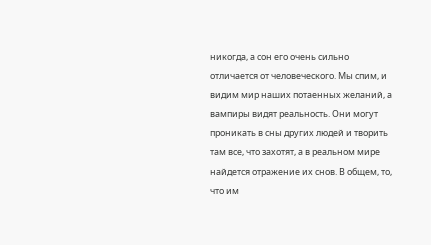никогда, а сон его очень сильно отличается от человеческого. Мы спим, и видим мир наших потаенных желаний, а вампиры видят реальность. Они могут проникать в сны других людей и творить там все, что захотят, а в реальном мире найдется отражение их снов. В общем, то, что им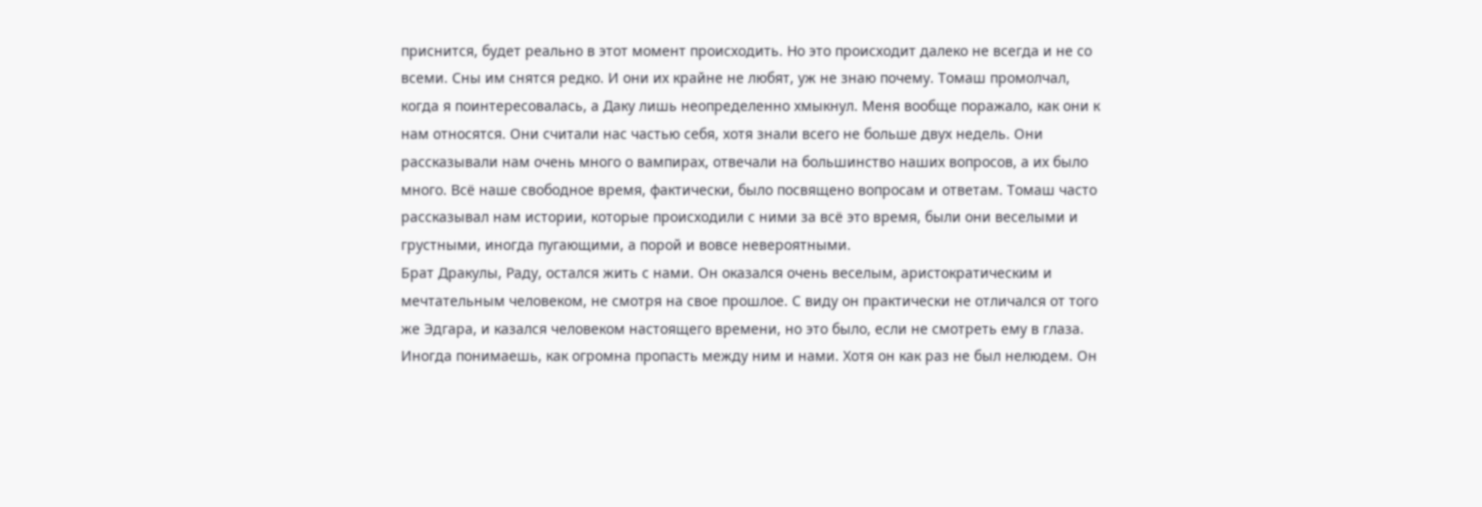приснится, будет реально в этот момент происходить. Но это происходит далеко не всегда и не со всеми. Сны им снятся редко. И они их крайне не любят, уж не знаю почему. Томаш промолчал, когда я поинтересовалась, а Даку лишь неопределенно хмыкнул. Меня вообще поражало, как они к нам относятся. Они считали нас частью себя, хотя знали всего не больше двух недель. Они рассказывали нам очень много о вампирах, отвечали на большинство наших вопросов, а их было много. Всё наше свободное время, фактически, было посвящено вопросам и ответам. Томаш часто рассказывал нам истории, которые происходили с ними за всё это время, были они веселыми и грустными, иногда пугающими, а порой и вовсе невероятными.
Брат Дракулы, Раду, остался жить с нами. Он оказался очень веселым, аристократическим и мечтательным человеком, не смотря на свое прошлое. С виду он практически не отличался от того же Эдгара, и казался человеком настоящего времени, но это было, если не смотреть ему в глаза. Иногда понимаешь, как огромна пропасть между ним и нами. Хотя он как раз не был нелюдем. Он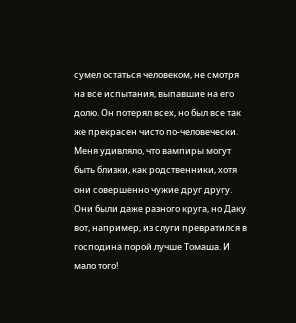сумел остаться человеком, не смотря на все испытания, выпавшие на его долю. Он потерял всех, но был все так же прекрасен чисто по-человечески.
Меня удивляло, что вампиры могут быть близки, как родственники, хотя они совершенно чужие друг другу. Они были даже разного круга, но Даку вот, например, из слуги превратился в господина порой лучше Томаша. И мало того!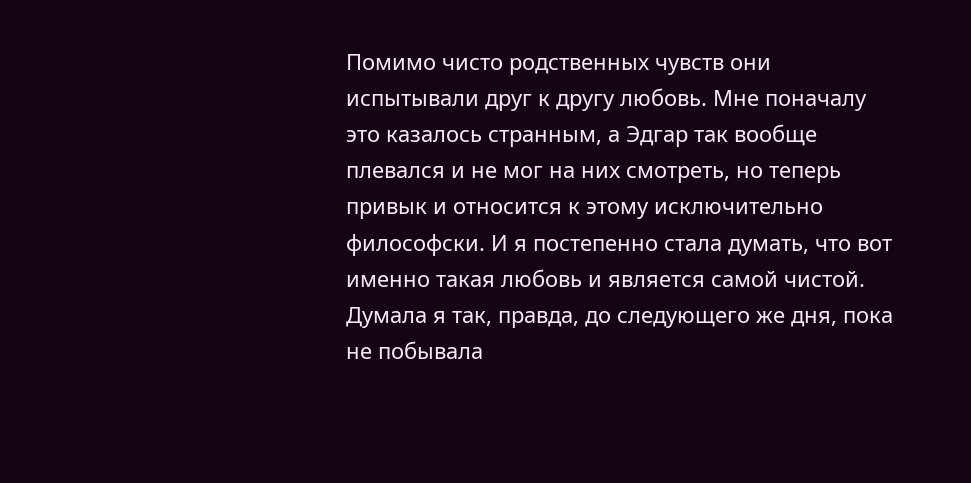Помимо чисто родственных чувств они испытывали друг к другу любовь. Мне поначалу это казалось странным, а Эдгар так вообще плевался и не мог на них смотреть, но теперь привык и относится к этому исключительно философски. И я постепенно стала думать, что вот именно такая любовь и является самой чистой. Думала я так, правда, до следующего же дня, пока не побывала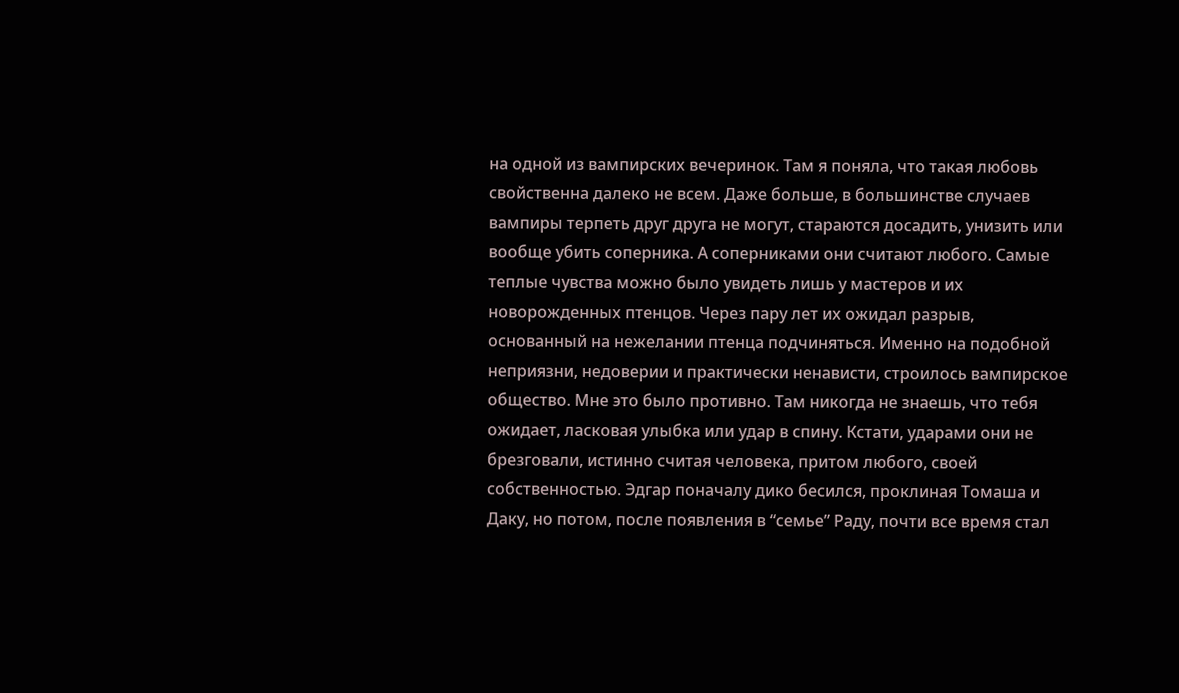на одной из вампирских вечеринок. Там я поняла, что такая любовь свойственна далеко не всем. Даже больше, в большинстве случаев вампиры терпеть друг друга не могут, стараются досадить, унизить или вообще убить соперника. А соперниками они считают любого. Самые теплые чувства можно было увидеть лишь у мастеров и их новорожденных птенцов. Через пару лет их ожидал разрыв, основанный на нежелании птенца подчиняться. Именно на подобной неприязни, недоверии и практически ненависти, строилось вампирское общество. Мне это было противно. Там никогда не знаешь, что тебя ожидает, ласковая улыбка или удар в спину. Кстати, ударами они не брезговали, истинно считая человека, притом любого, своей собственностью. Эдгар поначалу дико бесился, проклиная Томаша и Даку, но потом, после появления в “семье” Раду, почти все время стал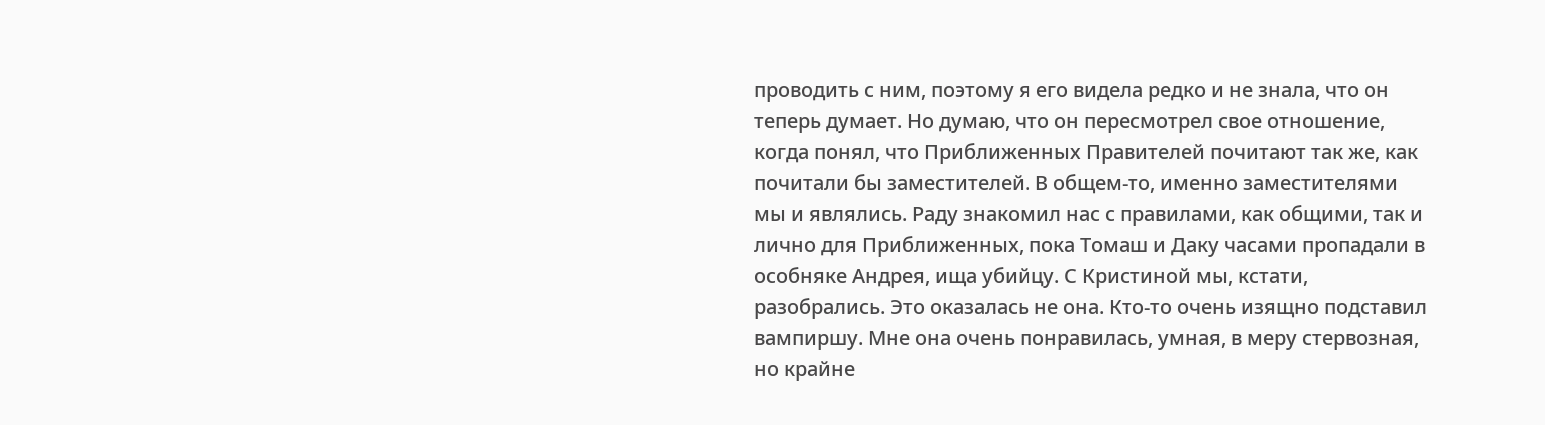проводить с ним, поэтому я его видела редко и не знала, что он теперь думает. Но думаю, что он пересмотрел свое отношение, когда понял, что Приближенных Правителей почитают так же, как почитали бы заместителей. В общем-то, именно заместителями мы и являлись. Раду знакомил нас с правилами, как общими, так и лично для Приближенных, пока Томаш и Даку часами пропадали в особняке Андрея, ища убийцу. С Кристиной мы, кстати, разобрались. Это оказалась не она. Кто-то очень изящно подставил вампиршу. Мне она очень понравилась, умная, в меру стервозная, но крайне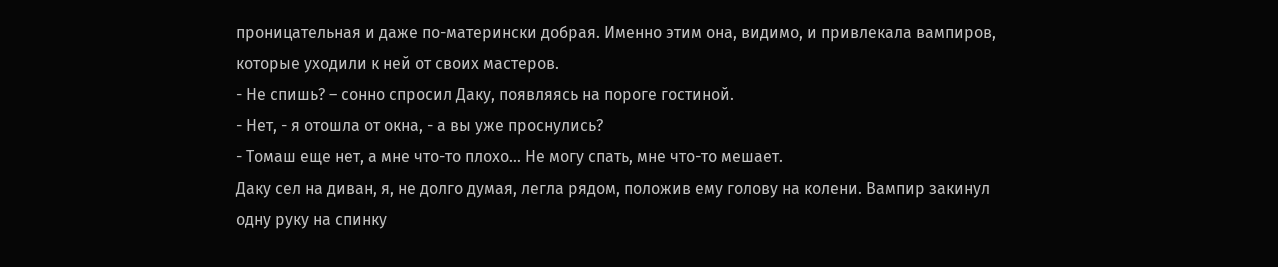проницательная и даже по-матерински добрая. Именно этим она, видимо, и привлекала вампиров, которые уходили к ней от своих мастеров.
- Не спишь? – сонно спросил Даку, появляясь на пороге гостиной.
- Нет, - я отошла от окна, - а вы уже проснулись?
- Томаш еще нет, а мне что-то плохо… Не могу спать, мне что-то мешает.
Даку сел на диван, я, не долго думая, легла рядом, положив ему голову на колени. Вампир закинул одну руку на спинку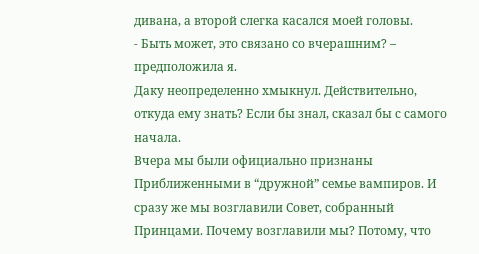дивана, а второй слегка касался моей головы.
- Быть может, это связано со вчерашним? – предположила я.
Даку неопределенно хмыкнул. Действительно, откуда ему знать? Если бы знал, сказал бы с самого начала.
Вчера мы были официально признаны Приближенными в “дружной” семье вампиров. И сразу же мы возглавили Совет, собранный Принцами. Почему возглавили мы? Потому, что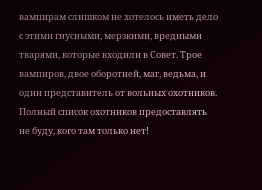вампирам слишком не хотелось иметь дело с этими гнусными, мерзкими, вредными тварями, которые входили в Совет. Трое вампиров, двое оборотней, маг, ведьма, и один представитель от вольных охотников. Полный список охотников предоставлять не буду, кого там только нет!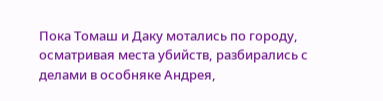Пока Томаш и Даку мотались по городу, осматривая места убийств, разбирались с делами в особняке Андрея,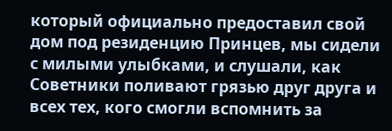который официально предоставил свой дом под резиденцию Принцев, мы сидели с милыми улыбками, и слушали, как Советники поливают грязью друг друга и всех тех, кого смогли вспомнить за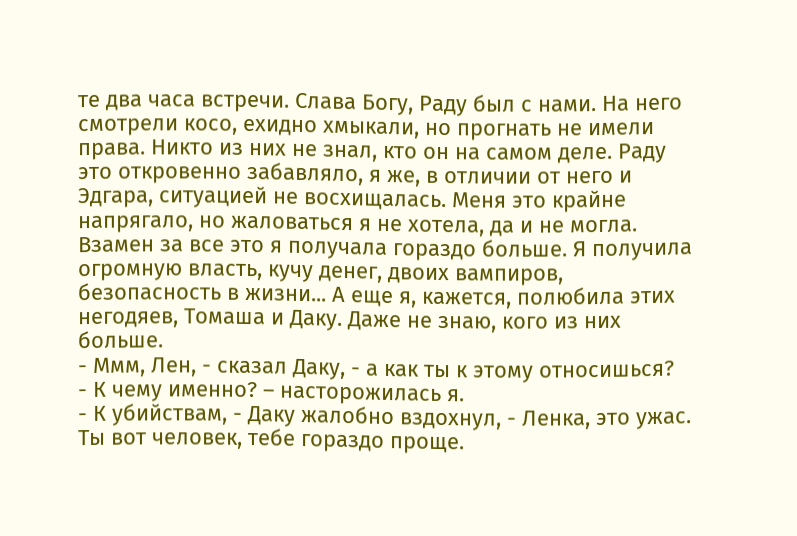те два часа встречи. Слава Богу, Раду был с нами. На него смотрели косо, ехидно хмыкали, но прогнать не имели права. Никто из них не знал, кто он на самом деле. Раду это откровенно забавляло, я же, в отличии от него и Эдгара, ситуацией не восхищалась. Меня это крайне напрягало, но жаловаться я не хотела, да и не могла. Взамен за все это я получала гораздо больше. Я получила огромную власть, кучу денег, двоих вампиров, безопасность в жизни... А еще я, кажется, полюбила этих негодяев, Томаша и Даку. Даже не знаю, кого из них больше.
- Ммм, Лен, - сказал Даку, - а как ты к этому относишься?
- К чему именно? – насторожилась я.
- К убийствам, - Даку жалобно вздохнул, - Ленка, это ужас. Ты вот человек, тебе гораздо проще.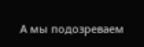А мы подозреваем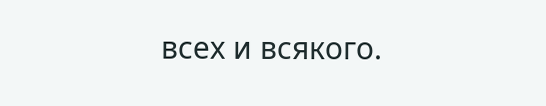всех и всякого.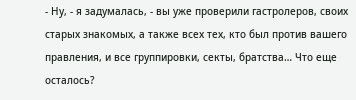- Ну, - я задумалась, - вы уже проверили гастролеров, своих старых знакомых, а также всех тех, кто был против вашего правления, и все группировки, секты, братства… Что еще осталось?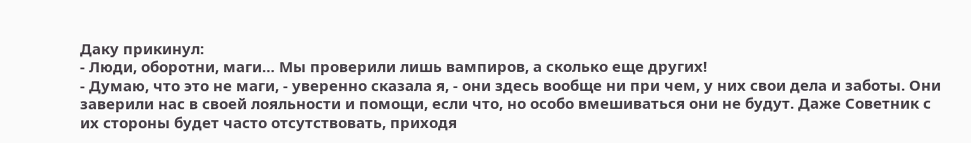Даку прикинул:
- Люди, оборотни, маги… Мы проверили лишь вампиров, а сколько еще других!
- Думаю, что это не маги, - уверенно сказала я, - они здесь вообще ни при чем, у них свои дела и заботы. Они заверили нас в своей лояльности и помощи, если что, но особо вмешиваться они не будут. Даже Советник с их стороны будет часто отсутствовать, приходя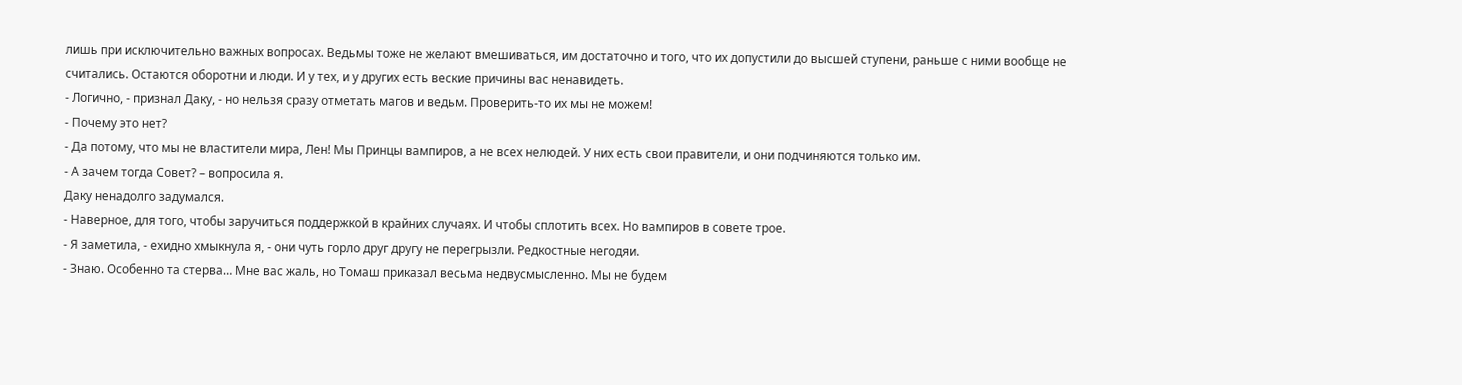лишь при исключительно важных вопросах. Ведьмы тоже не желают вмешиваться, им достаточно и того, что их допустили до высшей ступени, раньше с ними вообще не считались. Остаются оборотни и люди. И у тех, и у других есть веские причины вас ненавидеть.
- Логично, - признал Даку, - но нельзя сразу отметать магов и ведьм. Проверить-то их мы не можем!
- Почему это нет?
- Да потому, что мы не властители мира, Лен! Мы Принцы вампиров, а не всех нелюдей. У них есть свои правители, и они подчиняются только им.
- А зачем тогда Совет? – вопросила я.
Даку ненадолго задумался.
- Наверное, для того, чтобы заручиться поддержкой в крайних случаях. И чтобы сплотить всех. Но вампиров в совете трое.
- Я заметила, - ехидно хмыкнула я, - они чуть горло друг другу не перегрызли. Редкостные негодяи.
- Знаю. Особенно та стерва… Мне вас жаль, но Томаш приказал весьма недвусмысленно. Мы не будем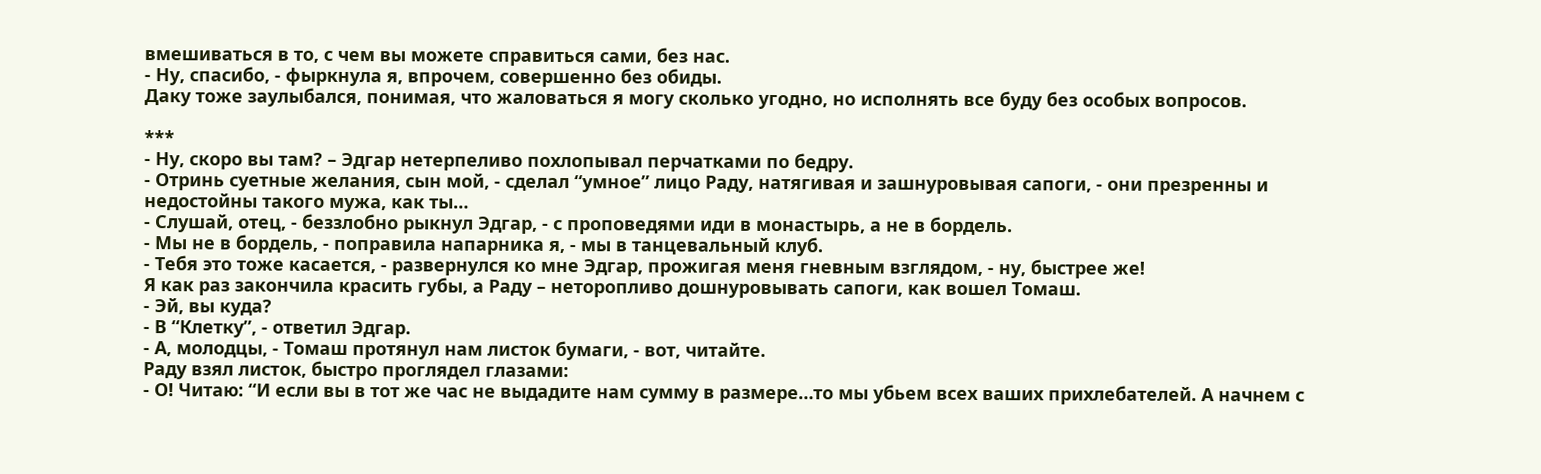вмешиваться в то, с чем вы можете справиться сами, без нас.
- Ну, спасибо, - фыркнула я, впрочем, совершенно без обиды.
Даку тоже заулыбался, понимая, что жаловаться я могу сколько угодно, но исполнять все буду без особых вопросов.

***
- Ну, скоро вы там? – Эдгар нетерпеливо похлопывал перчатками по бедру.
- Отринь суетные желания, сын мой, - сделал “умное” лицо Раду, натягивая и зашнуровывая сапоги, - они презренны и недостойны такого мужа, как ты…
- Слушай, отец, - беззлобно рыкнул Эдгар, - с проповедями иди в монастырь, а не в бордель.
- Мы не в бордель, - поправила напарника я, - мы в танцевальный клуб.
- Тебя это тоже касается, - развернулся ко мне Эдгар, прожигая меня гневным взглядом, - ну, быстрее же!
Я как раз закончила красить губы, а Раду – неторопливо дошнуровывать сапоги, как вошел Томаш.
- Эй, вы куда?
- В “Клетку”, - ответил Эдгар.
- А, молодцы, - Томаш протянул нам листок бумаги, - вот, читайте.
Раду взял листок, быстро проглядел глазами:
- О! Читаю: “И если вы в тот же час не выдадите нам сумму в размере…то мы убьем всех ваших прихлебателей. А начнем с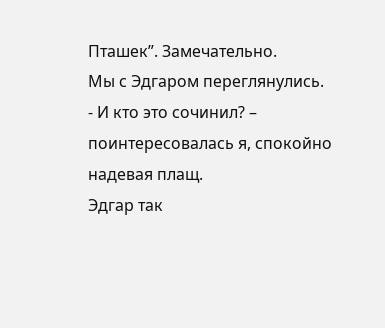Пташек”. Замечательно.
Мы с Эдгаром переглянулись.
- И кто это сочинил? – поинтересовалась я, спокойно надевая плащ.
Эдгар так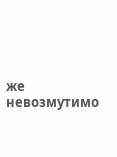же невозмутимо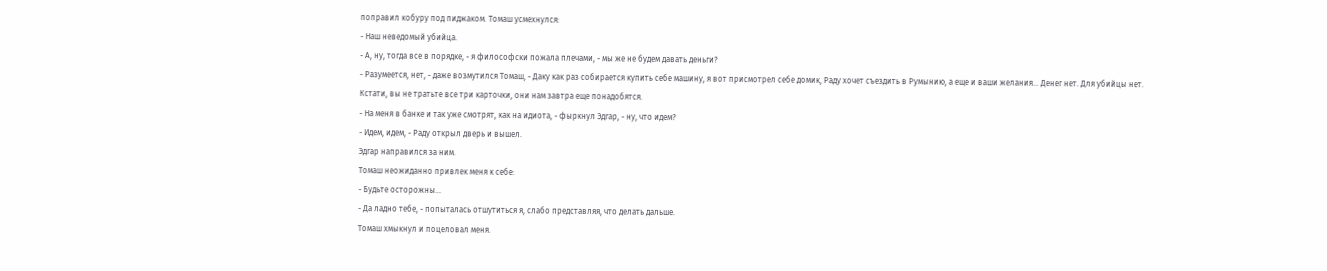поправил кобуру под пиджаком. Томаш усмехнулся:
- Наш неведомый убийца.
- А, ну, тогда все в порядке, - я философски пожала плечами, - мы же не будем давать деньги?
- Разумеется, нет, - даже возмутился Томаш, - Даку как раз собирается купить себе машину, я вот присмотрел себе домик, Раду хочет съездить в Румынию, а еще и ваши желания… Денег нет. Для убийцы нет. Кстати, вы не тратьте все три карточки, они нам завтра еще понадобятся.
- На меня в банке и так уже смотрят, как на идиота, - фыркнул Эдгар, - ну, что идем?
- Идем, идем, - Раду открыл дверь и вышел.
Эдгар направился за ним.
Томаш неожиданно привлек меня к себе:
- Будьте осторожны…
- Да ладно тебе, - попыталась отшутиться я, слабо представляя, что делать дальше.
Томаш хмыкнул и поцеловал меня.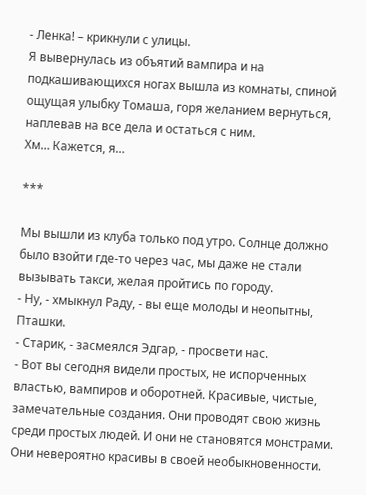- Ленка! – крикнули с улицы.
Я вывернулась из объятий вампира и на подкашивающихся ногах вышла из комнаты, спиной ощущая улыбку Томаша, горя желанием вернуться, наплевав на все дела и остаться с ним.
Хм… Кажется, я…

***

Мы вышли из клуба только под утро. Солнце должно было взойти где-то через час, мы даже не стали вызывать такси, желая пройтись по городу.
- Ну, - хмыкнул Раду, - вы еще молоды и неопытны, Пташки.
- Старик, - засмеялся Эдгар, - просвети нас.
- Вот вы сегодня видели простых, не испорченных властью, вампиров и оборотней. Красивые, чистые, замечательные создания. Они проводят свою жизнь среди простых людей. И они не становятся монстрами. Они невероятно красивы в своей необыкновенности.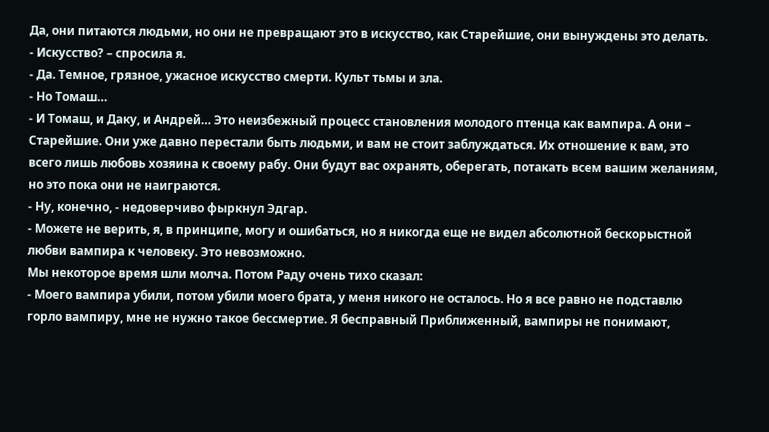Да, они питаются людьми, но они не превращают это в искусство, как Старейшие, они вынуждены это делать.
- Искусство? – спросила я.
- Да. Темное, грязное, ужасное искусство смерти. Культ тьмы и зла.
- Но Томаш…
- И Томаш, и Даку, и Андрей… Это неизбежный процесс становления молодого птенца как вампира. А они – Старейшие. Они уже давно перестали быть людьми, и вам не стоит заблуждаться. Их отношение к вам, это всего лишь любовь хозяина к своему рабу. Они будут вас охранять, оберегать, потакать всем вашим желаниям, но это пока они не наиграются.
- Ну, конечно, - недоверчиво фыркнул Эдгар.
- Можете не верить, я, в принципе, могу и ошибаться, но я никогда еще не видел абсолютной бескорыстной любви вампира к человеку. Это невозможно.
Мы некоторое время шли молча. Потом Раду очень тихо сказал:
- Моего вампира убили, потом убили моего брата, у меня никого не осталось. Но я все равно не подставлю горло вампиру, мне не нужно такое бессмертие. Я бесправный Приближенный, вампиры не понимают,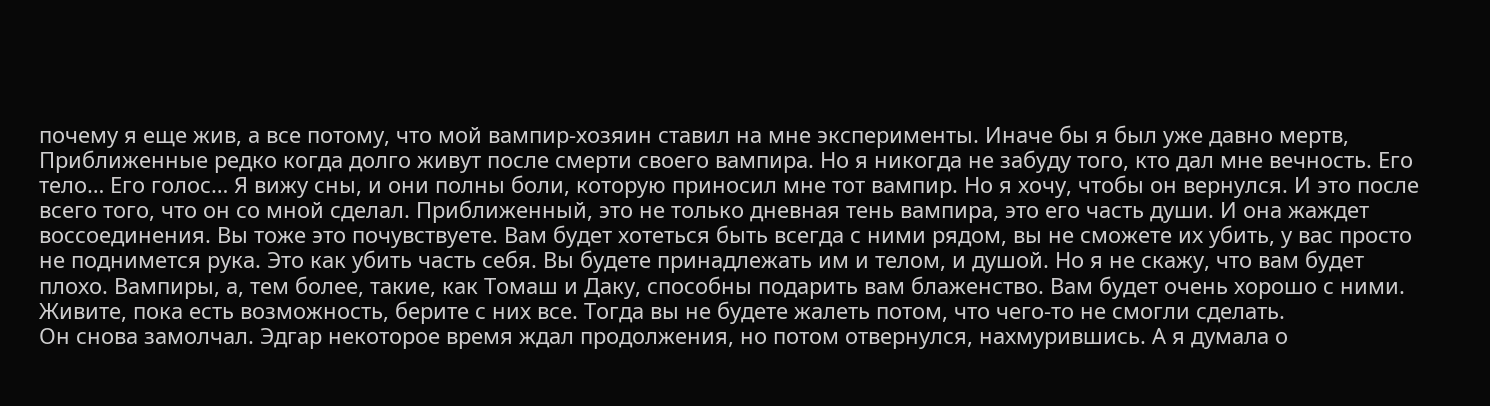почему я еще жив, а все потому, что мой вампир-хозяин ставил на мне эксперименты. Иначе бы я был уже давно мертв, Приближенные редко когда долго живут после смерти своего вампира. Но я никогда не забуду того, кто дал мне вечность. Его тело… Его голос… Я вижу сны, и они полны боли, которую приносил мне тот вампир. Но я хочу, чтобы он вернулся. И это после всего того, что он со мной сделал. Приближенный, это не только дневная тень вампира, это его часть души. И она жаждет воссоединения. Вы тоже это почувствуете. Вам будет хотеться быть всегда с ними рядом, вы не сможете их убить, у вас просто не поднимется рука. Это как убить часть себя. Вы будете принадлежать им и телом, и душой. Но я не скажу, что вам будет плохо. Вампиры, а, тем более, такие, как Томаш и Даку, способны подарить вам блаженство. Вам будет очень хорошо с ними. Живите, пока есть возможность, берите с них все. Тогда вы не будете жалеть потом, что чего-то не смогли сделать.
Он снова замолчал. Эдгар некоторое время ждал продолжения, но потом отвернулся, нахмурившись. А я думала о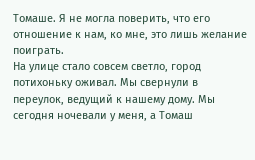Томаше. Я не могла поверить, что его отношение к нам, ко мне, это лишь желание поиграть.
На улице стало совсем светло, город потихоньку оживал. Мы свернули в переулок, ведущий к нашему дому. Мы сегодня ночевали у меня, а Томаш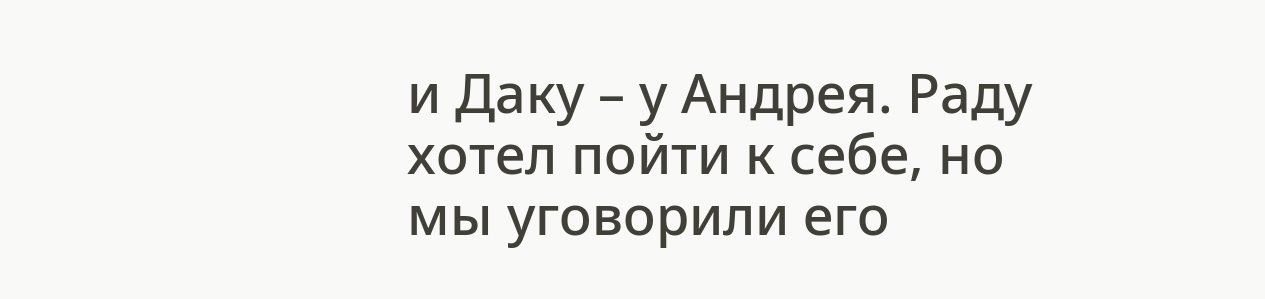и Даку – у Андрея. Раду хотел пойти к себе, но мы уговорили его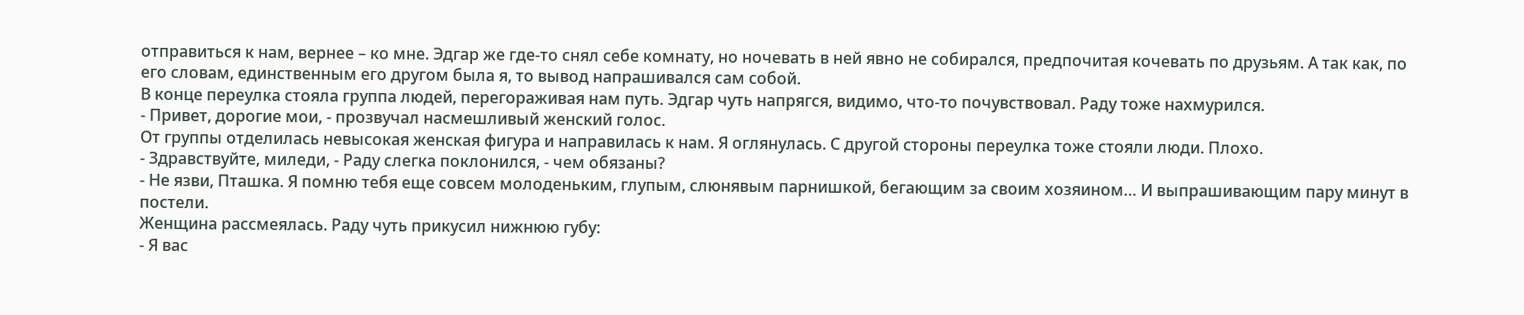отправиться к нам, вернее – ко мне. Эдгар же где-то снял себе комнату, но ночевать в ней явно не собирался, предпочитая кочевать по друзьям. А так как, по его словам, единственным его другом была я, то вывод напрашивался сам собой.
В конце переулка стояла группа людей, перегораживая нам путь. Эдгар чуть напрягся, видимо, что-то почувствовал. Раду тоже нахмурился.
- Привет, дорогие мои, - прозвучал насмешливый женский голос.
От группы отделилась невысокая женская фигура и направилась к нам. Я оглянулась. С другой стороны переулка тоже стояли люди. Плохо.
- Здравствуйте, миледи, - Раду слегка поклонился, - чем обязаны?
- Не язви, Пташка. Я помню тебя еще совсем молоденьким, глупым, слюнявым парнишкой, бегающим за своим хозяином… И выпрашивающим пару минут в постели.
Женщина рассмеялась. Раду чуть прикусил нижнюю губу:
- Я вас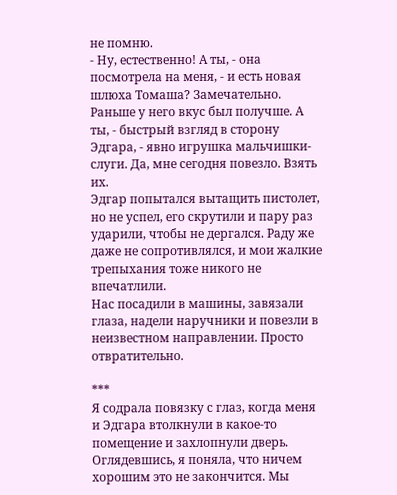не помню.
- Ну, естественно! А ты, - она посмотрела на меня, - и есть новая шлюха Томаша? Замечательно. Раньше у него вкус был получше. А ты, - быстрый взгляд в сторону Эдгара, - явно игрушка мальчишки-слуги. Да, мне сегодня повезло. Взять их.
Эдгар попытался вытащить пистолет, но не успел, его скрутили и пару раз ударили, чтобы не дергался. Раду же даже не сопротивлялся, и мои жалкие трепыхания тоже никого не впечатлили.
Нас посадили в машины, завязали глаза, надели наручники и повезли в неизвестном направлении. Просто отвратительно.

***
Я содрала повязку с глаз, когда меня и Эдгара втолкнули в какое-то помещение и захлопнули дверь. Оглядевшись, я поняла, что ничем хорошим это не закончится. Мы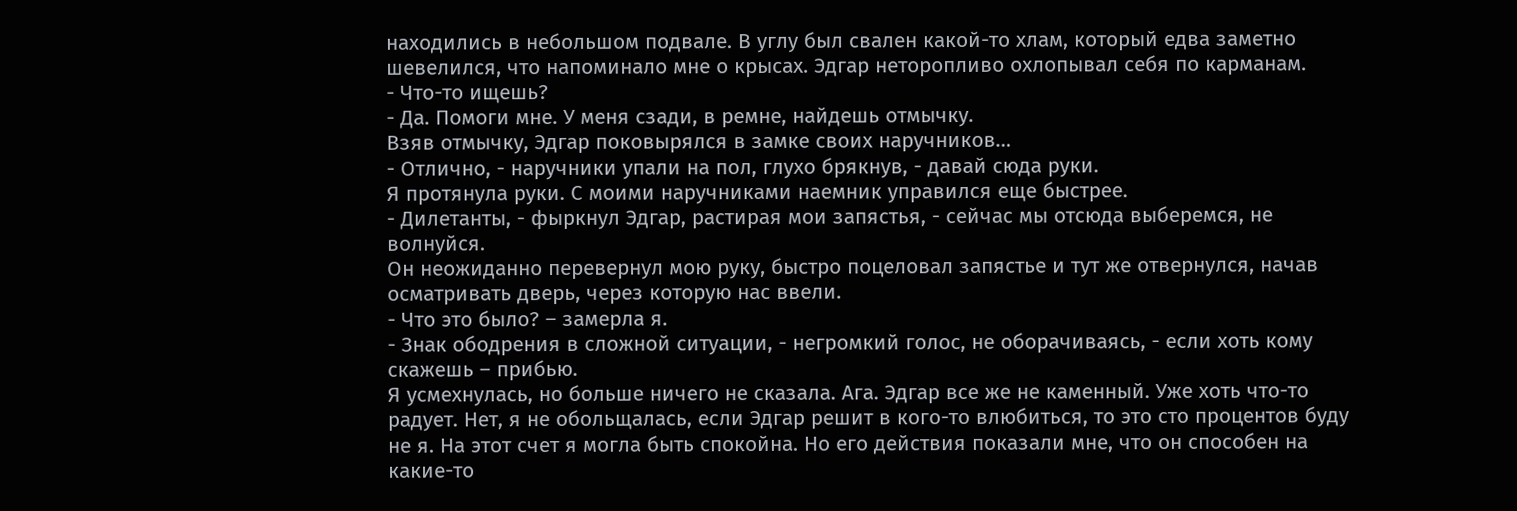находились в небольшом подвале. В углу был свален какой-то хлам, который едва заметно шевелился, что напоминало мне о крысах. Эдгар неторопливо охлопывал себя по карманам.
- Что-то ищешь?
- Да. Помоги мне. У меня сзади, в ремне, найдешь отмычку.
Взяв отмычку, Эдгар поковырялся в замке своих наручников…
- Отлично, - наручники упали на пол, глухо брякнув, - давай сюда руки.
Я протянула руки. С моими наручниками наемник управился еще быстрее.
- Дилетанты, - фыркнул Эдгар, растирая мои запястья, - сейчас мы отсюда выберемся, не волнуйся.
Он неожиданно перевернул мою руку, быстро поцеловал запястье и тут же отвернулся, начав осматривать дверь, через которую нас ввели.
- Что это было? – замерла я.
- Знак ободрения в сложной ситуации, - негромкий голос, не оборачиваясь, - если хоть кому скажешь – прибью.
Я усмехнулась, но больше ничего не сказала. Ага. Эдгар все же не каменный. Уже хоть что-то радует. Нет, я не обольщалась, если Эдгар решит в кого-то влюбиться, то это сто процентов буду не я. На этот счет я могла быть спокойна. Но его действия показали мне, что он способен на какие-то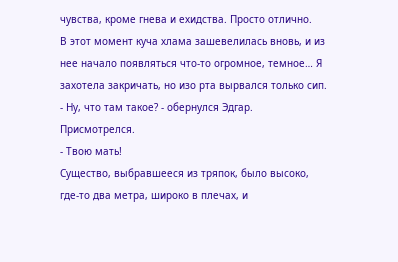чувства, кроме гнева и ехидства. Просто отлично.
В этот момент куча хлама зашевелилась вновь, и из нее начало появляться что-то огромное, темное… Я захотела закричать, но изо рта вырвался только сип.
- Ну, что там такое? - обернулся Эдгар.
Присмотрелся.
- Твою мать!
Существо, выбравшееся из тряпок, было высоко, где-то два метра, широко в плечах, и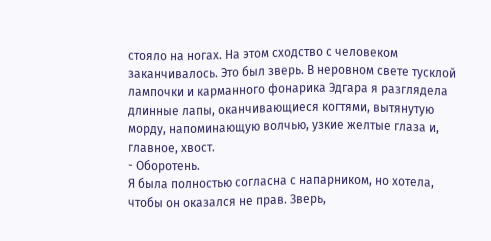стояло на ногах. На этом сходство с человеком заканчивалось. Это был зверь. В неровном свете тусклой лампочки и карманного фонарика Эдгара я разглядела длинные лапы, оканчивающиеся когтями, вытянутую морду, напоминающую волчью, узкие желтые глаза и, главное, хвост.
- Оборотень.
Я была полностью согласна с напарником, но хотела, чтобы он оказался не прав. Зверь,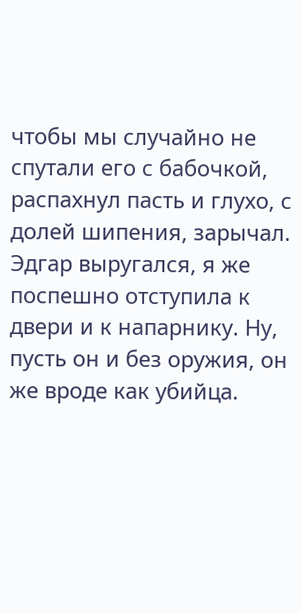чтобы мы случайно не спутали его с бабочкой, распахнул пасть и глухо, с долей шипения, зарычал.
Эдгар выругался, я же поспешно отступила к двери и к напарнику. Ну, пусть он и без оружия, он же вроде как убийца.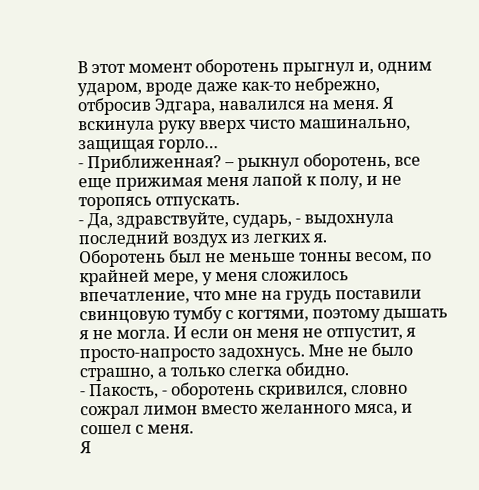В этот момент оборотень прыгнул и, одним ударом, вроде даже как-то небрежно, отбросив Эдгара, навалился на меня. Я вскинула руку вверх чисто машинально, защищая горло…
- Приближенная? – рыкнул оборотень, все еще прижимая меня лапой к полу, и не торопясь отпускать.
- Да, здравствуйте, сударь, - выдохнула последний воздух из легких я.
Оборотень был не меньше тонны весом, по крайней мере, у меня сложилось впечатление, что мне на грудь поставили свинцовую тумбу с когтями, поэтому дышать я не могла. И если он меня не отпустит, я просто-напросто задохнусь. Мне не было страшно, а только слегка обидно.
- Пакость, - оборотень скривился, словно сожрал лимон вместо желанного мяса, и сошел с меня.
Я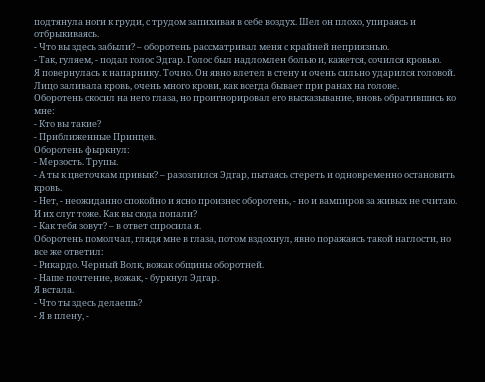подтянула ноги к груди, с трудом запихивая в себе воздух. Шел он плохо, упираясь и отбрыкиваясь.
- Что вы здесь забыли? – оборотень рассматривал меня с крайней неприязнью.
- Так, гуляем, - подал голос Эдгар. Голос был надломлен болью и, кажется, сочился кровью.
Я повернулась к напарнику. Точно. Он явно влетел в стену и очень сильно ударился головой. Лицо заливала кровь, очень много крови, как всегда бывает при ранах на голове.
Оборотень скосил на него глаза, но проигнорировал его высказывание, вновь обратившись ко мне:
- Кто вы такие?
- Приближенные Принцев.
Оборотень фыркнул:
- Мерзость. Трупы.
- А ты к цветочкам привык? – разозлился Эдгар, пытаясь стереть и одновременно остановить кровь.
- Нет, - неожиданно спокойно и ясно произнес оборотень, - но и вампиров за живых не считаю. И их слуг тоже. Как вы сюда попали?
- Как тебя зовут? – в ответ спросила я.
Оборотень помолчал, глядя мне в глаза, потом вздохнул, явно поражаясь такой наглости, но все же ответил:
- Рикардо. Черный Волк, вожак общины оборотней.
- Наше почтение, вожак, - буркнул Эдгар.
Я встала.
- Что ты здесь делаешь?
- Я в плену, -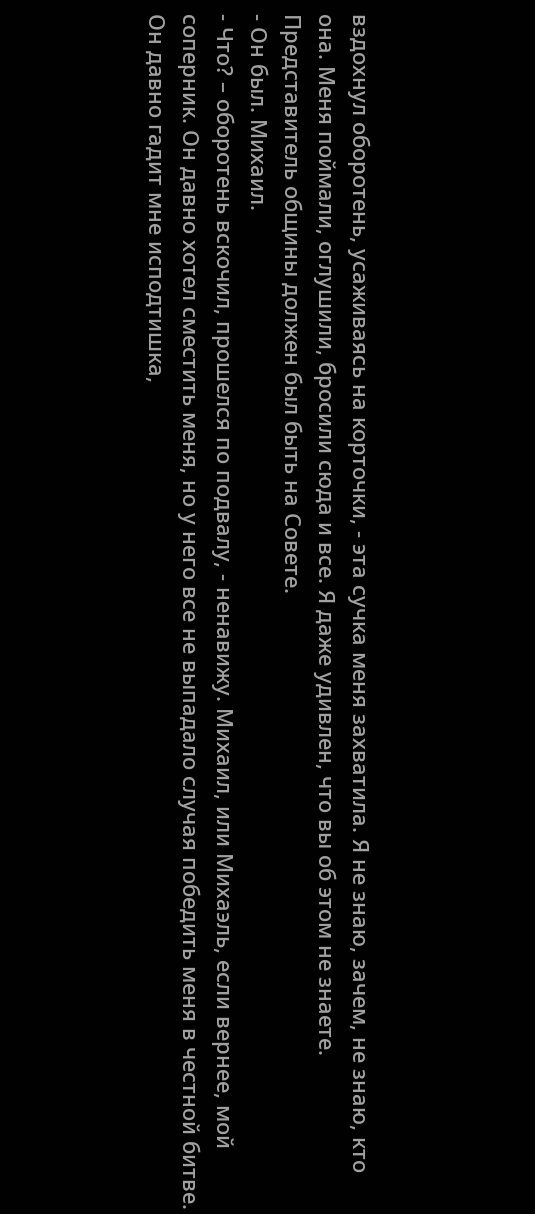вздохнул оборотень, усаживаясь на корточки, - эта сучка меня захватила. Я не знаю, зачем, не знаю, кто она. Меня поймали, оглушили, бросили сюда и все. Я даже удивлен, что вы об этом не знаете. Представитель общины должен был быть на Совете.
- Он был. Михаил.
- Что? – оборотень вскочил, прошелся по подвалу, - ненавижу. Михаил, или Михаэль, если вернее, мой соперник. Он давно хотел сместить меня, но у него все не выпадало случая победить меня в честной битве. Он давно гадит мне исподтишка,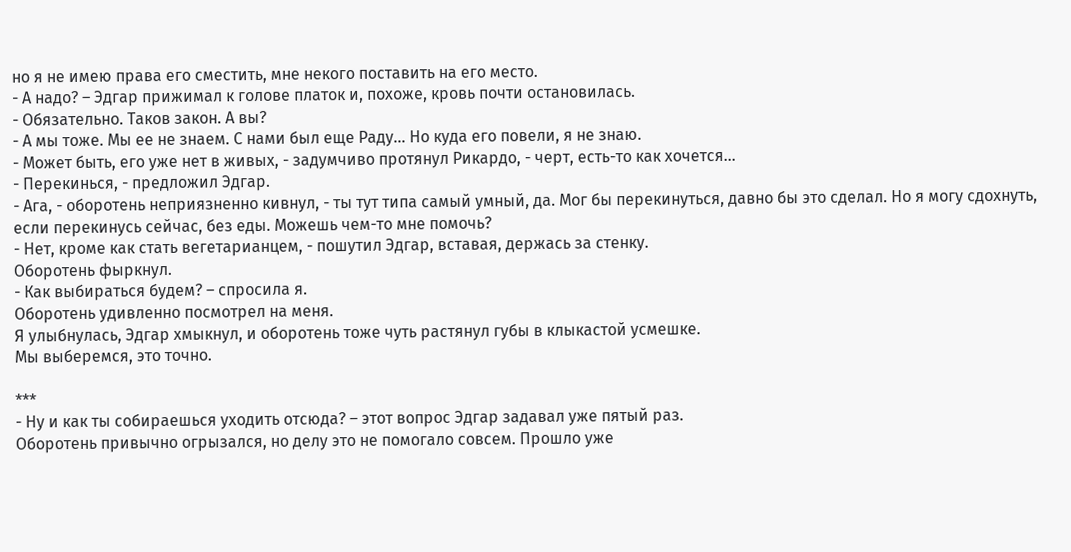но я не имею права его сместить, мне некого поставить на его место.
- А надо? – Эдгар прижимал к голове платок и, похоже, кровь почти остановилась.
- Обязательно. Таков закон. А вы?
- А мы тоже. Мы ее не знаем. С нами был еще Раду… Но куда его повели, я не знаю.
- Может быть, его уже нет в живых, - задумчиво протянул Рикардо, - черт, есть-то как хочется…
- Перекинься, - предложил Эдгар.
- Ага, - оборотень неприязненно кивнул, - ты тут типа самый умный, да. Мог бы перекинуться, давно бы это сделал. Но я могу сдохнуть, если перекинусь сейчас, без еды. Можешь чем-то мне помочь?
- Нет, кроме как стать вегетарианцем, - пошутил Эдгар, вставая, держась за стенку.
Оборотень фыркнул.
- Как выбираться будем? – спросила я.
Оборотень удивленно посмотрел на меня.
Я улыбнулась, Эдгар хмыкнул, и оборотень тоже чуть растянул губы в клыкастой усмешке.
Мы выберемся, это точно.

***
- Ну и как ты собираешься уходить отсюда? – этот вопрос Эдгар задавал уже пятый раз.
Оборотень привычно огрызался, но делу это не помогало совсем. Прошло уже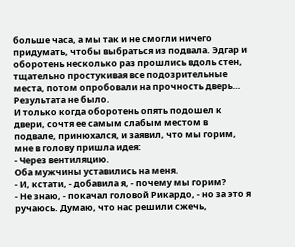больше часа, а мы так и не смогли ничего придумать, чтобы выбраться из подвала. Эдгар и оборотень несколько раз прошлись вдоль стен, тщательно простукивая все подозрительные места, потом опробовали на прочность дверь… Результата не было.
И только когда оборотень опять подошел к двери, сочтя ее самым слабым местом в подвале, принюхался, и заявил, что мы горим, мне в голову пришла идея:
- Через вентиляцию.
Оба мужчины уставились на меня.
- И, кстати, - добавила я, - почему мы горим?
- Не знаю, - покачал головой Рикардо, - но за это я ручаюсь. Думаю, что нас решили сжечь,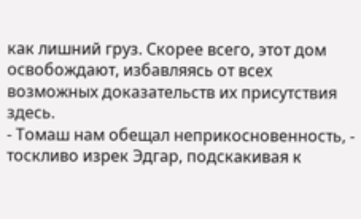как лишний груз. Скорее всего, этот дом освобождают, избавляясь от всех возможных доказательств их присутствия здесь.
- Томаш нам обещал неприкосновенность, - тоскливо изрек Эдгар, подскакивая к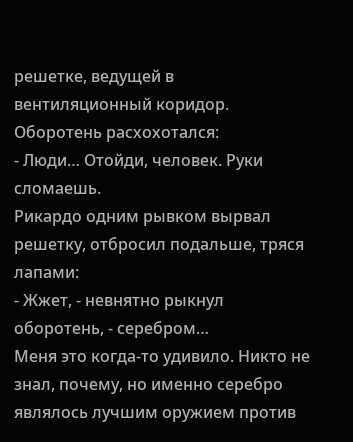решетке, ведущей в вентиляционный коридор.
Оборотень расхохотался:
- Люди… Отойди, человек. Руки сломаешь.
Рикардо одним рывком вырвал решетку, отбросил подальше, тряся лапами:
- Жжет, - невнятно рыкнул оборотень, - серебром…
Меня это когда-то удивило. Никто не знал, почему, но именно серебро являлось лучшим оружием против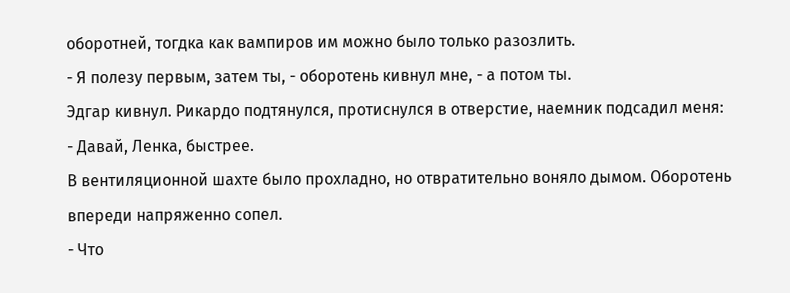оборотней, тогдка как вампиров им можно было только разозлить.
- Я полезу первым, затем ты, - оборотень кивнул мне, - а потом ты.
Эдгар кивнул. Рикардо подтянулся, протиснулся в отверстие, наемник подсадил меня:
- Давай, Ленка, быстрее.
В вентиляционной шахте было прохладно, но отвратительно воняло дымом. Оборотень впереди напряженно сопел.
- Что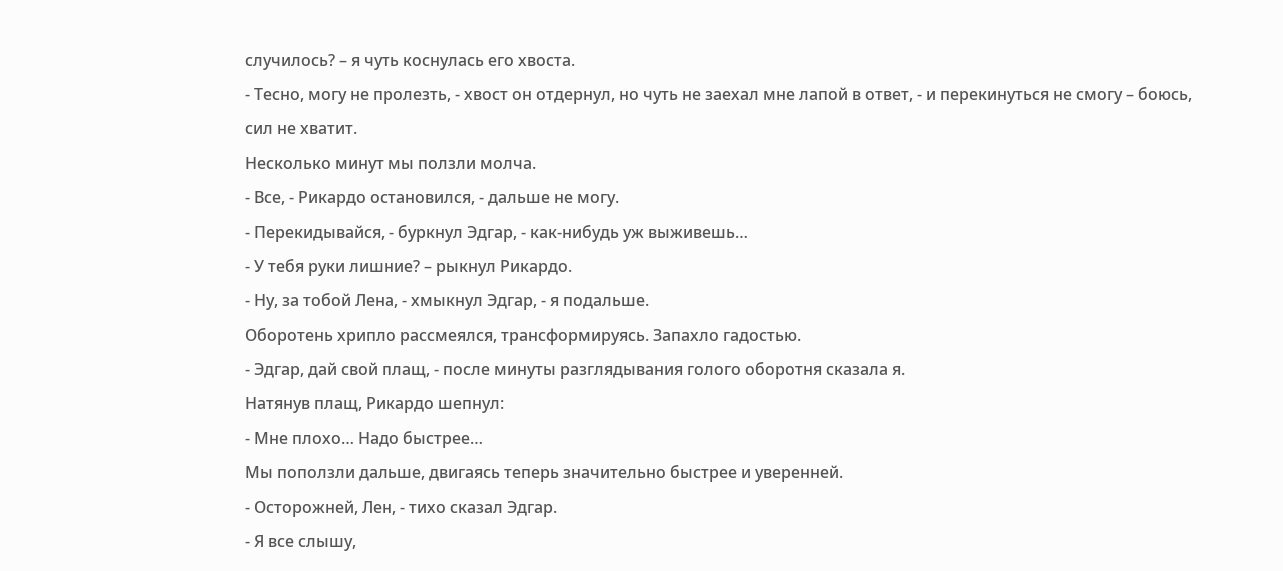случилось? – я чуть коснулась его хвоста.
- Тесно, могу не пролезть, - хвост он отдернул, но чуть не заехал мне лапой в ответ, - и перекинуться не смогу – боюсь, сил не хватит.
Несколько минут мы ползли молча.
- Все, - Рикардо остановился, - дальше не могу.
- Перекидывайся, - буркнул Эдгар, - как-нибудь уж выживешь…
- У тебя руки лишние? – рыкнул Рикардо.
- Ну, за тобой Лена, - хмыкнул Эдгар, - я подальше.
Оборотень хрипло рассмеялся, трансформируясь. Запахло гадостью.
- Эдгар, дай свой плащ, - после минуты разглядывания голого оборотня сказала я.
Натянув плащ, Рикардо шепнул:
- Мне плохо… Надо быстрее…
Мы поползли дальше, двигаясь теперь значительно быстрее и уверенней.
- Осторожней, Лен, - тихо сказал Эдгар.
- Я все слышу,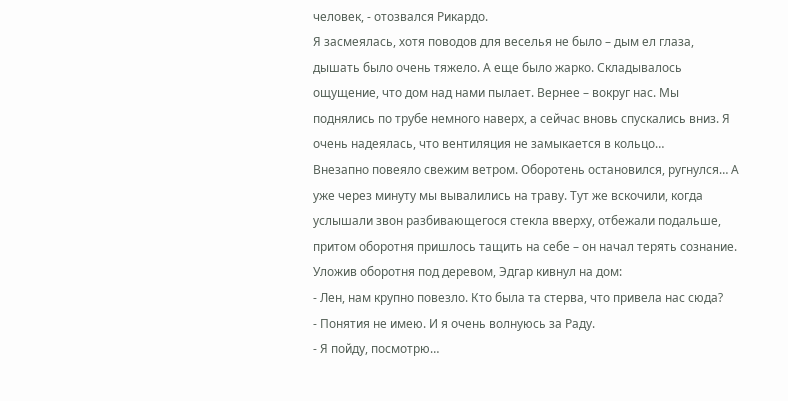человек, - отозвался Рикардо.
Я засмеялась, хотя поводов для веселья не было – дым ел глаза, дышать было очень тяжело. А еще было жарко. Складывалось ощущение, что дом над нами пылает. Вернее – вокруг нас. Мы поднялись по трубе немного наверх, а сейчас вновь спускались вниз. Я очень надеялась, что вентиляция не замыкается в кольцо…
Внезапно повеяло свежим ветром. Оборотень остановился, ругнулся… А уже через минуту мы вывалились на траву. Тут же вскочили, когда услышали звон разбивающегося стекла вверху, отбежали подальше, притом оборотня пришлось тащить на себе – он начал терять сознание. Уложив оборотня под деревом, Эдгар кивнул на дом:
- Лен, нам крупно повезло. Кто была та стерва, что привела нас сюда?
- Понятия не имею. И я очень волнуюсь за Раду.
- Я пойду, посмотрю…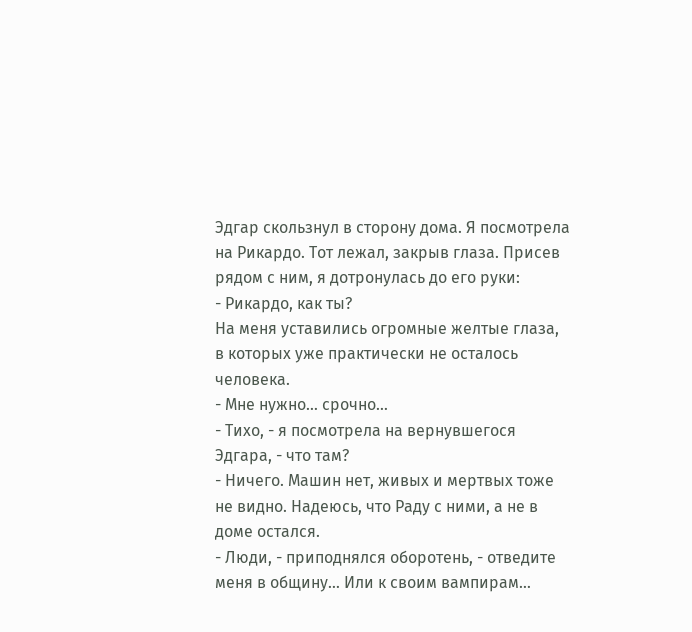Эдгар скользнул в сторону дома. Я посмотрела на Рикардо. Тот лежал, закрыв глаза. Присев рядом с ним, я дотронулась до его руки:
- Рикардо, как ты?
На меня уставились огромные желтые глаза, в которых уже практически не осталось человека.
- Мне нужно… срочно…
- Тихо, - я посмотрела на вернувшегося Эдгара, - что там?
- Ничего. Машин нет, живых и мертвых тоже не видно. Надеюсь, что Раду с ними, а не в доме остался.
- Люди, - приподнялся оборотень, - отведите меня в общину… Или к своим вампирам…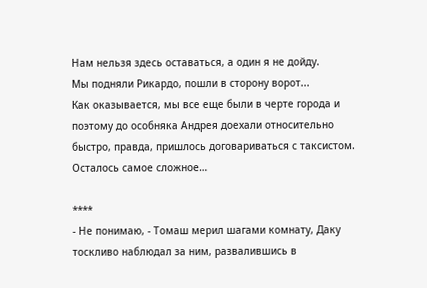Нам нельзя здесь оставаться, а один я не дойду.
Мы подняли Рикардо, пошли в сторону ворот...
Как оказывается, мы все еще были в черте города и поэтому до особняка Андрея доехали относительно быстро, правда, пришлось договариваться с таксистом.
Осталось самое сложное…

****
- Не понимаю, - Томаш мерил шагами комнату, Даку тоскливо наблюдал за ним, развалившись в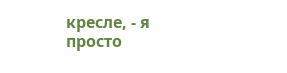кресле, - я просто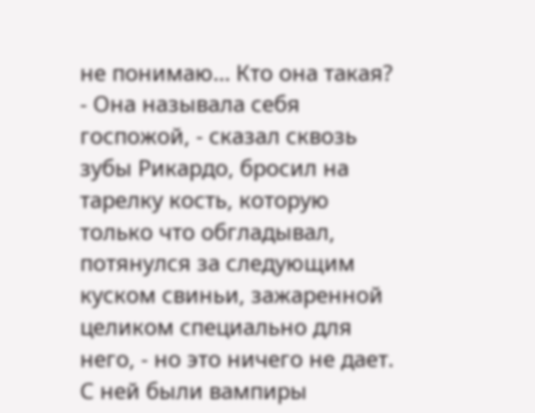не понимаю… Кто она такая?
- Она называла себя госпожой, - сказал сквозь зубы Рикардо, бросил на тарелку кость, которую только что обгладывал, потянулся за следующим куском свиньи, зажаренной целиком специально для него, - но это ничего не дает. С ней были вампиры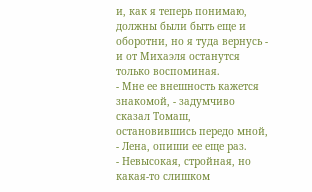и, как я теперь понимаю, должны были быть еще и оборотни, но я туда вернусь - и от Михаэля останутся только воспоминая.
- Мне ее внешность кажется знакомой, - задумчиво сказал Томаш, остановившись передо мной, - Лена, опиши ее еще раз.
- Невысокая, стройная, но какая-то слишком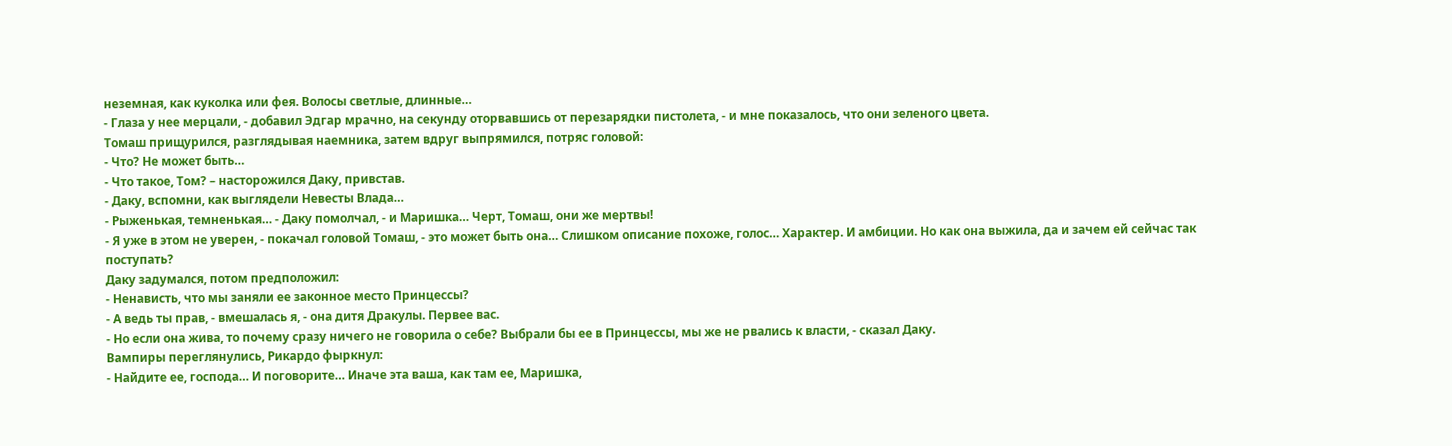неземная, как куколка или фея. Волосы светлые, длинные…
- Глаза у нее мерцали, - добавил Эдгар мрачно, на секунду оторвавшись от перезарядки пистолета, - и мне показалось, что они зеленого цвета.
Томаш прищурился, разглядывая наемника, затем вдруг выпрямился, потряс головой:
- Что? Не может быть…
- Что такое, Том? – насторожился Даку, привстав.
- Даку, вспомни, как выглядели Невесты Влада…
- Рыженькая, темненькая… - Даку помолчал, - и Маришка… Черт, Томаш, они же мертвы!
- Я уже в этом не уверен, - покачал головой Томаш, - это может быть она… Слишком описание похоже, голос… Характер. И амбиции. Но как она выжила, да и зачем ей сейчас так поступать?
Даку задумался, потом предположил:
- Ненависть, что мы заняли ее законное место Принцессы?
- А ведь ты прав, - вмешалась я, - она дитя Дракулы. Первее вас.
- Но если она жива, то почему сразу ничего не говорила о себе? Выбрали бы ее в Принцессы, мы же не рвались к власти, - сказал Даку.
Вампиры переглянулись, Рикардо фыркнул:
- Найдите ее, господа… И поговорите… Иначе эта ваша, как там ее, Маришка,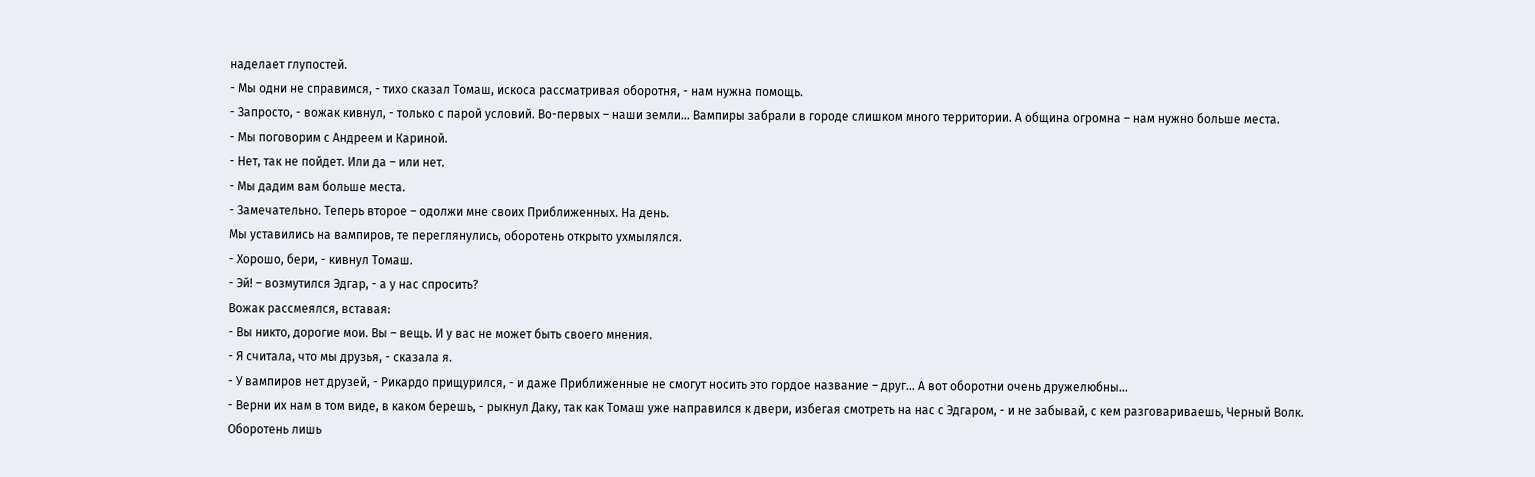наделает глупостей.
- Мы одни не справимся, - тихо сказал Томаш, искоса рассматривая оборотня, - нам нужна помощь.
- Запросто, - вожак кивнул, - только с парой условий. Во-первых – наши земли… Вампиры забрали в городе слишком много территории. А община огромна – нам нужно больше места.
- Мы поговорим с Андреем и Кариной.
- Нет, так не пойдет. Или да – или нет.
- Мы дадим вам больше места.
- Замечательно. Теперь второе – одолжи мне своих Приближенных. На день.
Мы уставились на вампиров, те переглянулись, оборотень открыто ухмылялся.
- Хорошо, бери, - кивнул Томаш.
- Эй! – возмутился Эдгар, - а у нас спросить?
Вожак рассмеялся, вставая:
- Вы никто, дорогие мои. Вы – вещь. И у вас не может быть своего мнения.
- Я считала, что мы друзья, - сказала я.
- У вампиров нет друзей, - Рикардо прищурился, - и даже Приближенные не смогут носить это гордое название – друг… А вот оборотни очень дружелюбны…
- Верни их нам в том виде, в каком берешь, - рыкнул Даку, так как Томаш уже направился к двери, избегая смотреть на нас с Эдгаром, - и не забывай, с кем разговариваешь, Черный Волк.
Оборотень лишь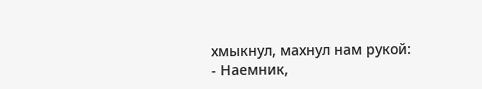хмыкнул, махнул нам рукой:
- Наемник,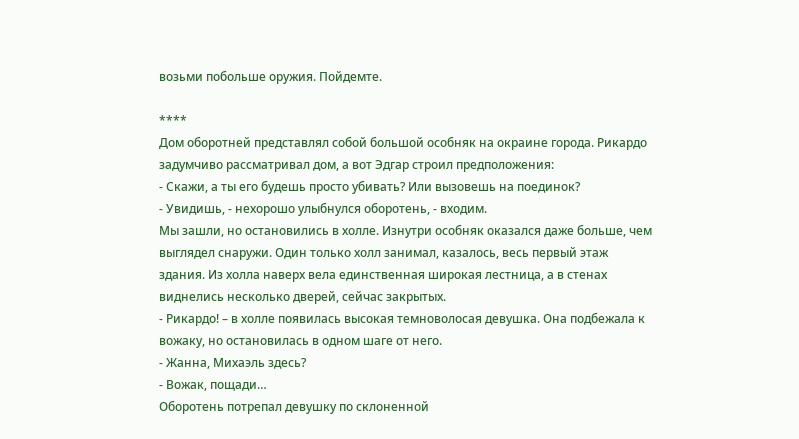возьми побольше оружия. Пойдемте.

****
Дом оборотней представлял собой большой особняк на окраине города. Рикардо задумчиво рассматривал дом, а вот Эдгар строил предположения:
- Скажи, а ты его будешь просто убивать? Или вызовешь на поединок?
- Увидишь, - нехорошо улыбнулся оборотень, - входим.
Мы зашли, но остановились в холле. Изнутри особняк оказался даже больше, чем выглядел снаружи. Один только холл занимал, казалось, весь первый этаж здания. Из холла наверх вела единственная широкая лестница, а в стенах виднелись несколько дверей, сейчас закрытых.
- Рикардо! – в холле появилась высокая темноволосая девушка. Она подбежала к вожаку, но остановилась в одном шаге от него.
- Жанна, Михаэль здесь?
- Вожак, пощади…
Оборотень потрепал девушку по склоненной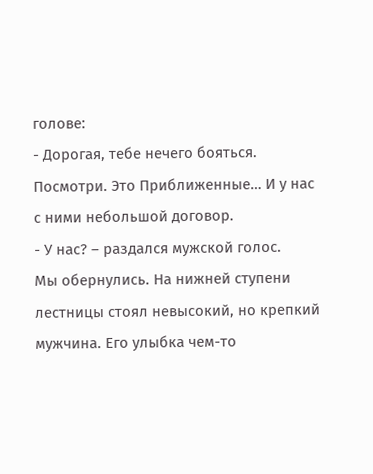голове:
- Дорогая, тебе нечего бояться. Посмотри. Это Приближенные… И у нас с ними небольшой договор.
- У нас? – раздался мужской голос.
Мы обернулись. На нижней ступени лестницы стоял невысокий, но крепкий мужчина. Его улыбка чем-то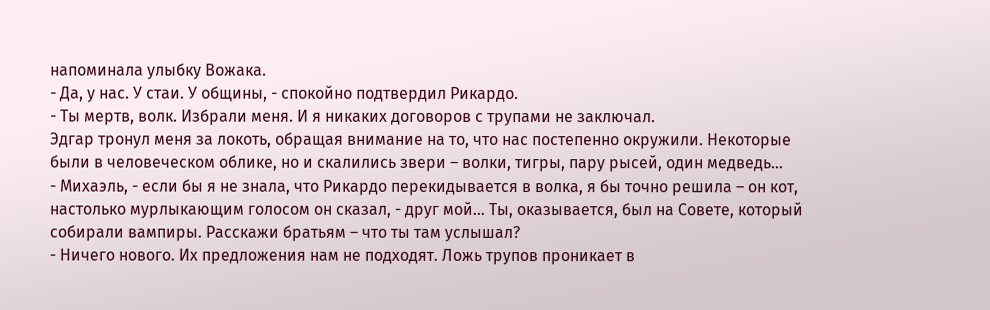напоминала улыбку Вожака.
- Да, у нас. У стаи. У общины, - спокойно подтвердил Рикардо.
- Ты мертв, волк. Избрали меня. И я никаких договоров с трупами не заключал.
Эдгар тронул меня за локоть, обращая внимание на то, что нас постепенно окружили. Некоторые были в человеческом облике, но и скалились звери – волки, тигры, пару рысей, один медведь…
- Михаэль, - если бы я не знала, что Рикардо перекидывается в волка, я бы точно решила – он кот, настолько мурлыкающим голосом он сказал, - друг мой… Ты, оказывается, был на Совете, который собирали вампиры. Расскажи братьям – что ты там услышал?
- Ничего нового. Их предложения нам не подходят. Ложь трупов проникает в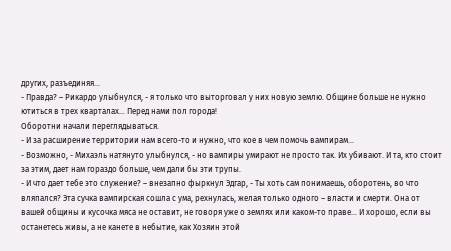других, разъединяя…
- Правда? – Рикардо улыбнулся, - я только что выторговал у них новую землю. Общине больше не нужно ютиться в трех кварталах… Перед нами пол города!
Оборотни начали переглядываться.
- И за расширение территории нам всего-то и нужно, что кое в чем помочь вампирам…
- Возможно, - Михаэль натянуто улыбнулся, - но вампиры умирают не просто так. Их убивают. И та, кто стоит за этим, дает нам гораздо больше, чем дали бы эти трупы.
- И что дает тебе это служение? – внезапно фыркнул Эдгар, - Ты хоть сам понимаешь, оборотень, во что вляпался? Эта сучка вампирская сошла с ума, рехнулась, желая только одного – власти и смерти. Она от вашей общины и кусочка мяса не оставит, не говоря уже о землях или каком-то праве… И хорошо, если вы останетесь живы, а не канете в небытие, как Хозяин этой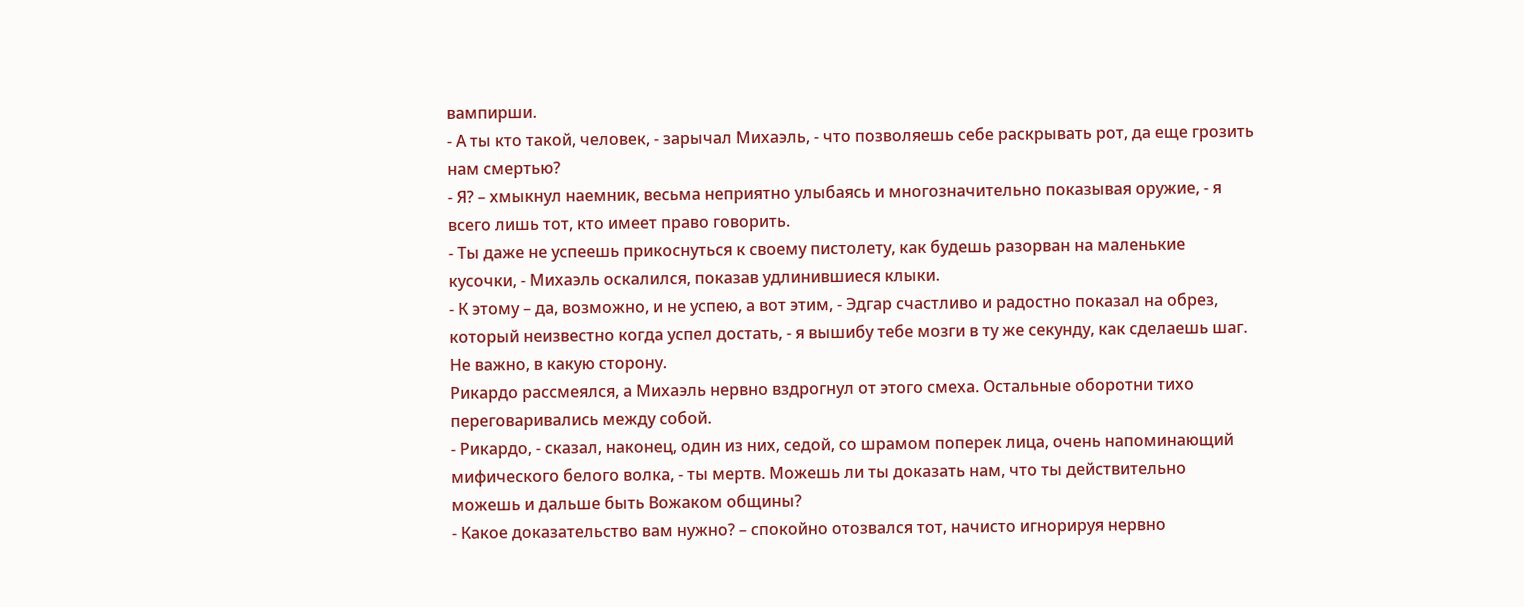вампирши.
- А ты кто такой, человек, - зарычал Михаэль, - что позволяешь себе раскрывать рот, да еще грозить нам смертью?
- Я? – хмыкнул наемник, весьма неприятно улыбаясь и многозначительно показывая оружие, - я всего лишь тот, кто имеет право говорить.
- Ты даже не успеешь прикоснуться к своему пистолету, как будешь разорван на маленькие кусочки, - Михаэль оскалился, показав удлинившиеся клыки.
- К этому – да, возможно, и не успею, а вот этим, - Эдгар счастливо и радостно показал на обрез, который неизвестно когда успел достать, - я вышибу тебе мозги в ту же секунду, как сделаешь шаг. Не важно, в какую сторону.
Рикардо рассмеялся, а Михаэль нервно вздрогнул от этого смеха. Остальные оборотни тихо переговаривались между собой.
- Рикардо, - сказал, наконец, один из них, седой, со шрамом поперек лица, очень напоминающий мифического белого волка, - ты мертв. Можешь ли ты доказать нам, что ты действительно можешь и дальше быть Вожаком общины?
- Какое доказательство вам нужно? – спокойно отозвался тот, начисто игнорируя нервно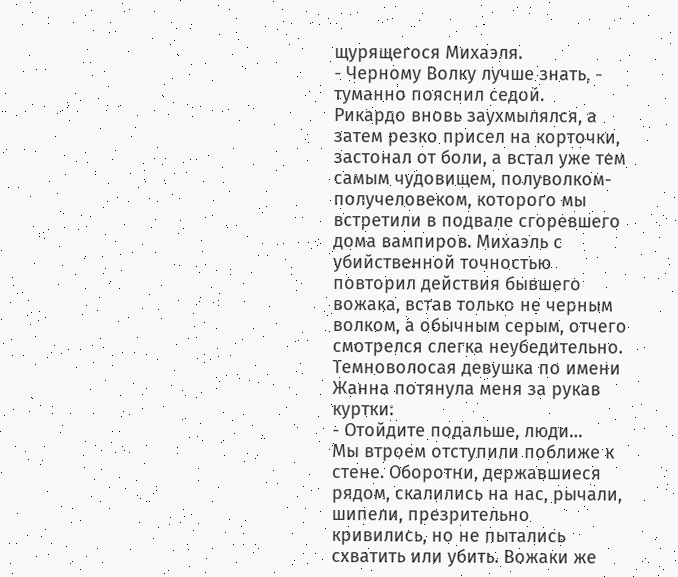щурящегося Михаэля.
- Черному Волку лучше знать, - туманно пояснил седой.
Рикардо вновь заухмылялся, а затем резко присел на корточки, застонал от боли, а встал уже тем самым чудовищем, полуволком-получеловеком, которого мы встретили в подвале сгоревшего дома вампиров. Михаэль с убийственной точностью повторил действия бывшего вожака, встав только не черным волком, а обычным серым, отчего смотрелся слегка неубедительно. Темноволосая девушка по имени Жанна потянула меня за рукав куртки:
- Отойдите подальше, люди…
Мы втроем отступили поближе к стене. Оборотни, державшиеся рядом, скалились на нас, рычали, шипели, презрительно кривились, но не пытались схватить или убить. Вожаки же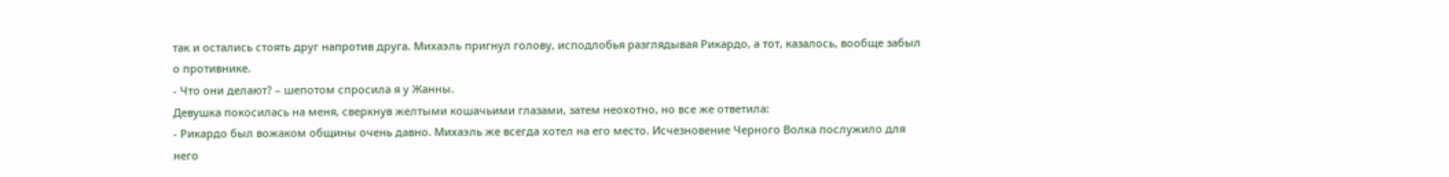так и остались стоять друг напротив друга. Михаэль пригнул голову, исподлобья разглядывая Рикардо, а тот, казалось, вообще забыл о противнике.
- Что они делают? – шепотом спросила я у Жанны.
Девушка покосилась на меня, сверкнув желтыми кошачьими глазами, затем неохотно, но все же ответила:
- Рикардо был вожаком общины очень давно. Михаэль же всегда хотел на его место. Исчезновение Черного Волка послужило для него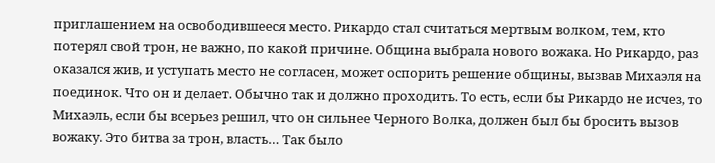приглашением на освободившееся место. Рикардо стал считаться мертвым волком, тем, кто потерял свой трон, не важно, по какой причине. Община выбрала нового вожака. Но Рикардо, раз оказался жив, и уступать место не согласен, может оспорить решение общины, вызвав Михаэля на поединок. Что он и делает. Обычно так и должно проходить. То есть, если бы Рикардо не исчез, то Михаэль, если бы всерьез решил, что он сильнее Черного Волка, должен был бы бросить вызов вожаку. Это битва за трон, власть… Так было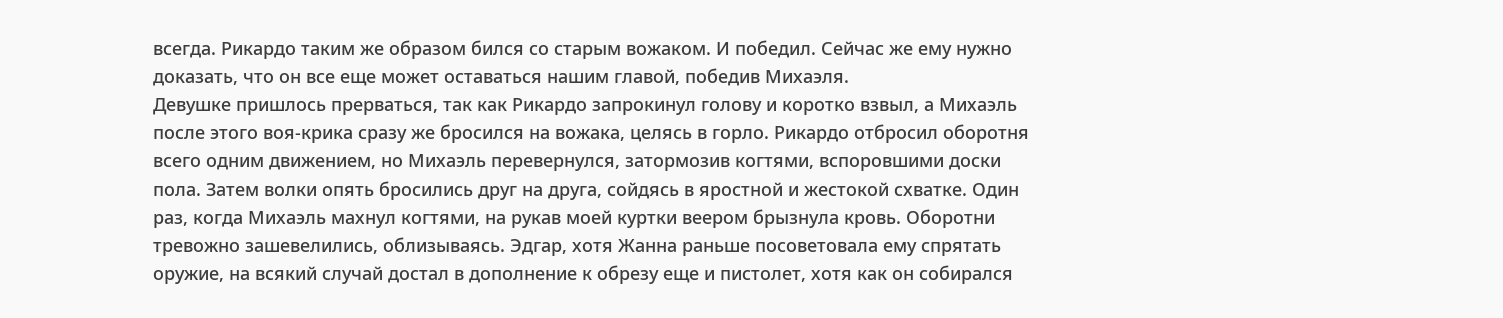всегда. Рикардо таким же образом бился со старым вожаком. И победил. Сейчас же ему нужно доказать, что он все еще может оставаться нашим главой, победив Михаэля.
Девушке пришлось прерваться, так как Рикардо запрокинул голову и коротко взвыл, а Михаэль после этого воя-крика сразу же бросился на вожака, целясь в горло. Рикардо отбросил оборотня всего одним движением, но Михаэль перевернулся, затормозив когтями, вспоровшими доски пола. Затем волки опять бросились друг на друга, сойдясь в яростной и жестокой схватке. Один раз, когда Михаэль махнул когтями, на рукав моей куртки веером брызнула кровь. Оборотни тревожно зашевелились, облизываясь. Эдгар, хотя Жанна раньше посоветовала ему спрятать оружие, на всякий случай достал в дополнение к обрезу еще и пистолет, хотя как он собирался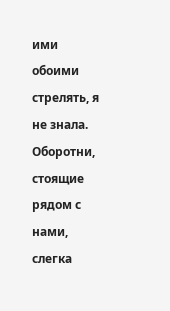ими обоими стрелять, я не знала. Оборотни, стоящие рядом с нами, слегка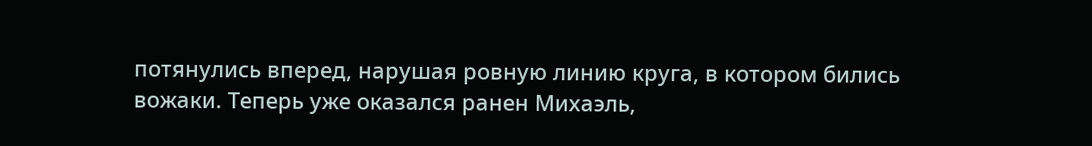потянулись вперед, нарушая ровную линию круга, в котором бились вожаки. Теперь уже оказался ранен Михаэль,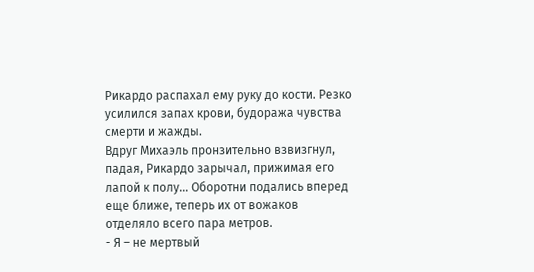Рикардо распахал ему руку до кости. Резко усилился запах крови, будоража чувства смерти и жажды.
Вдруг Михаэль пронзительно взвизгнул, падая, Рикардо зарычал, прижимая его лапой к полу… Оборотни подались вперед еще ближе, теперь их от вожаков отделяло всего пара метров.
- Я – не мертвый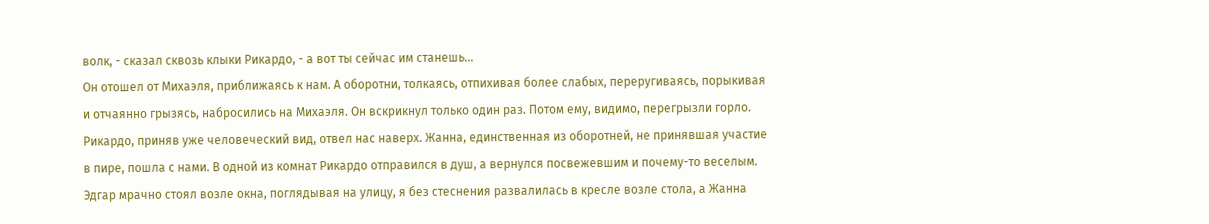волк, - сказал сквозь клыки Рикардо, - а вот ты сейчас им станешь…
Он отошел от Михаэля, приближаясь к нам. А оборотни, толкаясь, отпихивая более слабых, переругиваясь, порыкивая и отчаянно грызясь, набросились на Михаэля. Он вскрикнул только один раз. Потом ему, видимо, перегрызли горло. Рикардо, приняв уже человеческий вид, отвел нас наверх. Жанна, единственная из оборотней, не принявшая участие в пире, пошла с нами. В одной из комнат Рикардо отправился в душ, а вернулся посвежевшим и почему-то веселым. Эдгар мрачно стоял возле окна, поглядывая на улицу, я без стеснения развалилась в кресле возле стола, а Жанна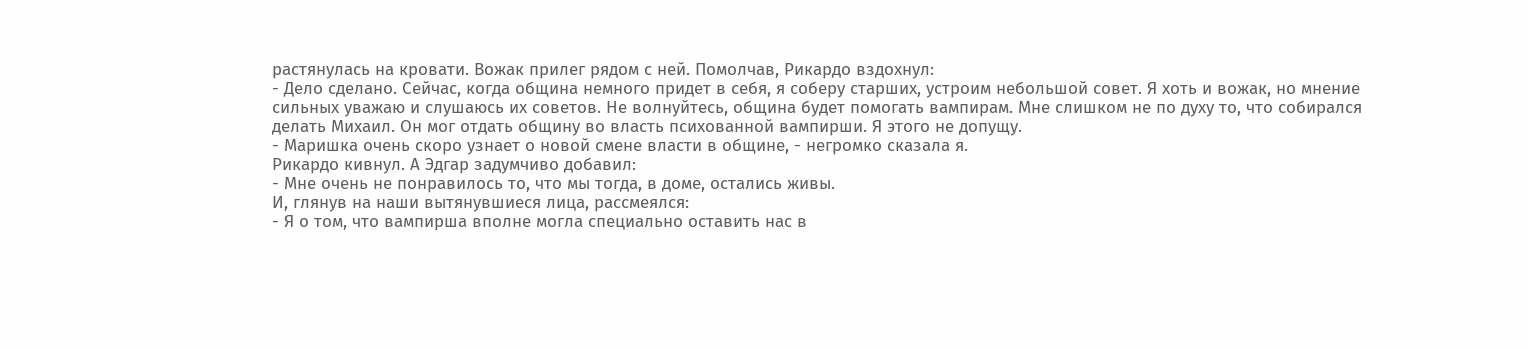растянулась на кровати. Вожак прилег рядом с ней. Помолчав, Рикардо вздохнул:
- Дело сделано. Сейчас, когда община немного придет в себя, я соберу старших, устроим небольшой совет. Я хоть и вожак, но мнение сильных уважаю и слушаюсь их советов. Не волнуйтесь, община будет помогать вампирам. Мне слишком не по духу то, что собирался делать Михаил. Он мог отдать общину во власть психованной вампирши. Я этого не допущу.
- Маришка очень скоро узнает о новой смене власти в общине, - негромко сказала я.
Рикардо кивнул. А Эдгар задумчиво добавил:
- Мне очень не понравилось то, что мы тогда, в доме, остались живы.
И, глянув на наши вытянувшиеся лица, рассмеялся:
- Я о том, что вампирша вполне могла специально оставить нас в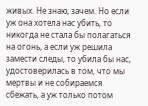живых. Не знаю, зачем. Но если уж она хотела нас убить, то никогда не стала бы полагаться на огонь, а если уж решила замести следы, то убила бы нас, удостоверилась в том, что мы мертвы и не собираемся сбежать, а уж только потом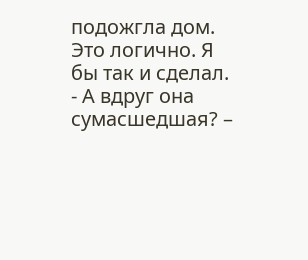подожгла дом. Это логично. Я бы так и сделал.
- А вдруг она сумасшедшая? –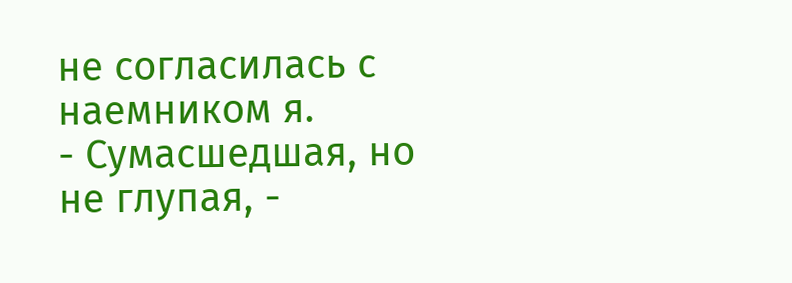не согласилась с наемником я.
- Сумасшедшая, но не глупая, -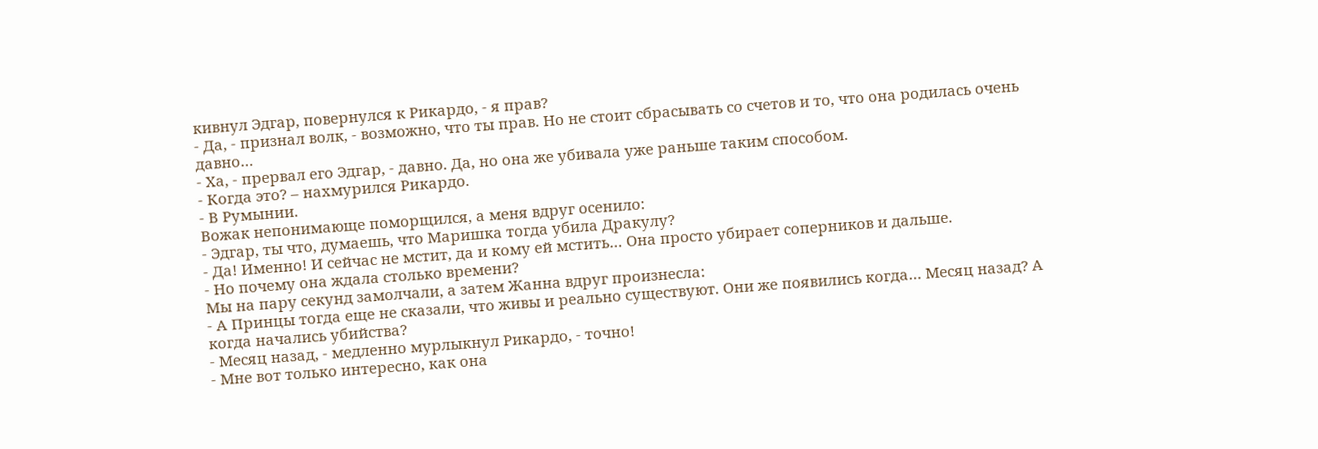кивнул Эдгар, повернулся к Рикардо, - я прав?
- Да, - признал волк, - возможно, что ты прав. Но не стоит сбрасывать со счетов и то, что она родилась очень давно…
- Ха, - прервал его Эдгар, - давно. Да, но она же убивала уже раньше таким способом.
- Когда это? – нахмурился Рикардо.
- В Румынии.
Вожак непонимающе поморщился, а меня вдруг осенило:
- Эдгар, ты что, думаешь, что Маришка тогда убила Дракулу?
- Да! Именно! И сейчас не мстит, да и кому ей мстить… Она просто убирает соперников и дальше.
- Но почему она ждала столько времени?
Мы на пару секунд замолчали, а затем Жанна вдруг произнесла:
- А Принцы тогда еще не сказали, что живы и реально существуют. Они же появились когда… Месяц назад? А когда начались убийства?
- Месяц назад, - медленно мурлыкнул Рикардо, - точно!
- Мне вот только интересно, как она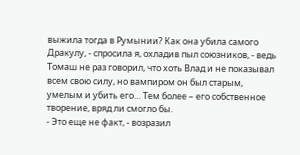выжила тогда в Румынии? Как она убила самого Дракулу, - спросила я, охладив пыл союзников, - ведь Томаш не раз говорил, что хоть Влад и не показывал всем свою силу, но вампиром он был старым, умелым и убить его… Тем более – его собственное творение, вряд ли смогло бы.
- Это еще не факт, - возразил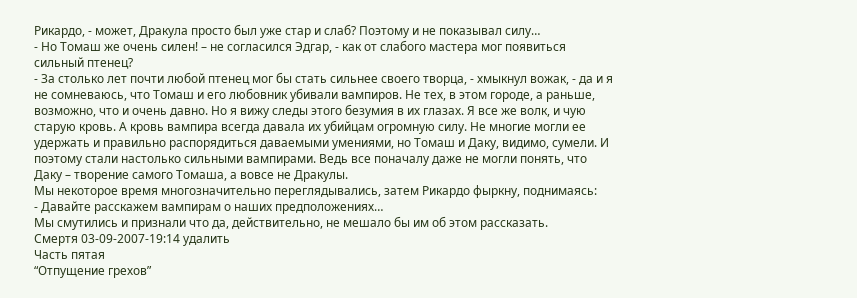Рикардо, - может, Дракула просто был уже стар и слаб? Поэтому и не показывал силу…
- Но Томаш же очень силен! – не согласился Эдгар, - как от слабого мастера мог появиться сильный птенец?
- За столько лет почти любой птенец мог бы стать сильнее своего творца, - хмыкнул вожак, - да и я не сомневаюсь, что Томаш и его любовник убивали вампиров. Не тех, в этом городе, а раньше, возможно, что и очень давно. Но я вижу следы этого безумия в их глазах. Я все же волк, и чую старую кровь. А кровь вампира всегда давала их убийцам огромную силу. Не многие могли ее удержать и правильно распорядиться даваемыми умениями, но Томаш и Даку, видимо, сумели. И поэтому стали настолько сильными вампирами. Ведь все поначалу даже не могли понять, что Даку – творение самого Томаша, а вовсе не Дракулы.
Мы некоторое время многозначительно переглядывались, затем Рикардо фыркну, поднимаясь:
- Давайте расскажем вампирам о наших предположениях…
Мы смутились и признали что да, действительно, не мешало бы им об этом рассказать.
Смертя 03-09-2007-19:14 удалить
Часть пятая
“Отпущение грехов”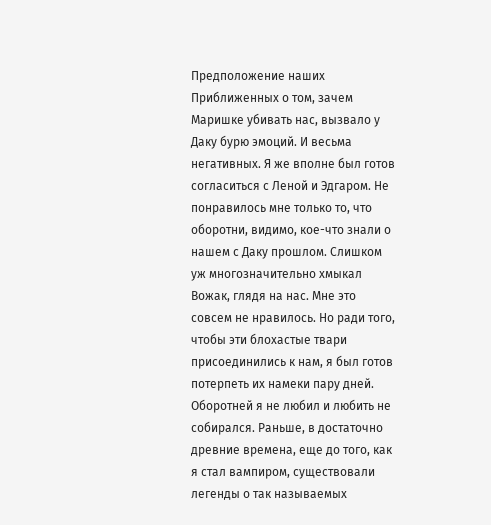Предположение наших Приближенных о том, зачем Маришке убивать нас, вызвало у Даку бурю эмоций. И весьма негативных. Я же вполне был готов согласиться с Леной и Эдгаром. Не понравилось мне только то, что оборотни, видимо, кое-что знали о нашем с Даку прошлом. Слишком уж многозначительно хмыкал Вожак, глядя на нас. Мне это совсем не нравилось. Но ради того, чтобы эти блохастые твари присоединились к нам, я был готов потерпеть их намеки пару дней. Оборотней я не любил и любить не собирался. Раньше, в достаточно древние времена, еще до того, как я стал вампиром, существовали легенды о так называемых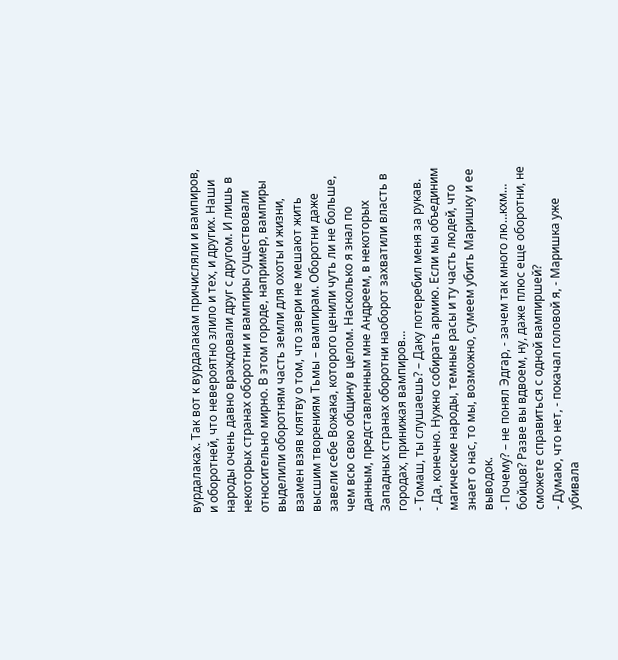вурдалаках. Так вот к вурдалакам причисляли и вампиров, и оборотней, что невероятно злило и тех, и других. Наши народы очень давно враждовали друг с другом. И лишь в некоторых странах оборотни и вампиры существовали относительно мирно. В этом городе, например, вампиры выделили оборотням часть земли для охоты и жизни, взамен взяв клятву о том, что звери не мешают жить высшим творениям Тьмы – вампирам. Оборотни даже завели себе Вожака, которого ценили чуть ли не больше, чем всю свою общину в целом. Насколько я знал по данным, представленным мне Андреем, в некоторых Западных странах оборотни наоборот захватили власть в городах, принижая вампиров…
- Томаш, ты слушаешь? – Даку потеребил меня за рукав.
- Да, конечно. Нужно собирать армию. Если мы объединим магические народы, темные расы и ту часть людей, что знает о нас, то мы, возможно, сумеем убить Маришку и ее выводок.
- Почему? – не понял Эдгар, - зачем так много лю…кхм… бойцов? Разве вы вдвоем, ну, даже плюс еще оборотни, не сможете справиться с одной вампиршей?
- Думаю, что нет, - покачал головой я, - Маришка уже убивала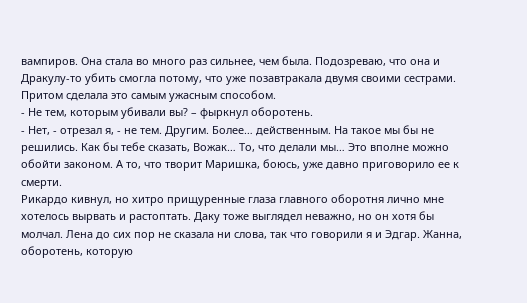вампиров. Она стала во много раз сильнее, чем была. Подозреваю, что она и Дракулу-то убить смогла потому, что уже позавтракала двумя своими сестрами. Притом сделала это самым ужасным способом.
- Не тем, которым убивали вы? – фыркнул оборотень.
- Нет, - отрезал я, - не тем. Другим. Более… действенным. На такое мы бы не решились. Как бы тебе сказать, Вожак… То, что делали мы… Это вполне можно обойти законом. А то, что творит Маришка, боюсь, уже давно приговорило ее к смерти.
Рикардо кивнул, но хитро прищуренные глаза главного оборотня лично мне хотелось вырвать и растоптать. Даку тоже выглядел неважно, но он хотя бы молчал. Лена до сих пор не сказала ни слова, так что говорили я и Эдгар. Жанна, оборотень, которую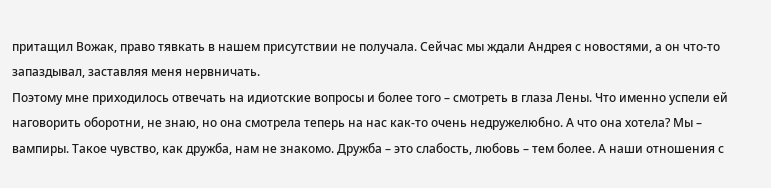притащил Вожак, право тявкать в нашем присутствии не получала. Сейчас мы ждали Андрея с новостями, а он что-то запаздывал, заставляя меня нервничать.
Поэтому мне приходилось отвечать на идиотские вопросы и более того – смотреть в глаза Лены. Что именно успели ей наговорить оборотни, не знаю, но она смотрела теперь на нас как-то очень недружелюбно. А что она хотела? Мы – вампиры. Такое чувство, как дружба, нам не знакомо. Дружба – это слабость, любовь – тем более. А наши отношения с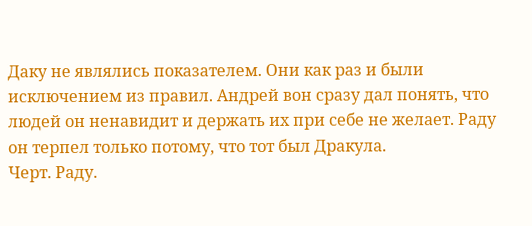Даку не являлись показателем. Они как раз и были исключением из правил. Андрей вон сразу дал понять, что людей он ненавидит и держать их при себе не желает. Раду он терпел только потому, что тот был Дракула.
Черт. Раду.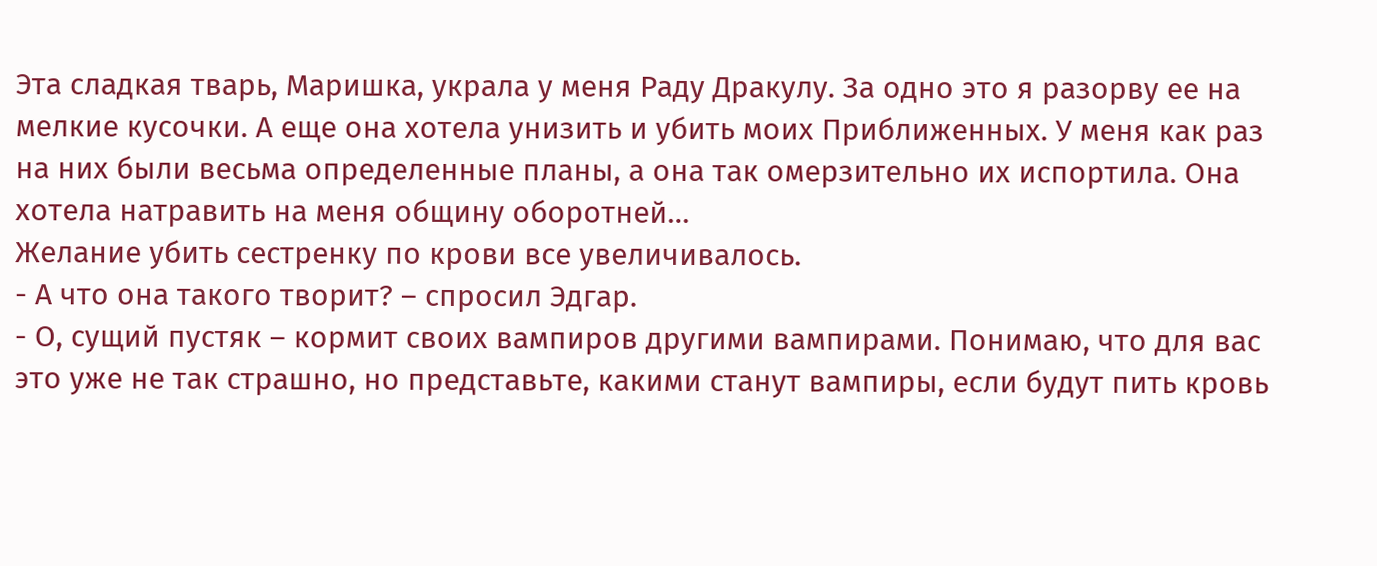Эта сладкая тварь, Маришка, украла у меня Раду Дракулу. За одно это я разорву ее на мелкие кусочки. А еще она хотела унизить и убить моих Приближенных. У меня как раз на них были весьма определенные планы, а она так омерзительно их испортила. Она хотела натравить на меня общину оборотней…
Желание убить сестренку по крови все увеличивалось.
- А что она такого творит? – спросил Эдгар.
- О, сущий пустяк – кормит своих вампиров другими вампирами. Понимаю, что для вас это уже не так страшно, но представьте, какими станут вампиры, если будут пить кровь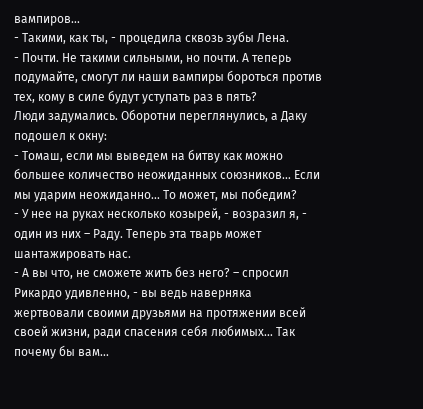вампиров…
- Такими, как ты, - процедила сквозь зубы Лена.
- Почти. Не такими сильными, но почти. А теперь подумайте, смогут ли наши вампиры бороться против тех, кому в силе будут уступать раз в пять?
Люди задумались. Оборотни переглянулись, а Даку подошел к окну:
- Томаш, если мы выведем на битву как можно большее количество неожиданных союзников… Если мы ударим неожиданно… То может, мы победим?
- У нее на руках несколько козырей, - возразил я, - один из них – Раду. Теперь эта тварь может шантажировать нас.
- А вы что, не сможете жить без него? – спросил Рикардо удивленно, - вы ведь наверняка жертвовали своими друзьями на протяжении всей своей жизни, ради спасения себя любимых… Так почему бы вам…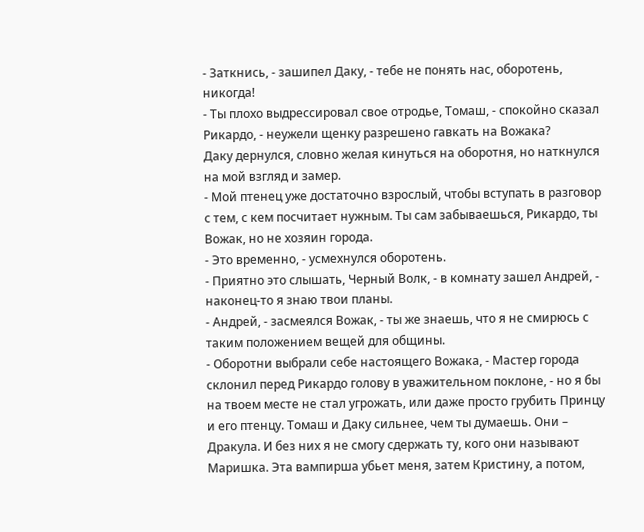- Заткнись, - зашипел Даку, - тебе не понять нас, оборотень, никогда!
- Ты плохо выдрессировал свое отродье, Томаш, - спокойно сказал Рикардо, - неужели щенку разрешено гавкать на Вожака?
Даку дернулся, словно желая кинуться на оборотня, но наткнулся на мой взгляд и замер.
- Мой птенец уже достаточно взрослый, чтобы вступать в разговор с тем, с кем посчитает нужным. Ты сам забываешься, Рикардо, ты Вожак, но не хозяин города.
- Это временно, - усмехнулся оборотень.
- Приятно это слышать, Черный Волк, - в комнату зашел Андрей, - наконец-то я знаю твои планы.
- Андрей, - засмеялся Вожак, - ты же знаешь, что я не смирюсь с таким положением вещей для общины.
- Оборотни выбрали себе настоящего Вожака, - Мастер города склонил перед Рикардо голову в уважительном поклоне, - но я бы на твоем месте не стал угрожать, или даже просто грубить Принцу и его птенцу. Томаш и Даку сильнее, чем ты думаешь. Они – Дракула. И без них я не смогу сдержать ту, кого они называют Маришка. Эта вампирша убьет меня, затем Кристину, а потом,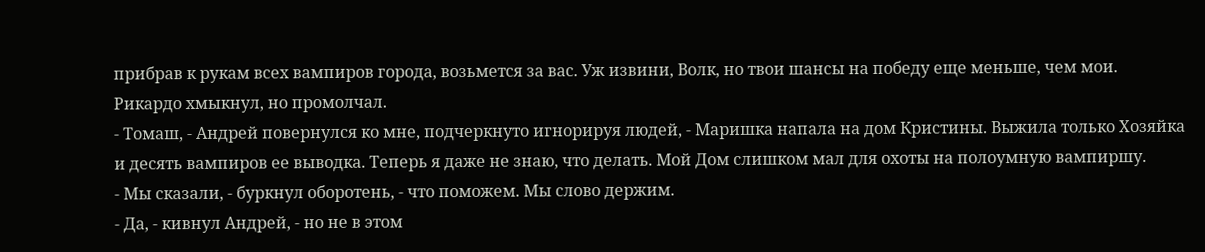прибрав к рукам всех вампиров города, возьмется за вас. Уж извини, Волк, но твои шансы на победу еще меньше, чем мои.
Рикардо хмыкнул, но промолчал.
- Томаш, - Андрей повернулся ко мне, подчеркнуто игнорируя людей, - Маришка напала на дом Кристины. Выжила только Хозяйка и десять вампиров ее выводка. Теперь я даже не знаю, что делать. Мой Дом слишком мал для охоты на полоумную вампиршу.
- Мы сказали, - буркнул оборотень, - что поможем. Мы слово держим.
- Да, - кивнул Андрей, - но не в этом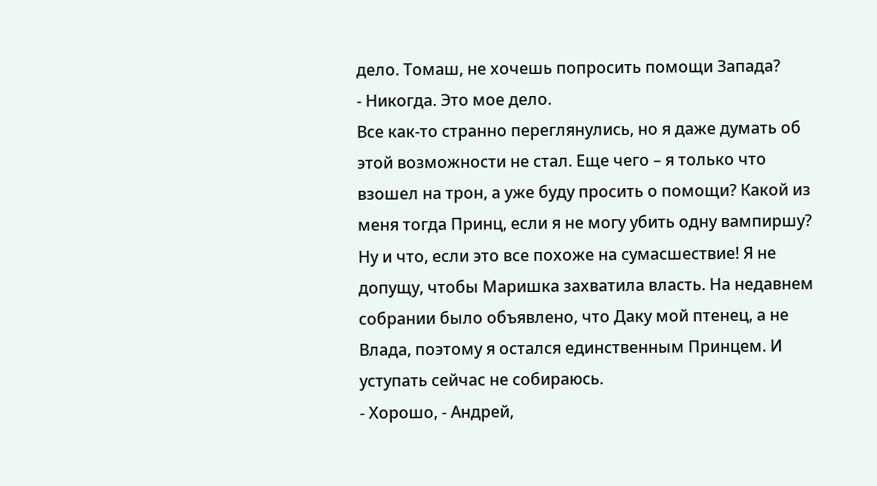дело. Томаш, не хочешь попросить помощи Запада?
- Никогда. Это мое дело.
Все как-то странно переглянулись, но я даже думать об этой возможности не стал. Еще чего – я только что взошел на трон, а уже буду просить о помощи? Какой из меня тогда Принц, если я не могу убить одну вампиршу? Ну и что, если это все похоже на сумасшествие! Я не допущу, чтобы Маришка захватила власть. На недавнем собрании было объявлено, что Даку мой птенец, а не Влада, поэтому я остался единственным Принцем. И уступать сейчас не собираюсь.
- Хорошо, - Андрей,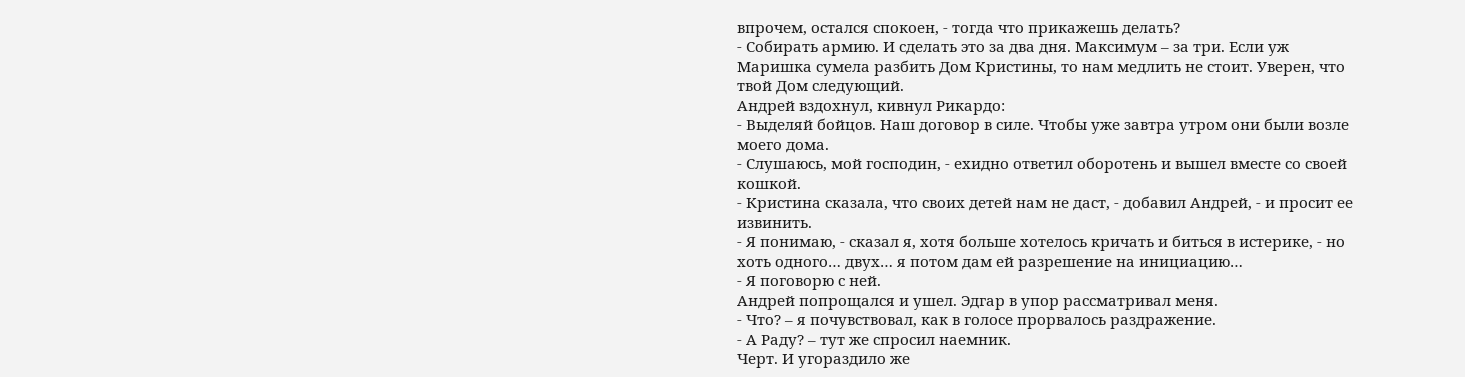впрочем, остался спокоен, - тогда что прикажешь делать?
- Собирать армию. И сделать это за два дня. Максимум – за три. Если уж Маришка сумела разбить Дом Кристины, то нам медлить не стоит. Уверен, что твой Дом следующий.
Андрей вздохнул, кивнул Рикардо:
- Выделяй бойцов. Наш договор в силе. Чтобы уже завтра утром они были возле моего дома.
- Слушаюсь, мой господин, - ехидно ответил оборотень и вышел вместе со своей кошкой.
- Кристина сказала, что своих детей нам не даст, - добавил Андрей, - и просит ее извинить.
- Я понимаю, - сказал я, хотя больше хотелось кричать и биться в истерике, - но хоть одного… двух… я потом дам ей разрешение на инициацию…
- Я поговорю с ней.
Андрей попрощался и ушел. Эдгар в упор рассматривал меня.
- Что? – я почувствовал, как в голосе прорвалось раздражение.
- А Раду? – тут же спросил наемник.
Черт. И угораздило же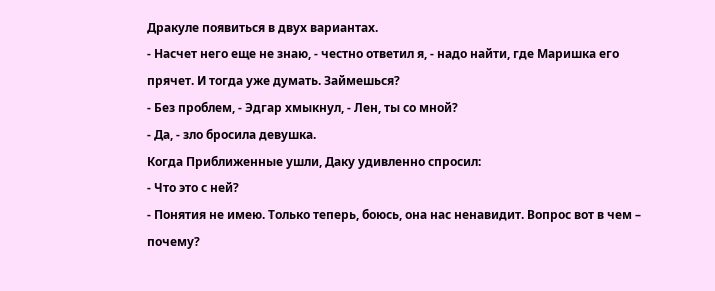Дракуле появиться в двух вариантах.
- Насчет него еще не знаю, - честно ответил я, - надо найти, где Маришка его прячет. И тогда уже думать. Займешься?
- Без проблем, - Эдгар хмыкнул, - Лен, ты со мной?
- Да, - зло бросила девушка.
Когда Приближенные ушли, Даку удивленно спросил:
- Что это с ней?
- Понятия не имею. Только теперь, боюсь, она нас ненавидит. Вопрос вот в чем – почему?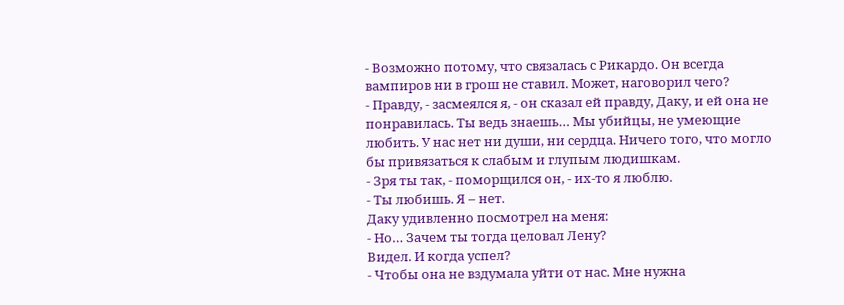- Возможно потому, что связалась с Рикардо. Он всегда вампиров ни в грош не ставил. Может, наговорил чего?
- Правду, - засмеялся я, - он сказал ей правду, Даку, и ей она не понравилась. Ты ведь знаешь… Мы убийцы, не умеющие любить. У нас нет ни души, ни сердца. Ничего того, что могло бы привязаться к слабым и глупым людишкам.
- Зря ты так, - поморщился он, - их-то я люблю.
- Ты любишь. Я – нет.
Даку удивленно посмотрел на меня:
- Но… Зачем ты тогда целовал Лену?
Видел. И когда успел?
- Чтобы она не вздумала уйти от нас. Мне нужна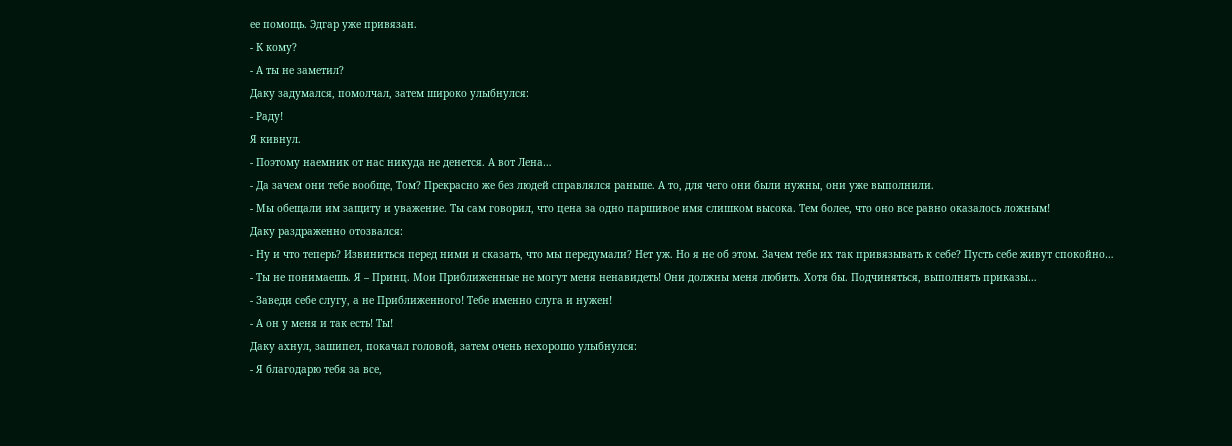ее помощь. Эдгар уже привязан.
- К кому?
- А ты не заметил?
Даку задумался, помолчал, затем широко улыбнулся:
- Раду!
Я кивнул.
- Поэтому наемник от нас никуда не денется. А вот Лена…
- Да зачем они тебе вообще, Том? Прекрасно же без людей справлялся раньше. А то, для чего они были нужны, они уже выполнили.
- Мы обещали им защиту и уважение. Ты сам говорил, что цена за одно паршивое имя слишком высока. Тем более, что оно все равно оказалось ложным!
Даку раздраженно отозвался:
- Ну и что теперь? Извиниться перед ними и сказать, что мы передумали? Нет уж. Но я не об этом. Зачем тебе их так привязывать к себе? Пусть себе живут спокойно…
- Ты не понимаешь. Я – Принц. Мои Приближенные не могут меня ненавидеть! Они должны меня любить. Хотя бы. Подчиняться, выполнять приказы…
- Заведи себе слугу, а не Приближенного! Тебе именно слуга и нужен!
- А он у меня и так есть! Ты!
Даку ахнул, зашипел, покачал головой, затем очень нехорошо улыбнулся:
- Я благодарю тебя за все,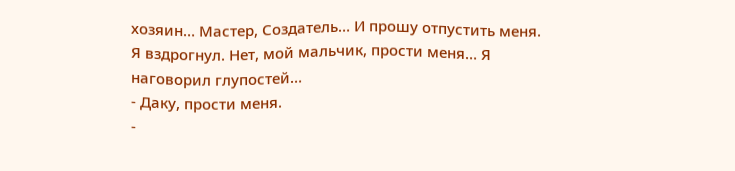хозяин… Мастер, Создатель… И прошу отпустить меня.
Я вздрогнул. Нет, мой мальчик, прости меня… Я наговорил глупостей…
- Даку, прости меня.
-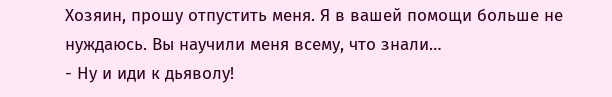Хозяин, прошу отпустить меня. Я в вашей помощи больше не нуждаюсь. Вы научили меня всему, что знали…
- Ну и иди к дьяволу!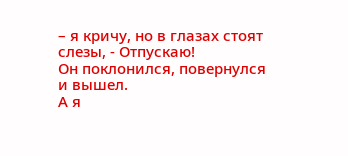– я кричу, но в глазах стоят слезы, - Отпускаю!
Он поклонился, повернулся и вышел.
А я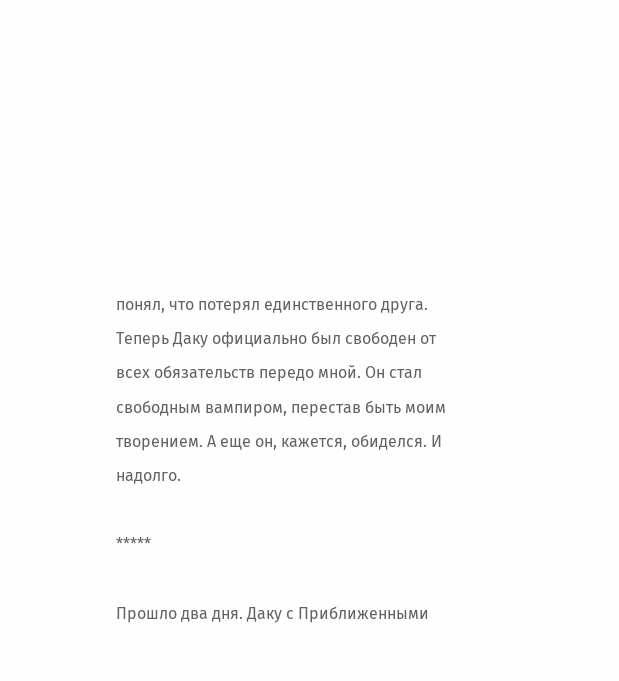понял, что потерял единственного друга. Теперь Даку официально был свободен от всех обязательств передо мной. Он стал свободным вампиром, перестав быть моим творением. А еще он, кажется, обиделся. И надолго.

*****

Прошло два дня. Даку с Приближенными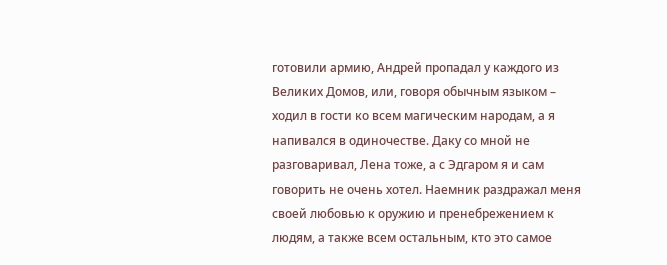готовили армию, Андрей пропадал у каждого из Великих Домов, или, говоря обычным языком – ходил в гости ко всем магическим народам, а я напивался в одиночестве. Даку со мной не разговаривал, Лена тоже, а с Эдгаром я и сам говорить не очень хотел. Наемник раздражал меня своей любовью к оружию и пренебрежением к людям, а также всем остальным, кто это самое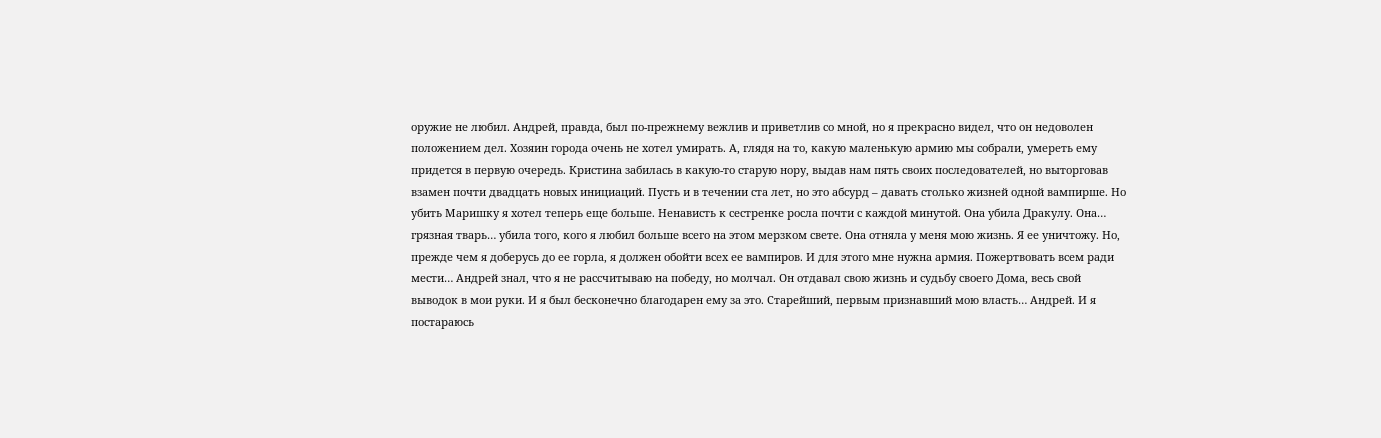оружие не любил. Андрей, правда, был по-прежнему вежлив и приветлив со мной, но я прекрасно видел, что он недоволен положением дел. Хозяин города очень не хотел умирать. А, глядя на то, какую маленькую армию мы собрали, умереть ему придется в первую очередь. Кристина забилась в какую-то старую нору, выдав нам пять своих последователей, но выторговав взамен почти двадцать новых инициаций. Пусть и в течении ста лет, но это абсурд – давать столько жизней одной вампирше. Но убить Маришку я хотел теперь еще больше. Ненависть к сестренке росла почти с каждой минутой. Она убила Дракулу. Она… грязная тварь… убила того, кого я любил больше всего на этом мерзком свете. Она отняла у меня мою жизнь. Я ее уничтожу. Но, прежде чем я доберусь до ее горла, я должен обойти всех ее вампиров. И для этого мне нужна армия. Пожертвовать всем ради мести… Андрей знал, что я не рассчитываю на победу, но молчал. Он отдавал свою жизнь и судьбу своего Дома, весь свой выводок в мои руки. И я был бесконечно благодарен ему за это. Старейший, первым признавший мою власть… Андрей. И я постараюсь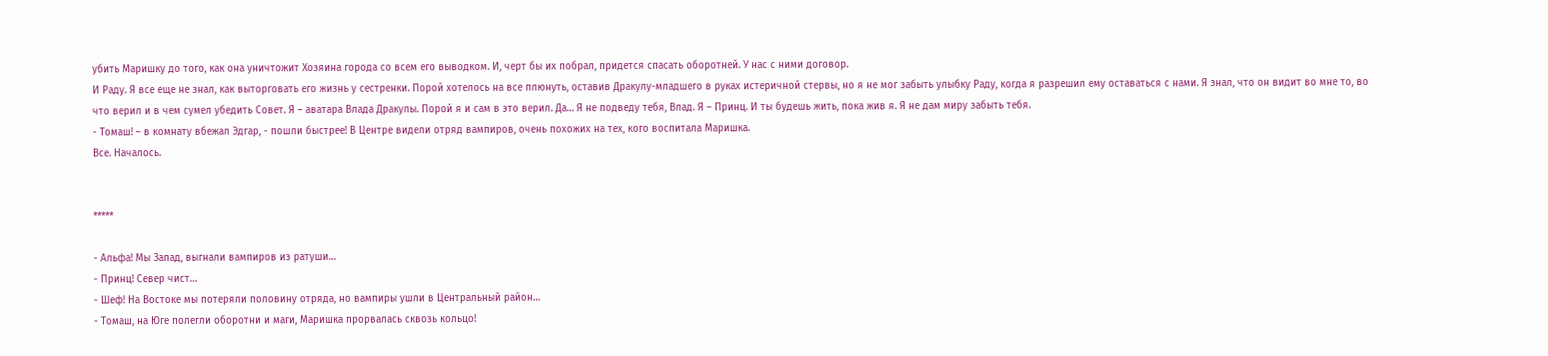убить Маришку до того, как она уничтожит Хозяина города со всем его выводком. И, черт бы их побрал, придется спасать оборотней. У нас с ними договор.
И Раду. Я все еще не знал, как выторговать его жизнь у сестренки. Порой хотелось на все плюнуть, оставив Дракулу-младшего в руках истеричной стервы, но я не мог забыть улыбку Раду, когда я разрешил ему оставаться с нами. Я знал, что он видит во мне то, во что верил и в чем сумел убедить Совет. Я – аватара Влада Дракулы. Порой я и сам в это верил. Да… Я не подведу тебя, Влад. Я – Принц. И ты будешь жить, пока жив я. Я не дам миру забыть тебя.
- Томаш! – в комнату вбежал Эдгар, - пошли быстрее! В Центре видели отряд вампиров, очень похожих на тех, кого воспитала Маришка.
Все. Началось.


*****

- Альфа! Мы Запад, выгнали вампиров из ратуши…
- Принц! Север чист…
- Шеф! На Востоке мы потеряли половину отряда, но вампиры ушли в Центральный район…
- Томаш, на Юге полегли оборотни и маги, Маришка прорвалась сквозь кольцо!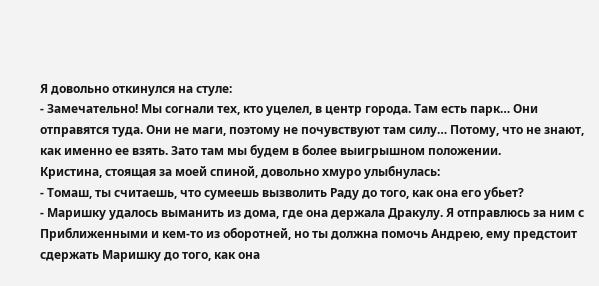Я довольно откинулся на стуле:
- Замечательно! Мы согнали тех, кто уцелел, в центр города. Там есть парк… Они отправятся туда. Они не маги, поэтому не почувствуют там силу… Потому, что не знают, как именно ее взять. Зато там мы будем в более выигрышном положении.
Кристина, стоящая за моей спиной, довольно хмуро улыбнулась:
- Томаш, ты считаешь, что сумеешь вызволить Раду до того, как она его убьет?
- Маришку удалось выманить из дома, где она держала Дракулу. Я отправлюсь за ним с Приближенными и кем-то из оборотней, но ты должна помочь Андрею, ему предстоит сдержать Маришку до того, как она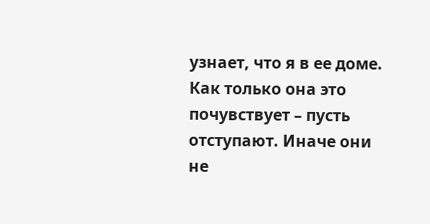узнает, что я в ее доме. Как только она это почувствует – пусть отступают. Иначе они не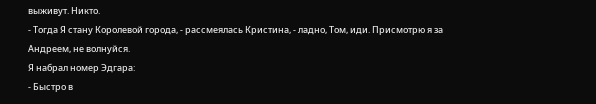выживут. Никто.
- Тогда Я стану Королевой города, - рассмеялась Кристина, - ладно, Том, иди. Присмотрю я за Андреем, не волнуйся.
Я набрал номер Эдгара:
- Быстро в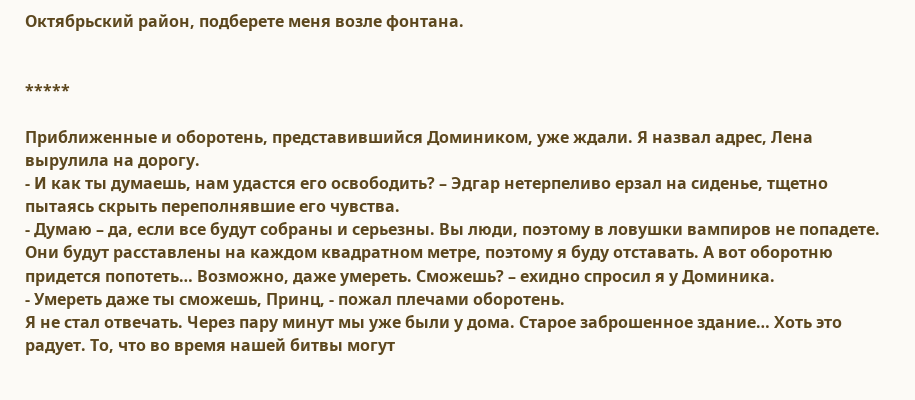Октябрьский район, подберете меня возле фонтана.


*****

Приближенные и оборотень, представившийся Домиником, уже ждали. Я назвал адрес, Лена вырулила на дорогу.
- И как ты думаешь, нам удастся его освободить? – Эдгар нетерпеливо ерзал на сиденье, тщетно пытаясь скрыть переполнявшие его чувства.
- Думаю – да, если все будут собраны и серьезны. Вы люди, поэтому в ловушки вампиров не попадете. Они будут расставлены на каждом квадратном метре, поэтому я буду отставать. А вот оборотню придется попотеть… Возможно, даже умереть. Сможешь? – ехидно спросил я у Доминика.
- Умереть даже ты сможешь, Принц, - пожал плечами оборотень.
Я не стал отвечать. Через пару минут мы уже были у дома. Старое заброшенное здание… Хоть это радует. То, что во время нашей битвы могут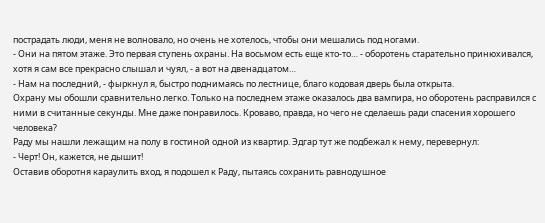пострадать люди, меня не волновало, но очень не хотелось, чтобы они мешались под ногами.
- Они на пятом этаже. Это первая ступень охраны. На восьмом есть еще кто-то… - оборотень старательно принюхивался, хотя я сам все прекрасно слышал и чуял, - а вот на двенадцатом…
- Нам на последний, - фыркнул я, быстро поднимаясь по лестнице, благо кодовая дверь была открыта.
Охрану мы обошли сравнительно легко. Только на последнем этаже оказалось два вампира, но оборотень расправился с ними в считанные секунды. Мне даже понравилось. Кроваво, правда, но чего не сделаешь ради спасения хорошего человека?
Раду мы нашли лежащим на полу в гостиной одной из квартир. Эдгар тут же подбежал к нему, перевернул:
- Черт! Он, кажется, не дышит!
Оставив оборотня караулить вход, я подошел к Раду, пытаясь сохранить равнодушное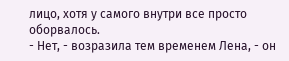лицо, хотя у самого внутри все просто оборвалось.
- Нет, - возразила тем временем Лена, - он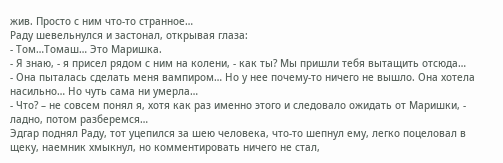жив. Просто с ним что-то странное…
Раду шевельнулся и застонал, открывая глаза:
- Том…Томаш… Это Маришка.
- Я знаю, - я присел рядом с ним на колени, - как ты? Мы пришли тебя вытащить отсюда…
- Она пыталась сделать меня вампиром… Но у нее почему-то ничего не вышло. Она хотела насильно… Но чуть сама ни умерла…
- Что? – не совсем понял я, хотя как раз именно этого и следовало ожидать от Маришки, - ладно, потом разберемся…
Эдгар поднял Раду, тот уцепился за шею человека, что-то шепнул ему, легко поцеловал в щеку, наемник хмыкнул, но комментировать ничего не стал,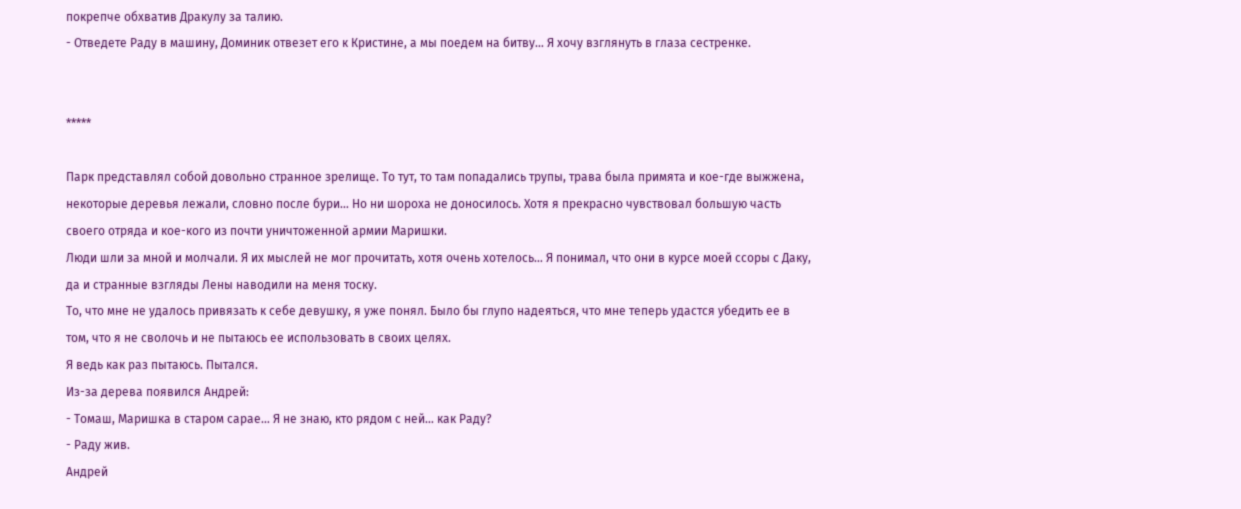покрепче обхватив Дракулу за талию.
- Отведете Раду в машину, Доминик отвезет его к Кристине, а мы поедем на битву… Я хочу взглянуть в глаза сестренке.


*****

Парк представлял собой довольно странное зрелище. То тут, то там попадались трупы, трава была примята и кое-где выжжена, некоторые деревья лежали, словно после бури… Но ни шороха не доносилось. Хотя я прекрасно чувствовал большую часть своего отряда и кое-кого из почти уничтоженной армии Маришки.
Люди шли за мной и молчали. Я их мыслей не мог прочитать, хотя очень хотелось… Я понимал, что они в курсе моей ссоры с Даку, да и странные взгляды Лены наводили на меня тоску.
То, что мне не удалось привязать к себе девушку, я уже понял. Было бы глупо надеяться, что мне теперь удастся убедить ее в том, что я не сволочь и не пытаюсь ее использовать в своих целях.
Я ведь как раз пытаюсь. Пытался.
Из-за дерева появился Андрей:
- Томаш, Маришка в старом сарае… Я не знаю, кто рядом с ней… как Раду?
- Раду жив.
Андрей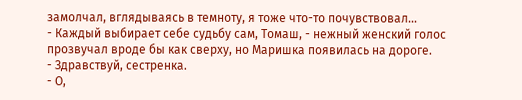замолчал, вглядываясь в темноту, я тоже что-то почувствовал…
- Каждый выбирает себе судьбу сам, Томаш, - нежный женский голос прозвучал вроде бы как сверху, но Маришка появилась на дороге.
- Здравствуй, сестренка.
- О,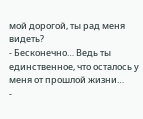мой дорогой, ты рад меня видеть?
- Бесконечно… Ведь ты единственное, что осталось у меня от прошлой жизни…
-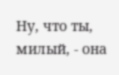Ну, что ты, милый, - она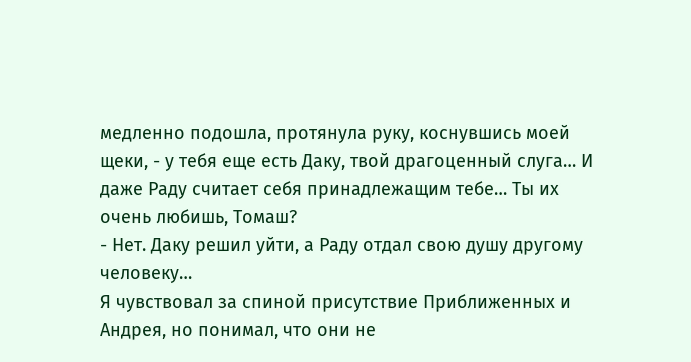медленно подошла, протянула руку, коснувшись моей щеки, - у тебя еще есть Даку, твой драгоценный слуга… И даже Раду считает себя принадлежащим тебе… Ты их очень любишь, Томаш?
- Нет. Даку решил уйти, а Раду отдал свою душу другому человеку…
Я чувствовал за спиной присутствие Приближенных и Андрея, но понимал, что они не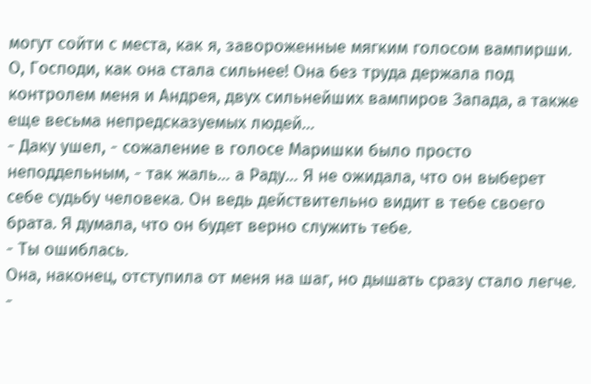могут сойти с места, как я, завороженные мягким голосом вампирши. О, Господи, как она стала сильнее! Она без труда держала под контролем меня и Андрея, двух сильнейших вампиров Запада, а также еще весьма непредсказуемых людей…
- Даку ушел, - сожаление в голосе Маришки было просто неподдельным, - так жаль… а Раду… Я не ожидала, что он выберет себе судьбу человека. Он ведь действительно видит в тебе своего брата. Я думала, что он будет верно служить тебе.
- Ты ошиблась.
Она, наконец, отступила от меня на шаг, но дышать сразу стало легче.
-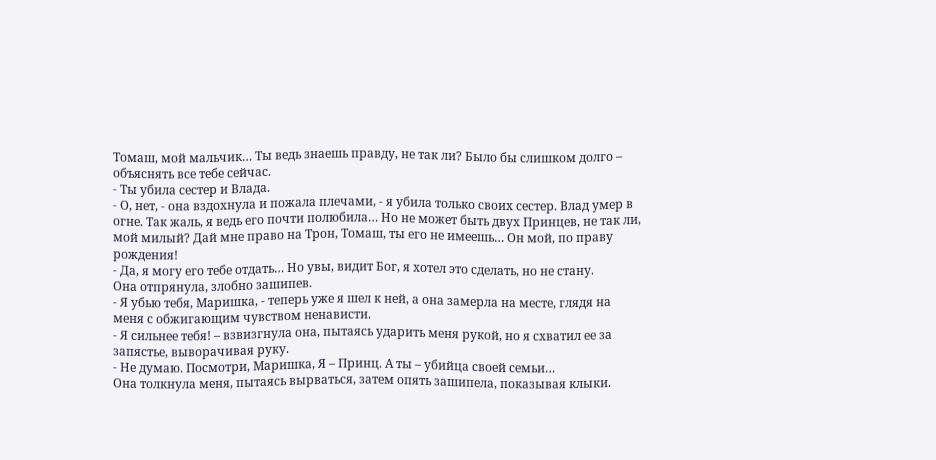Томаш, мой мальчик… Ты ведь знаешь правду, не так ли? Было бы слишком долго – объяснять все тебе сейчас.
- Ты убила сестер и Влада.
- О, нет, - она вздохнула и пожала плечами, - я убила только своих сестер. Влад умер в огне. Так жаль, я ведь его почти полюбила… Но не может быть двух Принцев, не так ли, мой милый? Дай мне право на Трон, Томаш, ты его не имеешь… Он мой, по праву рождения!
- Да, я могу его тебе отдать… Но увы, видит Бог, я хотел это сделать, но не стану.
Она отпрянула, злобно зашипев.
- Я убью тебя, Маришка, - теперь уже я шел к ней, а она замерла на месте, глядя на меня с обжигающим чувством ненависти.
- Я сильнее тебя! – взвизгнула она, пытаясь ударить меня рукой, но я схватил ее за запястье, выворачивая руку.
- Не думаю. Посмотри, Маришка, Я – Принц. А ты – убийца своей семьи…
Она толкнула меня, пытаясь вырваться, затем опять зашипела, показывая клыки.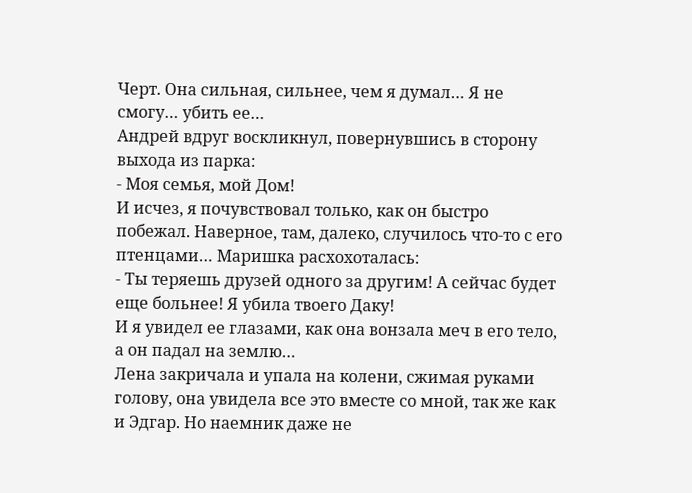Черт. Она сильная, сильнее, чем я думал… Я не смогу… убить ее…
Андрей вдруг воскликнул, повернувшись в сторону выхода из парка:
- Моя семья, мой Дом!
И исчез, я почувствовал только, как он быстро побежал. Наверное, там, далеко, случилось что-то с его птенцами… Маришка расхохоталась:
- Ты теряешь друзей одного за другим! А сейчас будет еще больнее! Я убила твоего Даку!
И я увидел ее глазами, как она вонзала меч в его тело, а он падал на землю…
Лена закричала и упала на колени, сжимая руками голову, она увидела все это вместе со мной, так же как и Эдгар. Но наемник даже не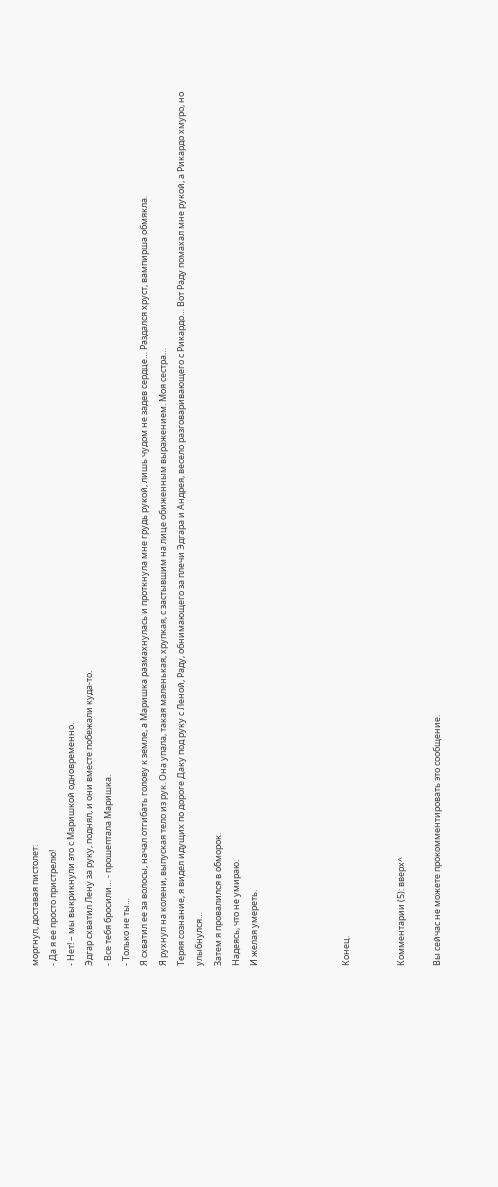моргнул, доставая пистолет:
- Да я ее просто пристрелю!
- Нет! – мы выкрикнули это с Маришкой одновременно.
Эдгар схватил Лену за руку, поднял, и они вместе побежали куда-то.
- Все тебя бросили… - прошептала Маришка.
- Только не ты…
Я схватил ее за волосы, начал отгибать голову к земле, а Маришка размахнулась и проткнула мне грудь рукой, лишь чудом не задев сердце… Раздался хруст, вампирша обмякла.
Я рухнул на колени, выпуская тело из рук. Она упала, такая маленькая, хрупкая, с застывшим на лице обиженным выражением. Моя сестра…
Теряя сознание, я видел идущих по дороге Даку под руку с Леной, Раду, обнимающего за плечи Эдгара и Андрея, весело разговаривающего с Рикардо… Вот Раду помахал мне рукой, а Рикардо хмуро, но улыбнулся…
Затем я провалился в обморок.
Надеясь, что не умираю.
И желая умереть.




Конец.


Комментарии (5): вверх^

Вы сейчас не можете прокомментировать это сообщение.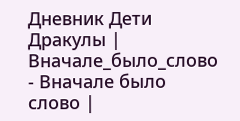Дневник Дети Дракулы | Вначале_было_слово - Вначале было слово |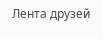Лента друзей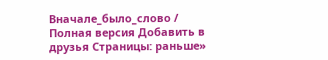Вначале_было_слово / Полная версия Добавить в друзья Страницы: раньше»